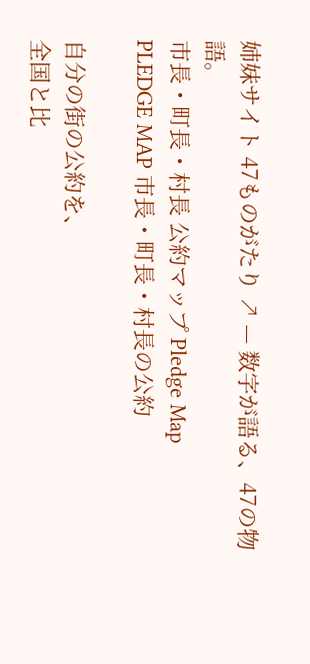姉妹サイト 47ものがたり ↗ — 数字が語る、47の物語。
市長・町長・村長 公約マップ Pledge Map
PLEDGE MAP 市長・町長・村長の公約

自分の街の公約を、
全国と比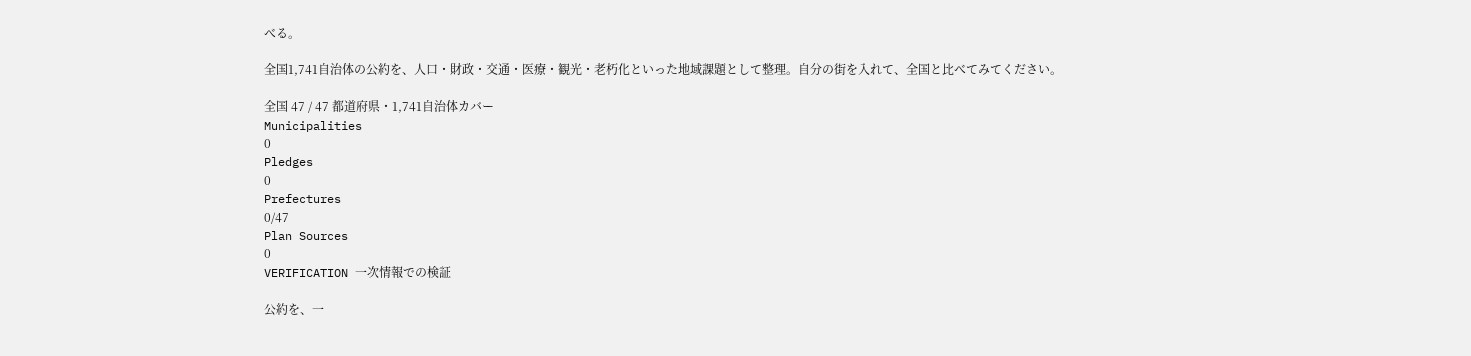べる。

全国1,741自治体の公約を、人口・財政・交通・医療・観光・老朽化といった地域課題として整理。自分の街を入れて、全国と比べてみてください。

全国 47 / 47 都道府県・1,741自治体カバー
Municipalities
0
Pledges
0
Prefectures
0/47
Plan Sources
0
VERIFICATION 一次情報での検証

公約を、一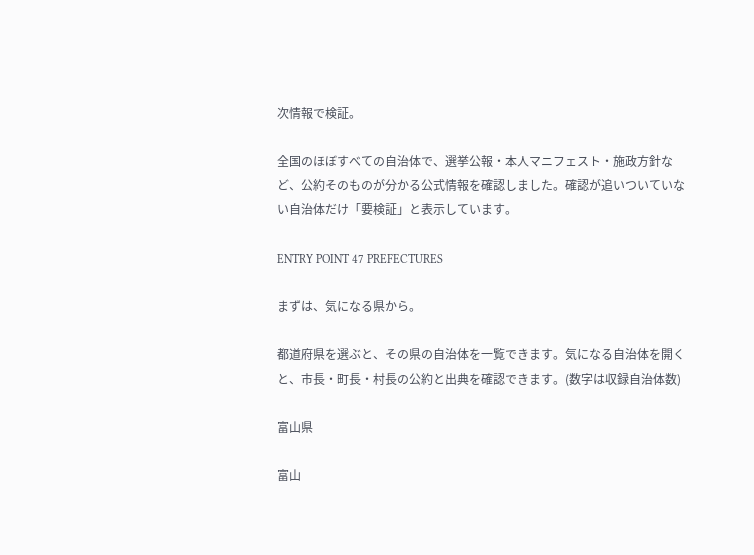次情報で検証。

全国のほぼすべての自治体で、選挙公報・本人マニフェスト・施政方針など、公約そのものが分かる公式情報を確認しました。確認が追いついていない自治体だけ「要検証」と表示しています。

ENTRY POINT 47 PREFECTURES

まずは、気になる県から。

都道府県を選ぶと、その県の自治体を一覧できます。気になる自治体を開くと、市長・町長・村長の公約と出典を確認できます。(数字は収録自治体数)

富山県

富山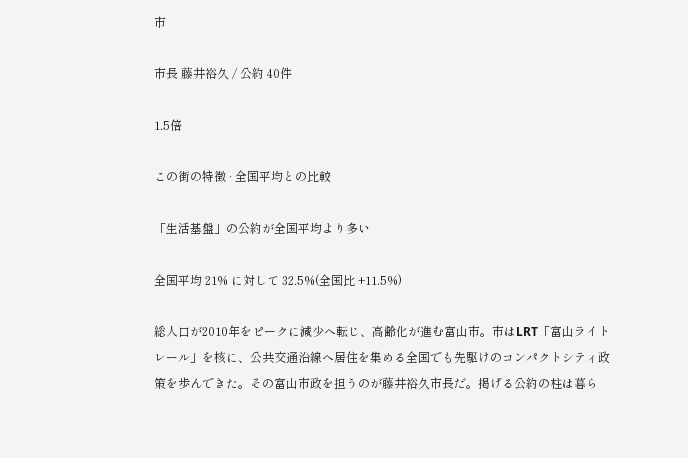市

市長 藤井裕久 / 公約 40件

1.5倍

この街の特徴 · 全国平均との比較

「生活基盤」の公約が全国平均より多い

全国平均 21% に対して 32.5%(全国比 +11.5%)

総人口が2010年をピークに減少へ転じ、高齢化が進む富山市。市はLRT「富山ライトレール」を核に、公共交通沿線へ居住を集める全国でも先駆けのコンパクトシティ政策を歩んできた。その富山市政を担うのが藤井裕久市長だ。掲げる公約の柱は暮ら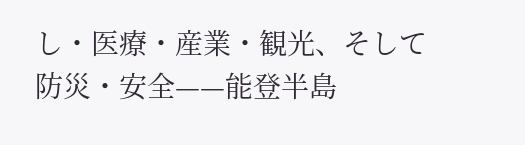し・医療・産業・観光、そして防災・安全——能登半島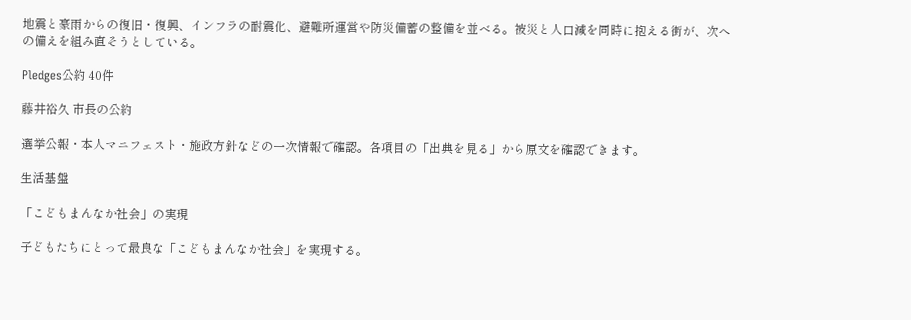地震と豪雨からの復旧・復興、インフラの耐震化、避難所運営や防災備蓄の整備を並べる。被災と人口減を同時に抱える街が、次への備えを組み直そうとしている。

Pledges公約 40件

藤井裕久 市長の公約

選挙公報・本人マニフェスト・施政方針などの一次情報で確認。各項目の「出典を見る」から原文を確認できます。

生活基盤

「こどもまんなか社会」の実現

子どもたちにとって最良な「こどもまんなか社会」を実現する。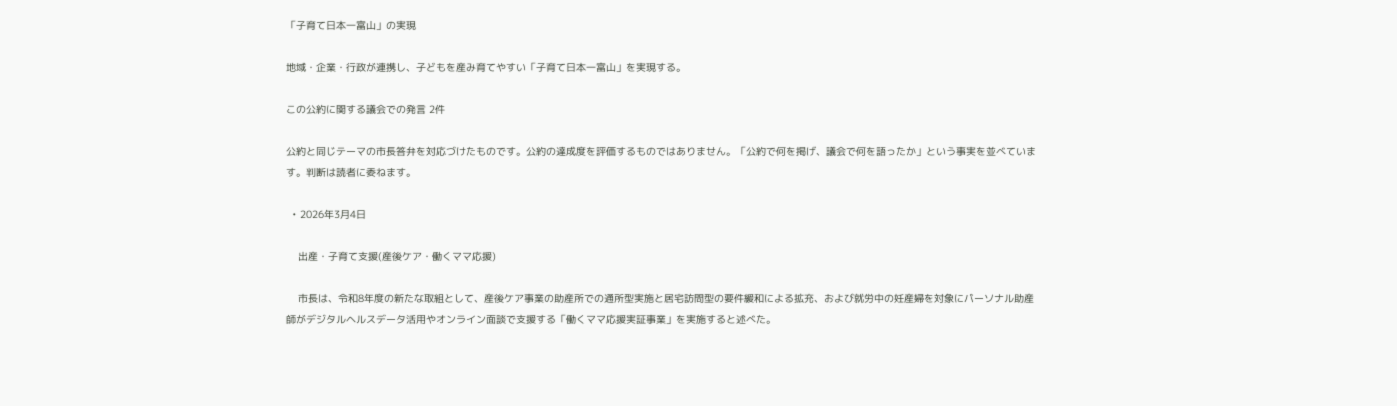「子育て日本一富山」の実現

地域・企業・行政が連携し、子どもを産み育てやすい「子育て日本一富山」を実現する。

この公約に関する議会での発言 2件

公約と同じテーマの市長答弁を対応づけたものです。公約の達成度を評価するものではありません。「公約で何を掲げ、議会で何を語ったか」という事実を並べています。判断は読者に委ねます。

  • 2026年3月4日

    出産・子育て支援(産後ケア・働くママ応援)

    市長は、令和8年度の新たな取組として、産後ケア事業の助産所での通所型実施と居宅訪問型の要件緩和による拡充、および就労中の妊産婦を対象にパーソナル助産師がデジタルヘルスデータ活用やオンライン面談で支援する「働くママ応援実証事業」を実施すると述べた。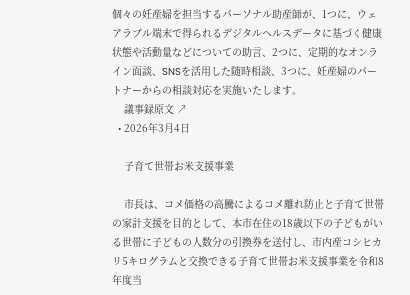個々の妊産婦を担当するパーソナル助産師が、1つに、ウェアラブル端末で得られるデジタルヘルスデータに基づく健康状態や活動量などについての助言、2つに、定期的なオンライン面談、SNSを活用した随時相談、3つに、妊産婦のパートナーからの相談対応を実施いたします。
    議事録原文 ↗
  • 2026年3月4日

    子育て世帯お米支援事業

    市長は、コメ価格の高騰によるコメ離れ防止と子育て世帯の家計支援を目的として、本市在住の18歳以下の子どもがいる世帯に子どもの人数分の引換券を送付し、市内産コシヒカリ5キログラムと交換できる子育て世帯お米支援事業を令和8年度当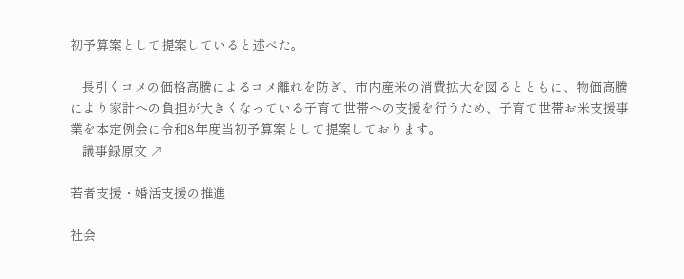初予算案として提案していると述べた。

    長引くコメの価格高騰によるコメ離れを防ぎ、市内産米の消費拡大を図るとともに、物価高騰により家計への負担が大きくなっている子育て世帯への支援を行うため、子育て世帯お米支援事業を本定例会に令和8年度当初予算案として提案しております。
    議事録原文 ↗

若者支援・婚活支援の推進

社会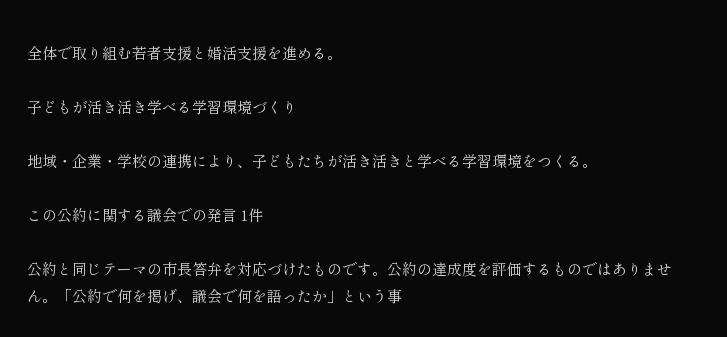全体で取り組む若者支援と婚活支援を進める。

子どもが活き活き学べる学習環境づくり

地域・企業・学校の連携により、子どもたちが活き活きと学べる学習環境をつくる。

この公約に関する議会での発言 1件

公約と同じテーマの市長答弁を対応づけたものです。公約の達成度を評価するものではありません。「公約で何を掲げ、議会で何を語ったか」という事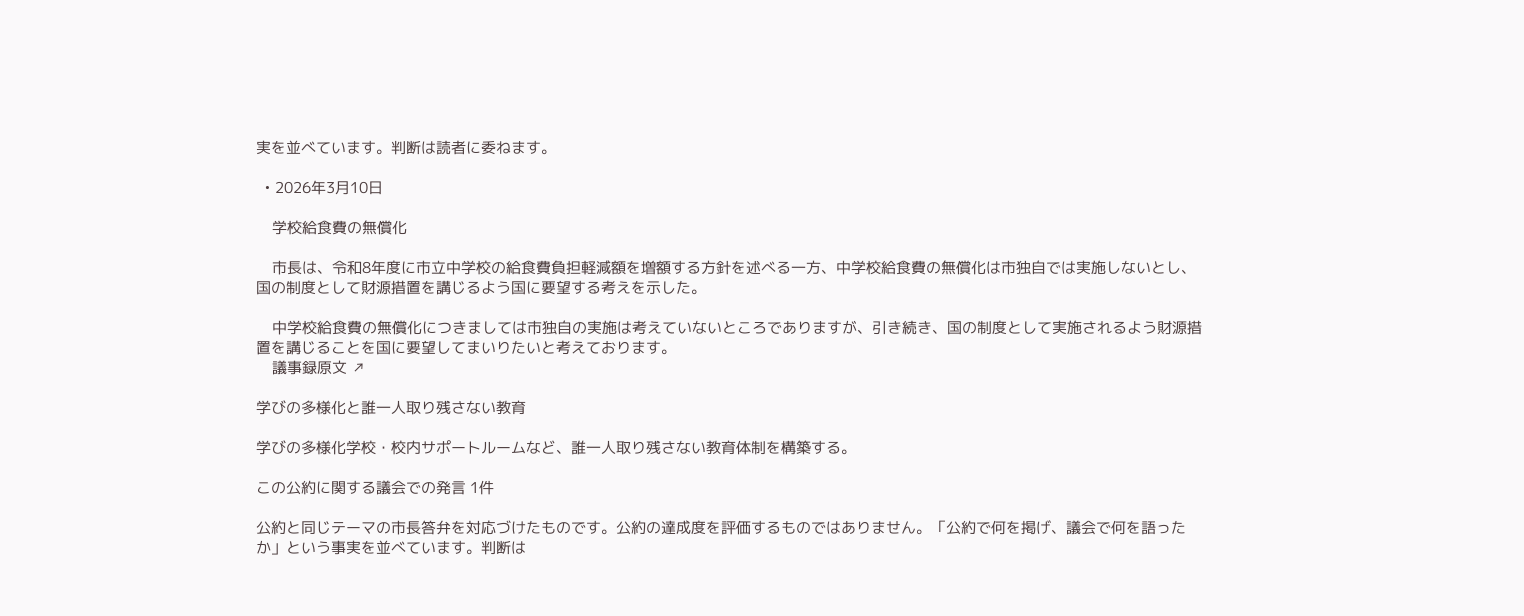実を並べています。判断は読者に委ねます。

  • 2026年3月10日

    学校給食費の無償化

    市長は、令和8年度に市立中学校の給食費負担軽減額を増額する方針を述べる一方、中学校給食費の無償化は市独自では実施しないとし、国の制度として財源措置を講じるよう国に要望する考えを示した。

    中学校給食費の無償化につきましては市独自の実施は考えていないところでありますが、引き続き、国の制度として実施されるよう財源措置を講じることを国に要望してまいりたいと考えております。
    議事録原文 ↗

学びの多様化と誰一人取り残さない教育

学びの多様化学校・校内サポートルームなど、誰一人取り残さない教育体制を構築する。

この公約に関する議会での発言 1件

公約と同じテーマの市長答弁を対応づけたものです。公約の達成度を評価するものではありません。「公約で何を掲げ、議会で何を語ったか」という事実を並べています。判断は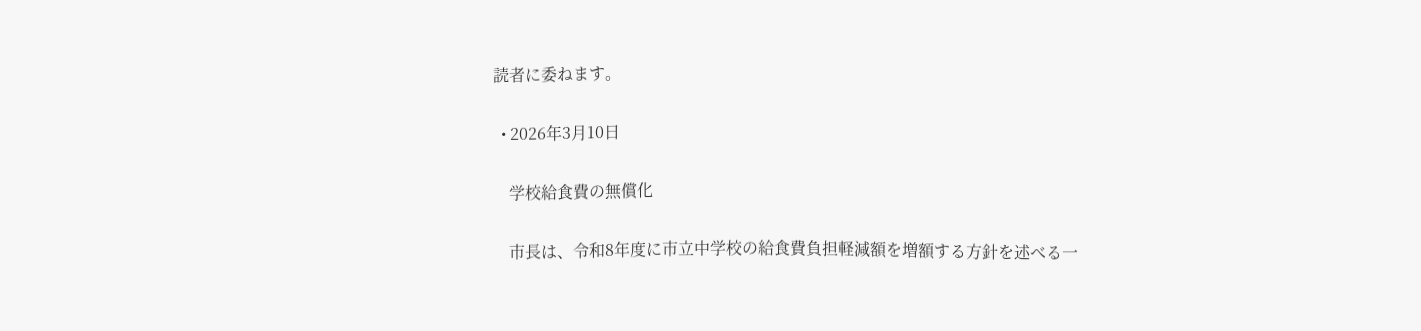読者に委ねます。

  • 2026年3月10日

    学校給食費の無償化

    市長は、令和8年度に市立中学校の給食費負担軽減額を増額する方針を述べる一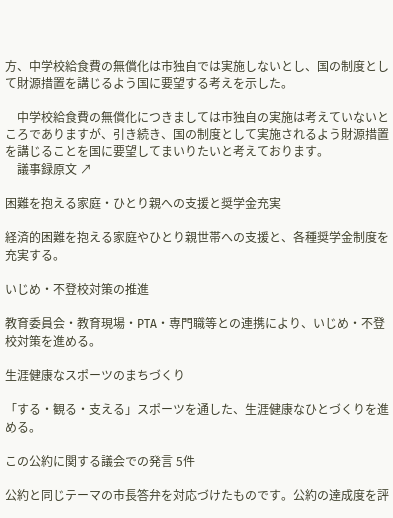方、中学校給食費の無償化は市独自では実施しないとし、国の制度として財源措置を講じるよう国に要望する考えを示した。

    中学校給食費の無償化につきましては市独自の実施は考えていないところでありますが、引き続き、国の制度として実施されるよう財源措置を講じることを国に要望してまいりたいと考えております。
    議事録原文 ↗

困難を抱える家庭・ひとり親への支援と奨学金充実

経済的困難を抱える家庭やひとり親世帯への支援と、各種奨学金制度を充実する。

いじめ・不登校対策の推進

教育委員会・教育現場・PTA・専門職等との連携により、いじめ・不登校対策を進める。

生涯健康なスポーツのまちづくり

「する・観る・支える」スポーツを通した、生涯健康なひとづくりを進める。

この公約に関する議会での発言 5件

公約と同じテーマの市長答弁を対応づけたものです。公約の達成度を評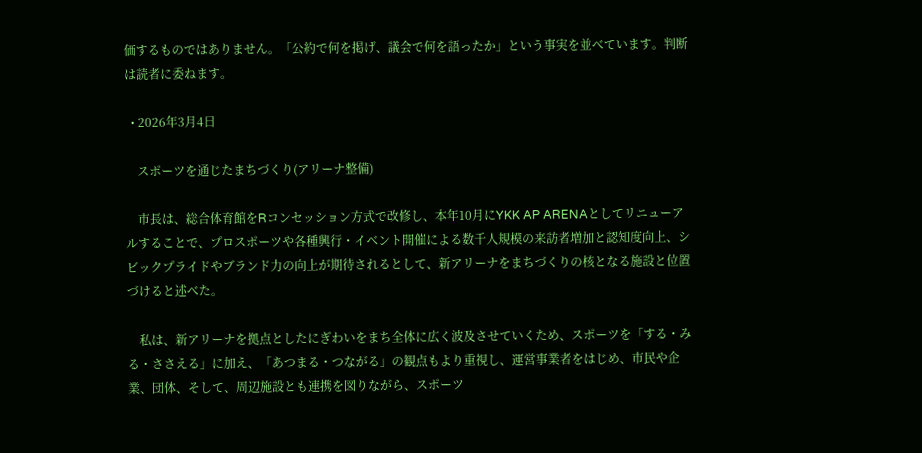価するものではありません。「公約で何を掲げ、議会で何を語ったか」という事実を並べています。判断は読者に委ねます。

  • 2026年3月4日

    スポーツを通じたまちづくり(アリーナ整備)

    市長は、総合体育館をRコンセッション方式で改修し、本年10月にYKK AP ARENAとしてリニューアルすることで、プロスポーツや各種興行・イベント開催による数千人規模の来訪者増加と認知度向上、シビックプライドやブランド力の向上が期待されるとして、新アリーナをまちづくりの核となる施設と位置づけると述べた。

    私は、新アリーナを拠点としたにぎわいをまち全体に広く波及させていくため、スポーツを「する・みる・ささえる」に加え、「あつまる・つながる」の観点もより重視し、運営事業者をはじめ、市民や企業、団体、そして、周辺施設とも連携を図りながら、スポーツ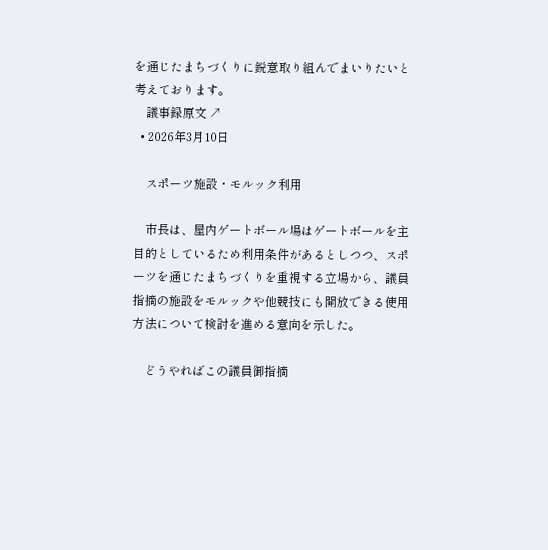を通じたまちづくりに鋭意取り組んでまいりたいと考えております。
    議事録原文 ↗
  • 2026年3月10日

    スポーツ施設・モルック利用

    市長は、屋内ゲートボール場はゲートボールを主目的としているため利用条件があるとしつつ、スポーツを通じたまちづくりを重視する立場から、議員指摘の施設をモルックや他競技にも開放できる使用方法について検討を進める意向を示した。

    どうやればこの議員御指摘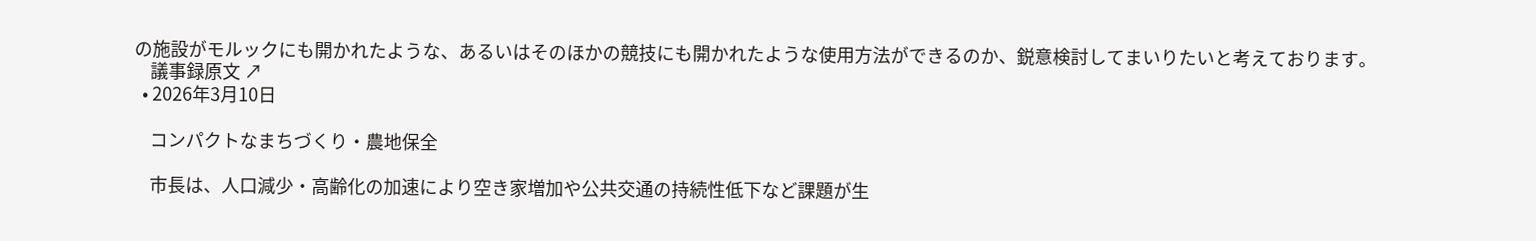の施設がモルックにも開かれたような、あるいはそのほかの競技にも開かれたような使用方法ができるのか、鋭意検討してまいりたいと考えております。
    議事録原文 ↗
  • 2026年3月10日

    コンパクトなまちづくり・農地保全

    市長は、人口減少・高齢化の加速により空き家増加や公共交通の持続性低下など課題が生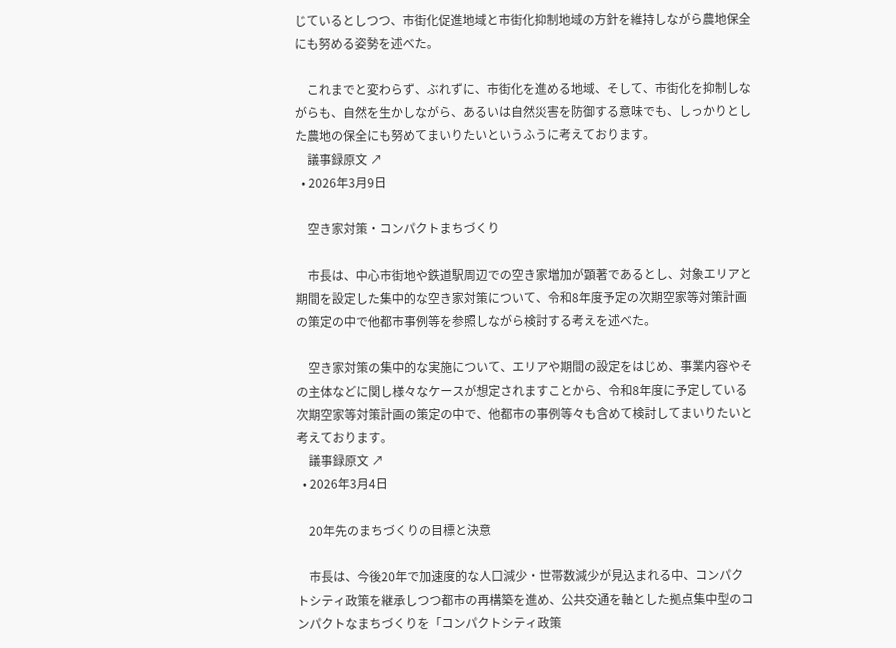じているとしつつ、市街化促進地域と市街化抑制地域の方針を維持しながら農地保全にも努める姿勢を述べた。

    これまでと変わらず、ぶれずに、市街化を進める地域、そして、市街化を抑制しながらも、自然を生かしながら、あるいは自然災害を防御する意味でも、しっかりとした農地の保全にも努めてまいりたいというふうに考えております。
    議事録原文 ↗
  • 2026年3月9日

    空き家対策・コンパクトまちづくり

    市長は、中心市街地や鉄道駅周辺での空き家増加が顕著であるとし、対象エリアと期間を設定した集中的な空き家対策について、令和8年度予定の次期空家等対策計画の策定の中で他都市事例等を参照しながら検討する考えを述べた。

    空き家対策の集中的な実施について、エリアや期間の設定をはじめ、事業内容やその主体などに関し様々なケースが想定されますことから、令和8年度に予定している次期空家等対策計画の策定の中で、他都市の事例等々も含めて検討してまいりたいと考えております。
    議事録原文 ↗
  • 2026年3月4日

    20年先のまちづくりの目標と決意

    市長は、今後20年で加速度的な人口減少・世帯数減少が見込まれる中、コンパクトシティ政策を継承しつつ都市の再構築を進め、公共交通を軸とした拠点集中型のコンパクトなまちづくりを「コンパクトシティ政策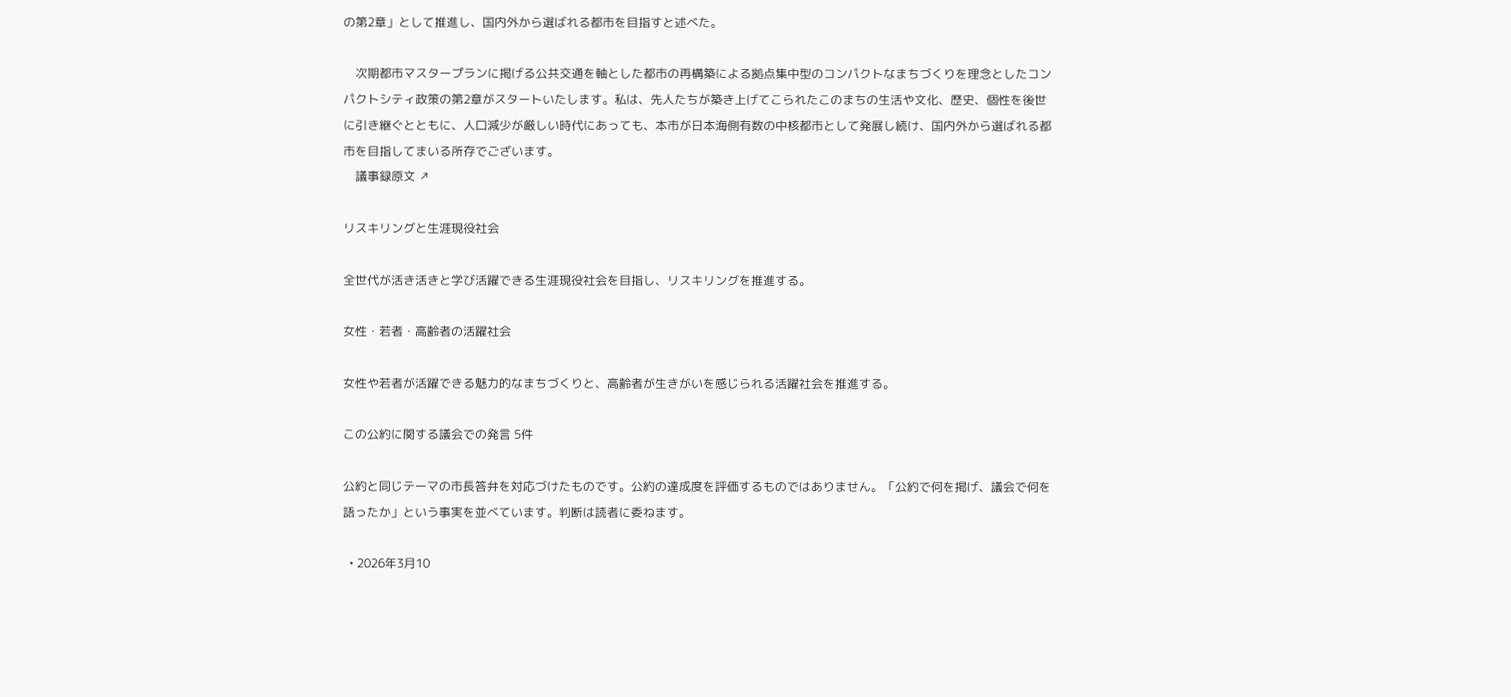の第2章」として推進し、国内外から選ばれる都市を目指すと述べた。

    次期都市マスタープランに掲げる公共交通を軸とした都市の再構築による拠点集中型のコンパクトなまちづくりを理念としたコンパクトシティ政策の第2章がスタートいたします。私は、先人たちが築き上げてこられたこのまちの生活や文化、歴史、個性を後世に引き継ぐとともに、人口減少が厳しい時代にあっても、本市が日本海側有数の中核都市として発展し続け、国内外から選ばれる都市を目指してまいる所存でございます。
    議事録原文 ↗

リスキリングと生涯現役社会

全世代が活き活きと学び活躍できる生涯現役社会を目指し、リスキリングを推進する。

女性・若者・高齢者の活躍社会

女性や若者が活躍できる魅力的なまちづくりと、高齢者が生きがいを感じられる活躍社会を推進する。

この公約に関する議会での発言 5件

公約と同じテーマの市長答弁を対応づけたものです。公約の達成度を評価するものではありません。「公約で何を掲げ、議会で何を語ったか」という事実を並べています。判断は読者に委ねます。

  • 2026年3月10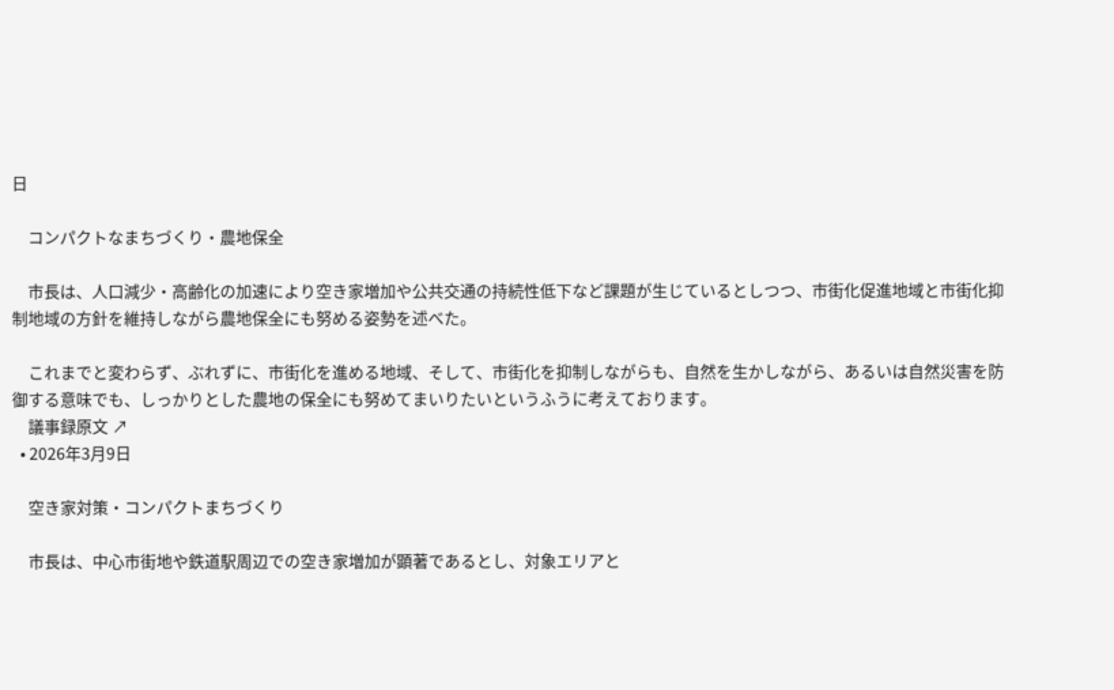日

    コンパクトなまちづくり・農地保全

    市長は、人口減少・高齢化の加速により空き家増加や公共交通の持続性低下など課題が生じているとしつつ、市街化促進地域と市街化抑制地域の方針を維持しながら農地保全にも努める姿勢を述べた。

    これまでと変わらず、ぶれずに、市街化を進める地域、そして、市街化を抑制しながらも、自然を生かしながら、あるいは自然災害を防御する意味でも、しっかりとした農地の保全にも努めてまいりたいというふうに考えております。
    議事録原文 ↗
  • 2026年3月9日

    空き家対策・コンパクトまちづくり

    市長は、中心市街地や鉄道駅周辺での空き家増加が顕著であるとし、対象エリアと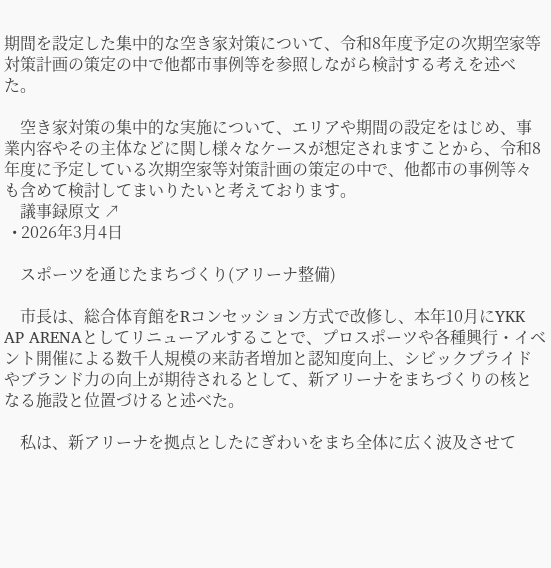期間を設定した集中的な空き家対策について、令和8年度予定の次期空家等対策計画の策定の中で他都市事例等を参照しながら検討する考えを述べた。

    空き家対策の集中的な実施について、エリアや期間の設定をはじめ、事業内容やその主体などに関し様々なケースが想定されますことから、令和8年度に予定している次期空家等対策計画の策定の中で、他都市の事例等々も含めて検討してまいりたいと考えております。
    議事録原文 ↗
  • 2026年3月4日

    スポーツを通じたまちづくり(アリーナ整備)

    市長は、総合体育館をRコンセッション方式で改修し、本年10月にYKK AP ARENAとしてリニューアルすることで、プロスポーツや各種興行・イベント開催による数千人規模の来訪者増加と認知度向上、シビックプライドやブランド力の向上が期待されるとして、新アリーナをまちづくりの核となる施設と位置づけると述べた。

    私は、新アリーナを拠点としたにぎわいをまち全体に広く波及させて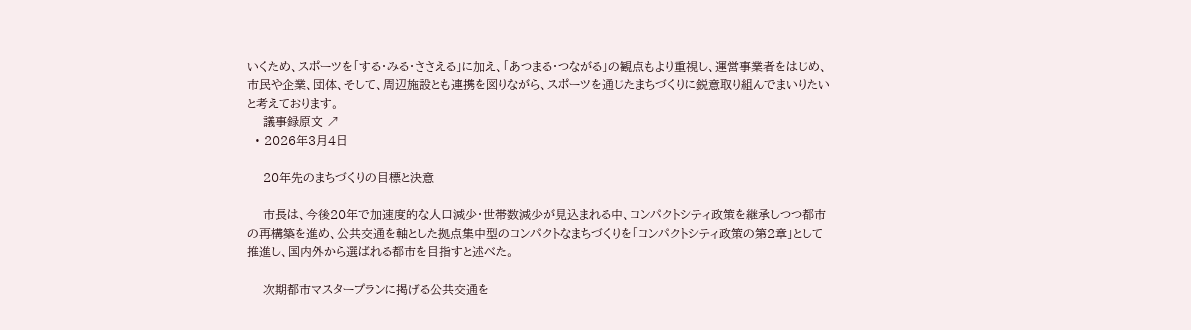いくため、スポーツを「する・みる・ささえる」に加え、「あつまる・つながる」の観点もより重視し、運営事業者をはじめ、市民や企業、団体、そして、周辺施設とも連携を図りながら、スポーツを通じたまちづくりに鋭意取り組んでまいりたいと考えております。
    議事録原文 ↗
  • 2026年3月4日

    20年先のまちづくりの目標と決意

    市長は、今後20年で加速度的な人口減少・世帯数減少が見込まれる中、コンパクトシティ政策を継承しつつ都市の再構築を進め、公共交通を軸とした拠点集中型のコンパクトなまちづくりを「コンパクトシティ政策の第2章」として推進し、国内外から選ばれる都市を目指すと述べた。

    次期都市マスタープランに掲げる公共交通を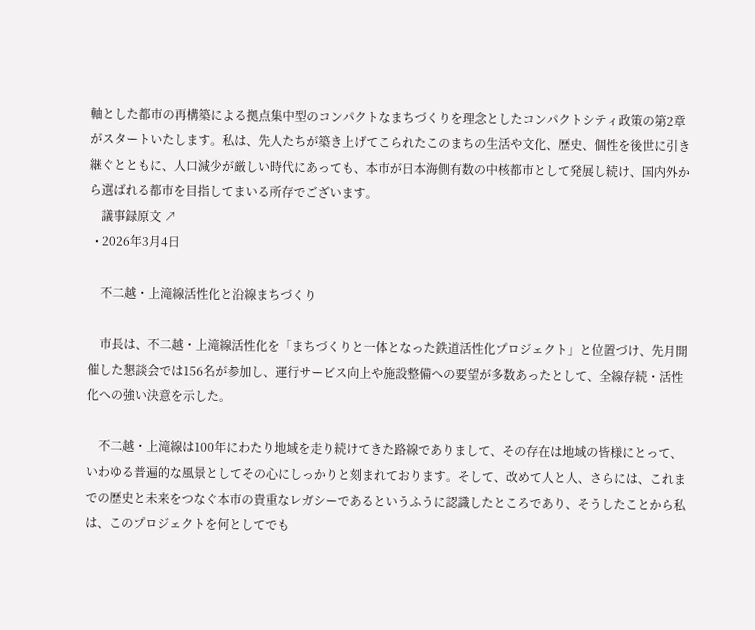軸とした都市の再構築による拠点集中型のコンパクトなまちづくりを理念としたコンパクトシティ政策の第2章がスタートいたします。私は、先人たちが築き上げてこられたこのまちの生活や文化、歴史、個性を後世に引き継ぐとともに、人口減少が厳しい時代にあっても、本市が日本海側有数の中核都市として発展し続け、国内外から選ばれる都市を目指してまいる所存でございます。
    議事録原文 ↗
  • 2026年3月4日

    不二越・上滝線活性化と沿線まちづくり

    市長は、不二越・上滝線活性化を「まちづくりと一体となった鉄道活性化プロジェクト」と位置づけ、先月開催した懇談会では156名が参加し、運行サービス向上や施設整備への要望が多数あったとして、全線存続・活性化への強い決意を示した。

    不二越・上滝線は100年にわたり地域を走り続けてきた路線でありまして、その存在は地域の皆様にとって、いわゆる普遍的な風景としてその心にしっかりと刻まれております。そして、改めて人と人、さらには、これまでの歴史と未来をつなぐ本市の貴重なレガシーであるというふうに認識したところであり、そうしたことから私は、このプロジェクトを何としてでも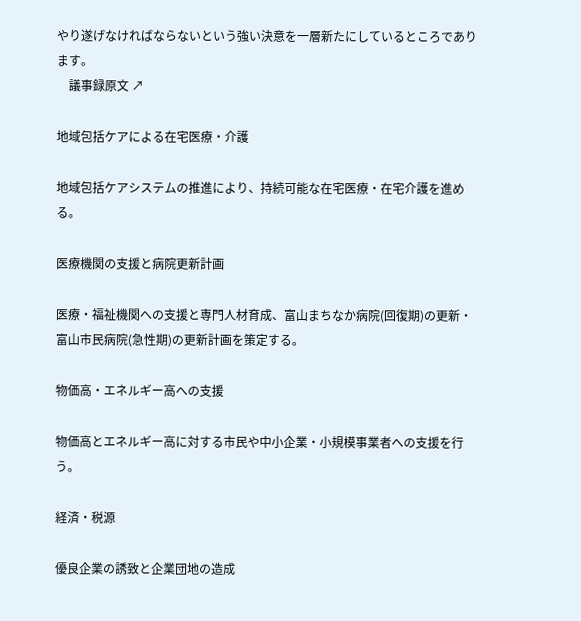やり遂げなければならないという強い決意を一層新たにしているところであります。
    議事録原文 ↗

地域包括ケアによる在宅医療・介護

地域包括ケアシステムの推進により、持続可能な在宅医療・在宅介護を進める。

医療機関の支援と病院更新計画

医療・福祉機関への支援と専門人材育成、富山まちなか病院(回復期)の更新・富山市民病院(急性期)の更新計画を策定する。

物価高・エネルギー高への支援

物価高とエネルギー高に対する市民や中小企業・小規模事業者への支援を行う。

経済・税源

優良企業の誘致と企業団地の造成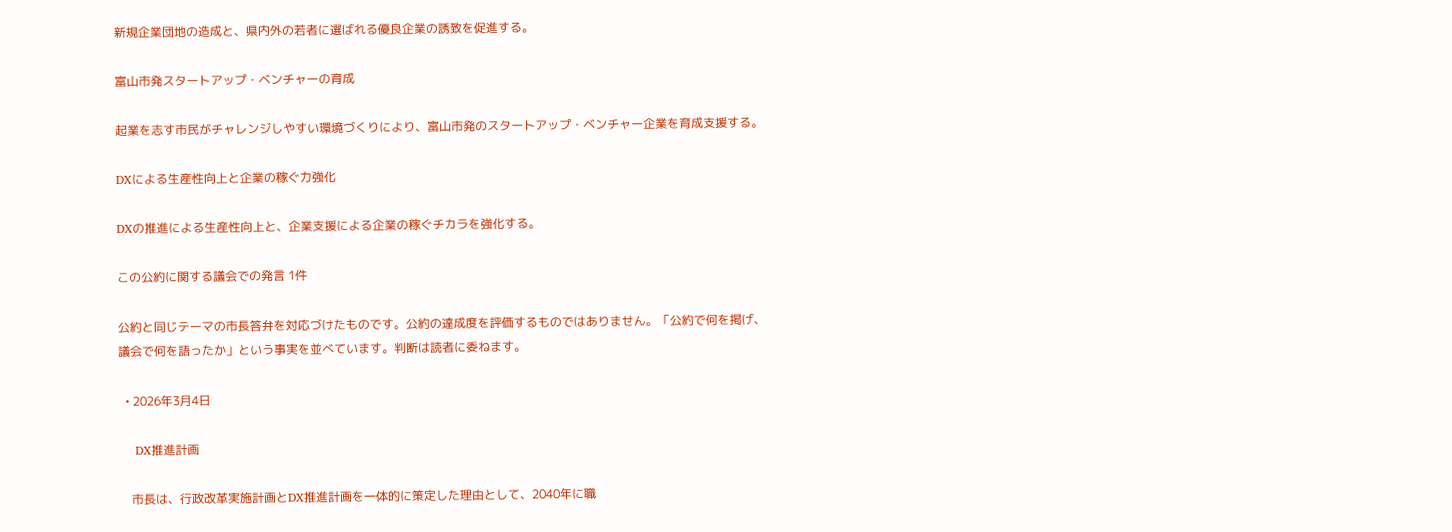新規企業団地の造成と、県内外の若者に選ばれる優良企業の誘致を促進する。

富山市発スタートアップ・ベンチャーの育成

起業を志す市民がチャレンジしやすい環境づくりにより、富山市発のスタートアップ・ベンチャー企業を育成支援する。

DXによる生産性向上と企業の稼ぐ力強化

DXの推進による生産性向上と、企業支援による企業の稼ぐチカラを強化する。

この公約に関する議会での発言 1件

公約と同じテーマの市長答弁を対応づけたものです。公約の達成度を評価するものではありません。「公約で何を掲げ、議会で何を語ったか」という事実を並べています。判断は読者に委ねます。

  • 2026年3月4日

    DX推進計画

    市長は、行政改革実施計画とDX推進計画を一体的に策定した理由として、2040年に職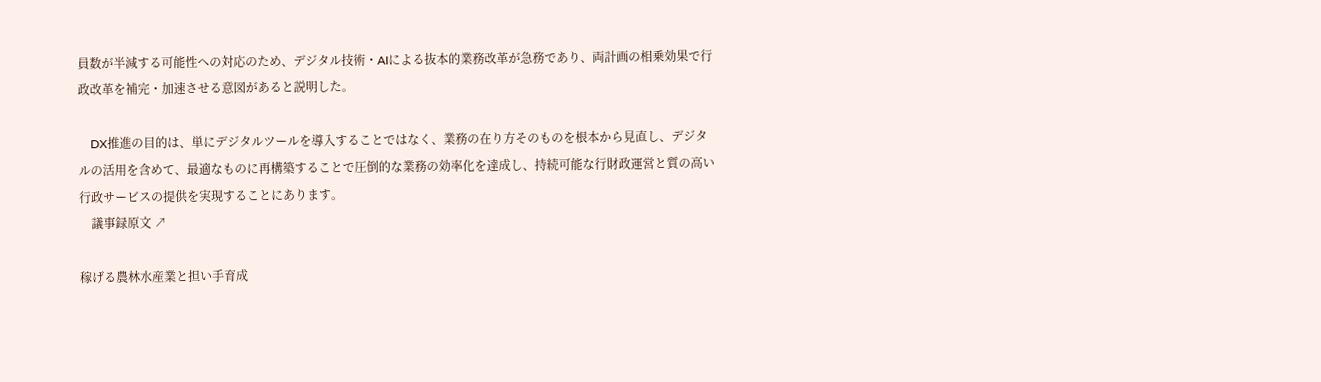員数が半減する可能性への対応のため、デジタル技術・AIによる抜本的業務改革が急務であり、両計画の相乗効果で行政改革を補完・加速させる意図があると説明した。

    DX推進の目的は、単にデジタルツールを導入することではなく、業務の在り方そのものを根本から見直し、デジタルの活用を含めて、最適なものに再構築することで圧倒的な業務の効率化を達成し、持続可能な行財政運営と質の高い行政サービスの提供を実現することにあります。
    議事録原文 ↗

稼げる農林水産業と担い手育成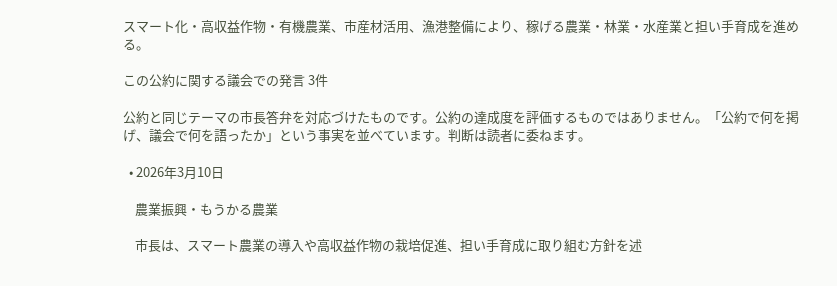スマート化・高収益作物・有機農業、市産材活用、漁港整備により、稼げる農業・林業・水産業と担い手育成を進める。

この公約に関する議会での発言 3件

公約と同じテーマの市長答弁を対応づけたものです。公約の達成度を評価するものではありません。「公約で何を掲げ、議会で何を語ったか」という事実を並べています。判断は読者に委ねます。

  • 2026年3月10日

    農業振興・もうかる農業

    市長は、スマート農業の導入や高収益作物の栽培促進、担い手育成に取り組む方針を述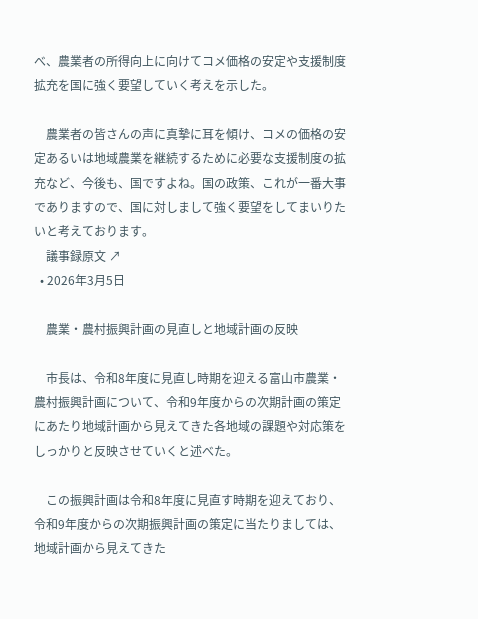べ、農業者の所得向上に向けてコメ価格の安定や支援制度拡充を国に強く要望していく考えを示した。

    農業者の皆さんの声に真摯に耳を傾け、コメの価格の安定あるいは地域農業を継続するために必要な支援制度の拡充など、今後も、国ですよね。国の政策、これが一番大事でありますので、国に対しまして強く要望をしてまいりたいと考えております。
    議事録原文 ↗
  • 2026年3月5日

    農業・農村振興計画の見直しと地域計画の反映

    市長は、令和8年度に見直し時期を迎える富山市農業・農村振興計画について、令和9年度からの次期計画の策定にあたり地域計画から見えてきた各地域の課題や対応策をしっかりと反映させていくと述べた。

    この振興計画は令和8年度に見直す時期を迎えており、令和9年度からの次期振興計画の策定に当たりましては、地域計画から見えてきた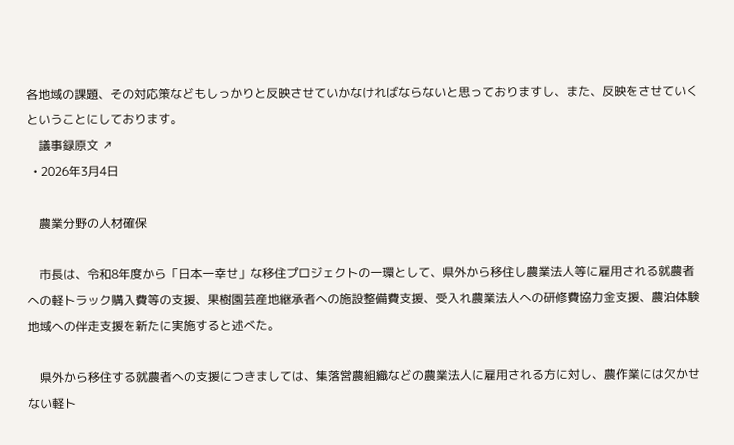各地域の課題、その対応策などもしっかりと反映させていかなければならないと思っておりますし、また、反映をさせていくということにしております。
    議事録原文 ↗
  • 2026年3月4日

    農業分野の人材確保

    市長は、令和8年度から「日本一幸せ」な移住プロジェクトの一環として、県外から移住し農業法人等に雇用される就農者への軽トラック購入費等の支援、果樹園芸産地継承者への施設整備費支援、受入れ農業法人への研修費協力金支援、農泊体験地域への伴走支援を新たに実施すると述べた。

    県外から移住する就農者への支援につきましては、集落営農組織などの農業法人に雇用される方に対し、農作業には欠かせない軽ト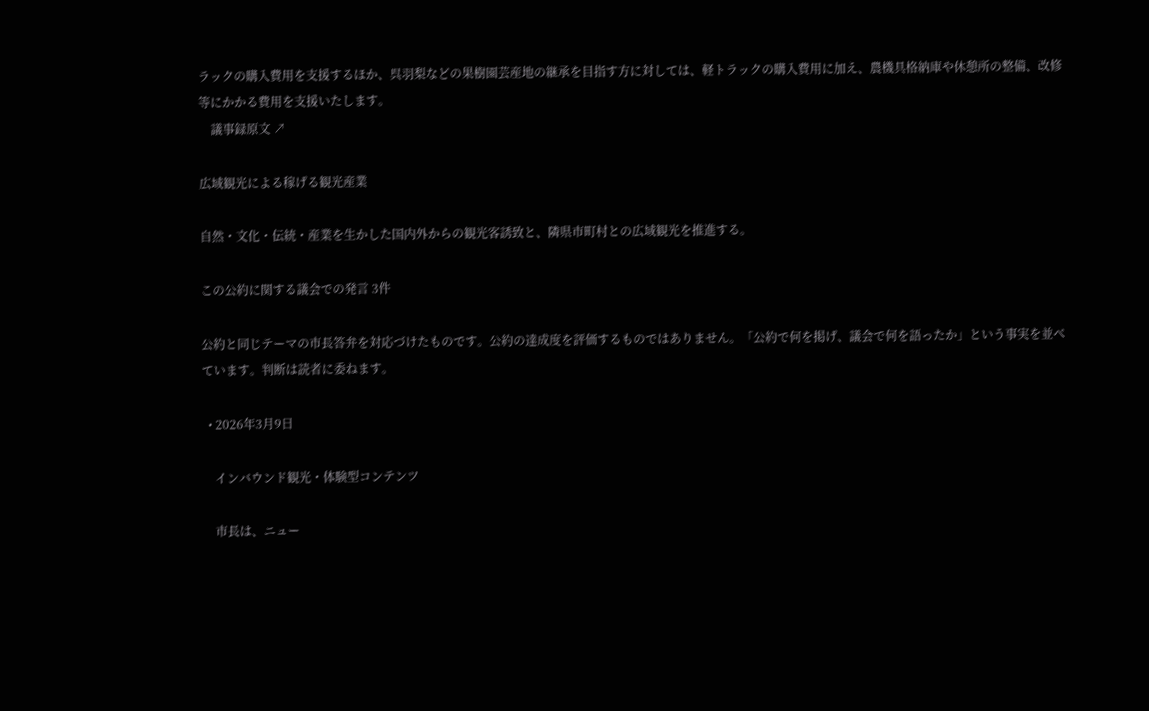ラックの購入費用を支援するほか、呉羽梨などの果樹園芸産地の継承を目指す方に対しては、軽トラックの購入費用に加え、農機具格納庫や休憩所の整備、改修等にかかる費用を支援いたします。
    議事録原文 ↗

広域観光による稼げる観光産業

自然・文化・伝統・産業を生かした国内外からの観光客誘致と、隣県市町村との広域観光を推進する。

この公約に関する議会での発言 3件

公約と同じテーマの市長答弁を対応づけたものです。公約の達成度を評価するものではありません。「公約で何を掲げ、議会で何を語ったか」という事実を並べています。判断は読者に委ねます。

  • 2026年3月9日

    インバウンド観光・体験型コンテンツ

    市長は、ニュー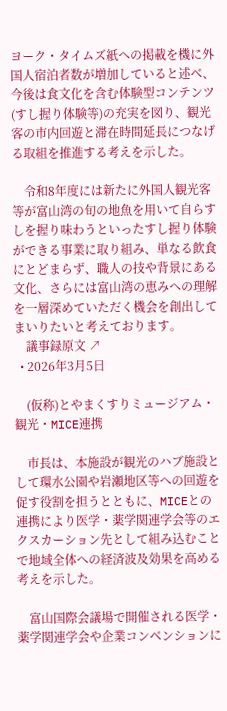ヨーク・タイムズ紙への掲載を機に外国人宿泊者数が増加していると述べ、今後は食文化を含む体験型コンテンツ(すし握り体験等)の充実を図り、観光客の市内回遊と滞在時間延長につなげる取組を推進する考えを示した。

    令和8年度には新たに外国人観光客等が富山湾の旬の地魚を用いて自らすしを握り味わうといったすし握り体験ができる事業に取り組み、単なる飲食にとどまらず、職人の技や背景にある文化、さらには富山湾の恵みへの理解を一層深めていただく機会を創出してまいりたいと考えております。
    議事録原文 ↗
  • 2026年3月5日

    (仮称)とやまくすりミュージアム・観光・MICE連携

    市長は、本施設が観光のハブ施設として環水公園や岩瀬地区等への回遊を促す役割を担うとともに、MICEとの連携により医学・薬学関連学会等のエクスカーション先として組み込むことで地域全体への経済波及効果を高める考えを示した。

    富山国際会議場で開催される医学・薬学関連学会や企業コンベンションに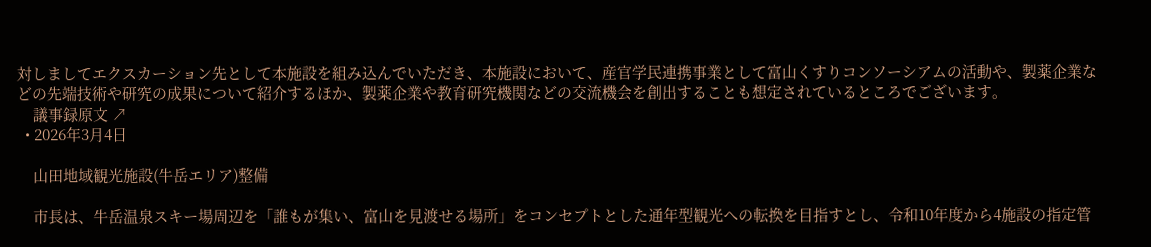対しましてエクスカーション先として本施設を組み込んでいただき、本施設において、産官学民連携事業として富山くすりコンソーシアムの活動や、製薬企業などの先端技術や研究の成果について紹介するほか、製薬企業や教育研究機関などの交流機会を創出することも想定されているところでございます。
    議事録原文 ↗
  • 2026年3月4日

    山田地域観光施設(牛岳エリア)整備

    市長は、牛岳温泉スキー場周辺を「誰もが集い、富山を見渡せる場所」をコンセプトとした通年型観光への転換を目指すとし、令和10年度から4施設の指定管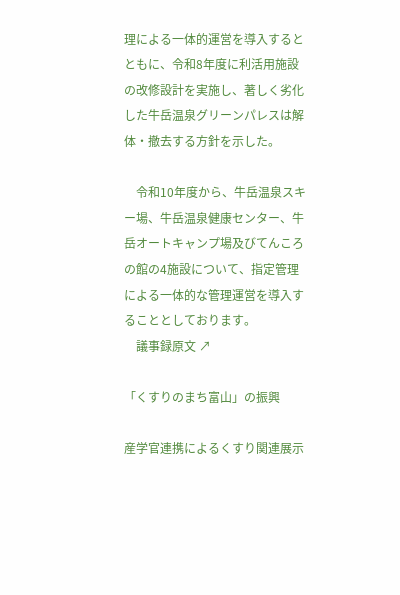理による一体的運営を導入するとともに、令和8年度に利活用施設の改修設計を実施し、著しく劣化した牛岳温泉グリーンパレスは解体・撤去する方針を示した。

    令和10年度から、牛岳温泉スキー場、牛岳温泉健康センター、牛岳オートキャンプ場及びてんころの館の4施設について、指定管理による一体的な管理運営を導入することとしております。
    議事録原文 ↗

「くすりのまち富山」の振興

産学官連携によるくすり関連展示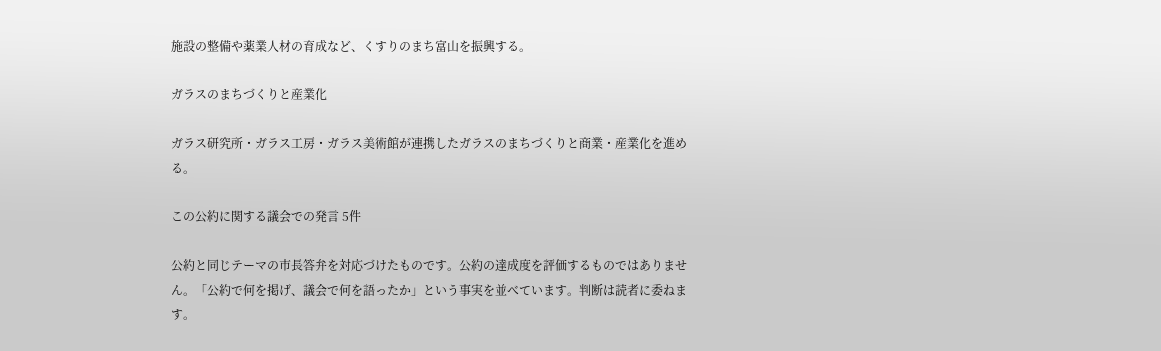施設の整備や薬業人材の育成など、くすりのまち富山を振興する。

ガラスのまちづくりと産業化

ガラス研究所・ガラス工房・ガラス美術館が連携したガラスのまちづくりと商業・産業化を進める。

この公約に関する議会での発言 5件

公約と同じテーマの市長答弁を対応づけたものです。公約の達成度を評価するものではありません。「公約で何を掲げ、議会で何を語ったか」という事実を並べています。判断は読者に委ねます。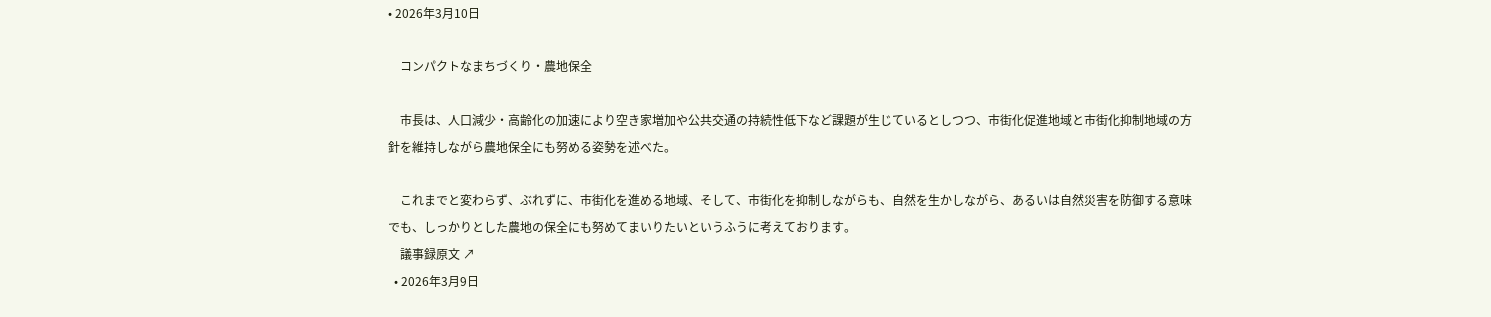• 2026年3月10日

    コンパクトなまちづくり・農地保全

    市長は、人口減少・高齢化の加速により空き家増加や公共交通の持続性低下など課題が生じているとしつつ、市街化促進地域と市街化抑制地域の方針を維持しながら農地保全にも努める姿勢を述べた。

    これまでと変わらず、ぶれずに、市街化を進める地域、そして、市街化を抑制しながらも、自然を生かしながら、あるいは自然災害を防御する意味でも、しっかりとした農地の保全にも努めてまいりたいというふうに考えております。
    議事録原文 ↗
  • 2026年3月9日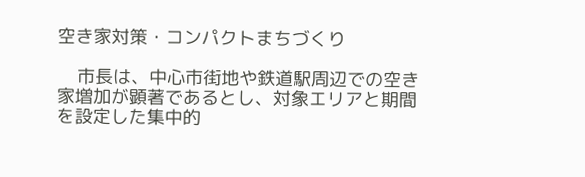空き家対策・コンパクトまちづくり

    市長は、中心市街地や鉄道駅周辺での空き家増加が顕著であるとし、対象エリアと期間を設定した集中的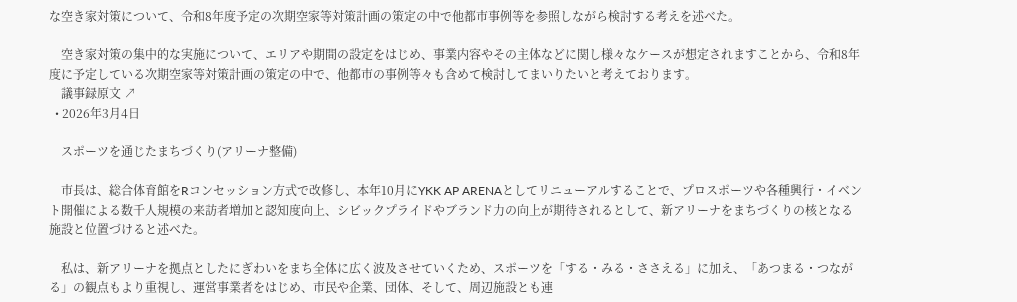な空き家対策について、令和8年度予定の次期空家等対策計画の策定の中で他都市事例等を参照しながら検討する考えを述べた。

    空き家対策の集中的な実施について、エリアや期間の設定をはじめ、事業内容やその主体などに関し様々なケースが想定されますことから、令和8年度に予定している次期空家等対策計画の策定の中で、他都市の事例等々も含めて検討してまいりたいと考えております。
    議事録原文 ↗
  • 2026年3月4日

    スポーツを通じたまちづくり(アリーナ整備)

    市長は、総合体育館をRコンセッション方式で改修し、本年10月にYKK AP ARENAとしてリニューアルすることで、プロスポーツや各種興行・イベント開催による数千人規模の来訪者増加と認知度向上、シビックプライドやブランド力の向上が期待されるとして、新アリーナをまちづくりの核となる施設と位置づけると述べた。

    私は、新アリーナを拠点としたにぎわいをまち全体に広く波及させていくため、スポーツを「する・みる・ささえる」に加え、「あつまる・つながる」の観点もより重視し、運営事業者をはじめ、市民や企業、団体、そして、周辺施設とも連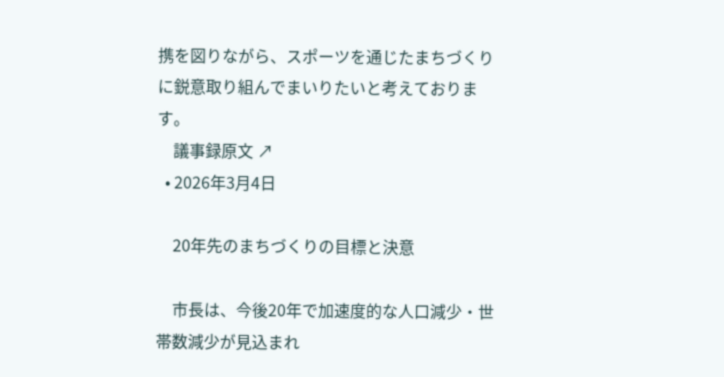携を図りながら、スポーツを通じたまちづくりに鋭意取り組んでまいりたいと考えております。
    議事録原文 ↗
  • 2026年3月4日

    20年先のまちづくりの目標と決意

    市長は、今後20年で加速度的な人口減少・世帯数減少が見込まれ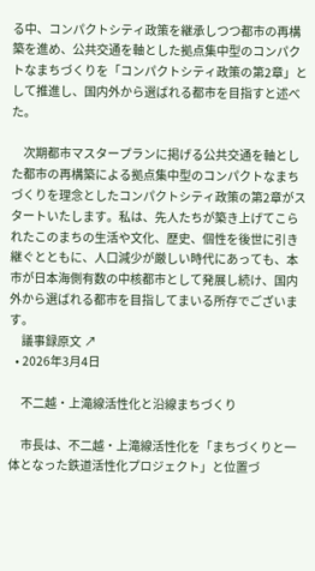る中、コンパクトシティ政策を継承しつつ都市の再構築を進め、公共交通を軸とした拠点集中型のコンパクトなまちづくりを「コンパクトシティ政策の第2章」として推進し、国内外から選ばれる都市を目指すと述べた。

    次期都市マスタープランに掲げる公共交通を軸とした都市の再構築による拠点集中型のコンパクトなまちづくりを理念としたコンパクトシティ政策の第2章がスタートいたします。私は、先人たちが築き上げてこられたこのまちの生活や文化、歴史、個性を後世に引き継ぐとともに、人口減少が厳しい時代にあっても、本市が日本海側有数の中核都市として発展し続け、国内外から選ばれる都市を目指してまいる所存でございます。
    議事録原文 ↗
  • 2026年3月4日

    不二越・上滝線活性化と沿線まちづくり

    市長は、不二越・上滝線活性化を「まちづくりと一体となった鉄道活性化プロジェクト」と位置づ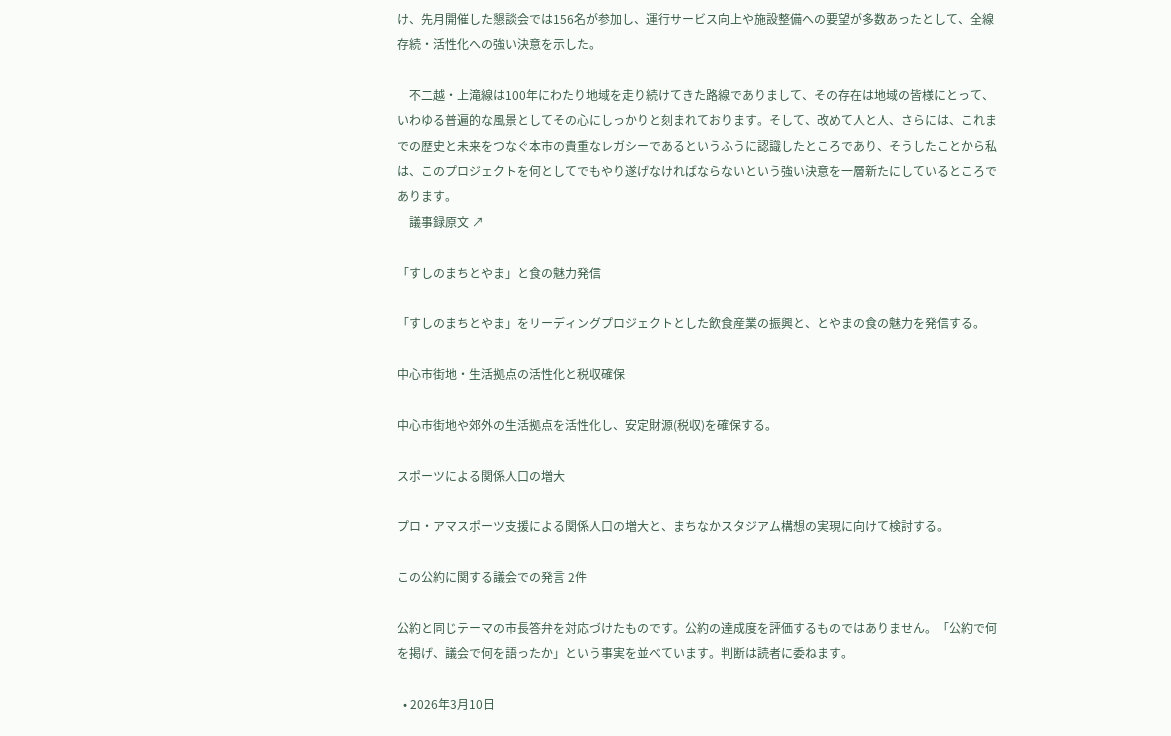け、先月開催した懇談会では156名が参加し、運行サービス向上や施設整備への要望が多数あったとして、全線存続・活性化への強い決意を示した。

    不二越・上滝線は100年にわたり地域を走り続けてきた路線でありまして、その存在は地域の皆様にとって、いわゆる普遍的な風景としてその心にしっかりと刻まれております。そして、改めて人と人、さらには、これまでの歴史と未来をつなぐ本市の貴重なレガシーであるというふうに認識したところであり、そうしたことから私は、このプロジェクトを何としてでもやり遂げなければならないという強い決意を一層新たにしているところであります。
    議事録原文 ↗

「すしのまちとやま」と食の魅力発信

「すしのまちとやま」をリーディングプロジェクトとした飲食産業の振興と、とやまの食の魅力を発信する。

中心市街地・生活拠点の活性化と税収確保

中心市街地や郊外の生活拠点を活性化し、安定財源(税収)を確保する。

スポーツによる関係人口の増大

プロ・アマスポーツ支援による関係人口の増大と、まちなかスタジアム構想の実現に向けて検討する。

この公約に関する議会での発言 2件

公約と同じテーマの市長答弁を対応づけたものです。公約の達成度を評価するものではありません。「公約で何を掲げ、議会で何を語ったか」という事実を並べています。判断は読者に委ねます。

  • 2026年3月10日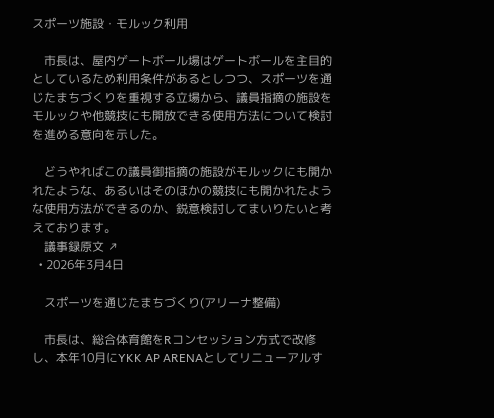スポーツ施設・モルック利用

    市長は、屋内ゲートボール場はゲートボールを主目的としているため利用条件があるとしつつ、スポーツを通じたまちづくりを重視する立場から、議員指摘の施設をモルックや他競技にも開放できる使用方法について検討を進める意向を示した。

    どうやればこの議員御指摘の施設がモルックにも開かれたような、あるいはそのほかの競技にも開かれたような使用方法ができるのか、鋭意検討してまいりたいと考えております。
    議事録原文 ↗
  • 2026年3月4日

    スポーツを通じたまちづくり(アリーナ整備)

    市長は、総合体育館をRコンセッション方式で改修し、本年10月にYKK AP ARENAとしてリニューアルす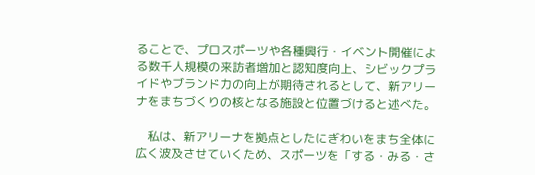ることで、プロスポーツや各種興行・イベント開催による数千人規模の来訪者増加と認知度向上、シビックプライドやブランド力の向上が期待されるとして、新アリーナをまちづくりの核となる施設と位置づけると述べた。

    私は、新アリーナを拠点としたにぎわいをまち全体に広く波及させていくため、スポーツを「する・みる・さ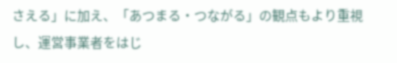さえる」に加え、「あつまる・つながる」の観点もより重視し、運営事業者をはじ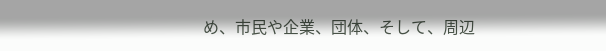め、市民や企業、団体、そして、周辺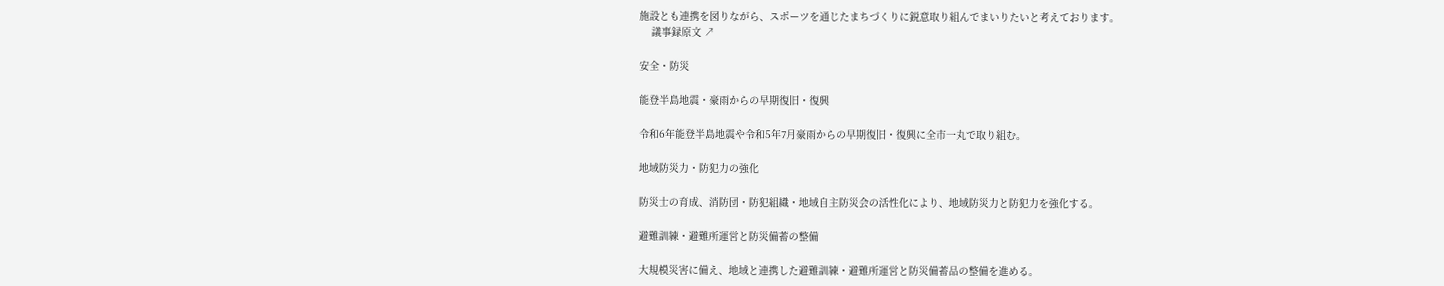施設とも連携を図りながら、スポーツを通じたまちづくりに鋭意取り組んでまいりたいと考えております。
    議事録原文 ↗

安全・防災

能登半島地震・豪雨からの早期復旧・復興

令和6年能登半島地震や令和5年7月豪雨からの早期復旧・復興に全市一丸で取り組む。

地域防災力・防犯力の強化

防災士の育成、消防団・防犯組織・地域自主防災会の活性化により、地域防災力と防犯力を強化する。

避難訓練・避難所運営と防災備蓄の整備

大規模災害に備え、地域と連携した避難訓練・避難所運営と防災備蓄品の整備を進める。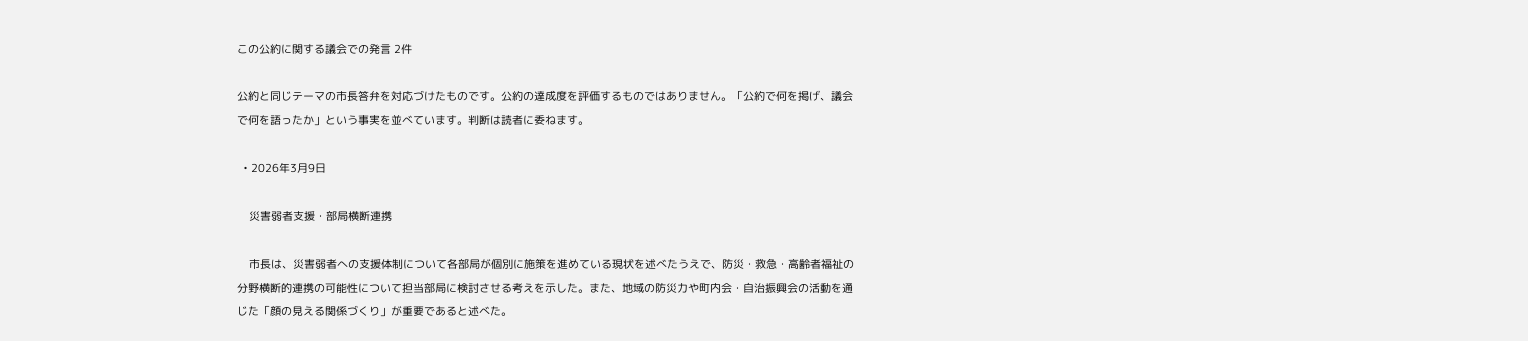この公約に関する議会での発言 2件

公約と同じテーマの市長答弁を対応づけたものです。公約の達成度を評価するものではありません。「公約で何を掲げ、議会で何を語ったか」という事実を並べています。判断は読者に委ねます。

  • 2026年3月9日

    災害弱者支援・部局横断連携

    市長は、災害弱者への支援体制について各部局が個別に施策を進めている現状を述べたうえで、防災・救急・高齢者福祉の分野横断的連携の可能性について担当部局に検討させる考えを示した。また、地域の防災力や町内会・自治振興会の活動を通じた「顔の見える関係づくり」が重要であると述べた。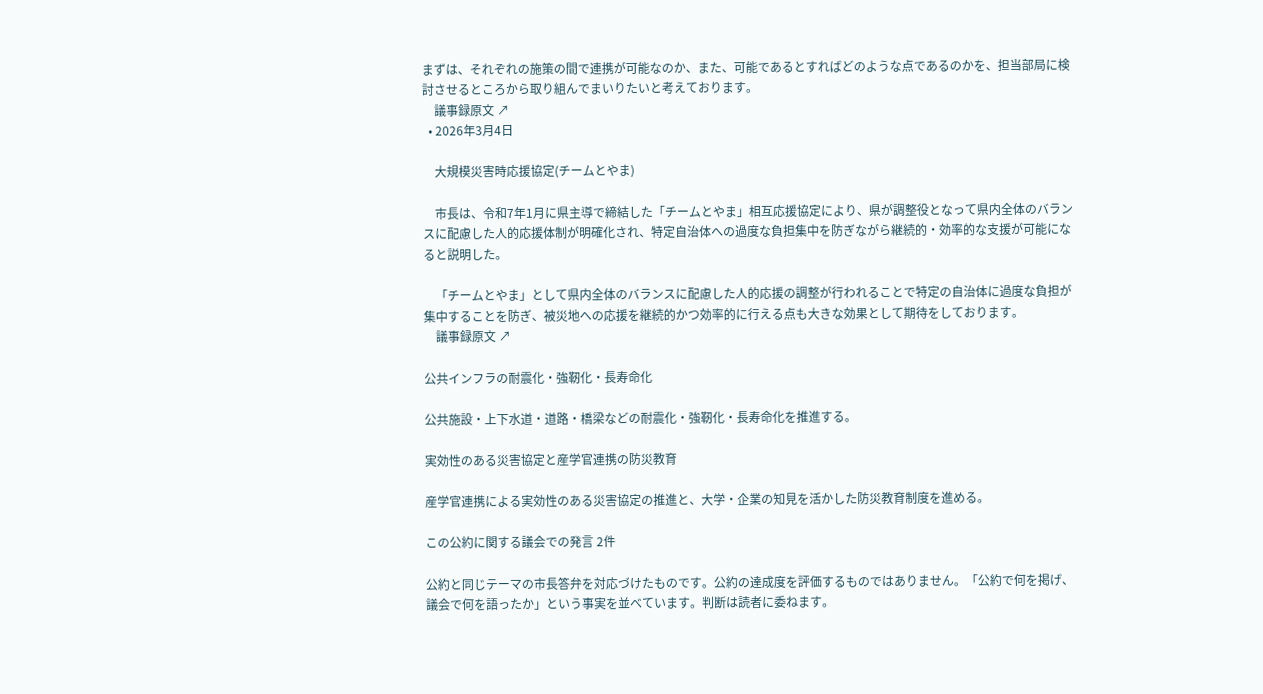まずは、それぞれの施策の間で連携が可能なのか、また、可能であるとすればどのような点であるのかを、担当部局に検討させるところから取り組んでまいりたいと考えております。
    議事録原文 ↗
  • 2026年3月4日

    大規模災害時応援協定(チームとやま)

    市長は、令和7年1月に県主導で締結した「チームとやま」相互応援協定により、県が調整役となって県内全体のバランスに配慮した人的応援体制が明確化され、特定自治体への過度な負担集中を防ぎながら継続的・効率的な支援が可能になると説明した。

    「チームとやま」として県内全体のバランスに配慮した人的応援の調整が行われることで特定の自治体に過度な負担が集中することを防ぎ、被災地への応援を継続的かつ効率的に行える点も大きな効果として期待をしております。
    議事録原文 ↗

公共インフラの耐震化・強靭化・長寿命化

公共施設・上下水道・道路・橋梁などの耐震化・強靭化・長寿命化を推進する。

実効性のある災害協定と産学官連携の防災教育

産学官連携による実効性のある災害協定の推進と、大学・企業の知見を活かした防災教育制度を進める。

この公約に関する議会での発言 2件

公約と同じテーマの市長答弁を対応づけたものです。公約の達成度を評価するものではありません。「公約で何を掲げ、議会で何を語ったか」という事実を並べています。判断は読者に委ねます。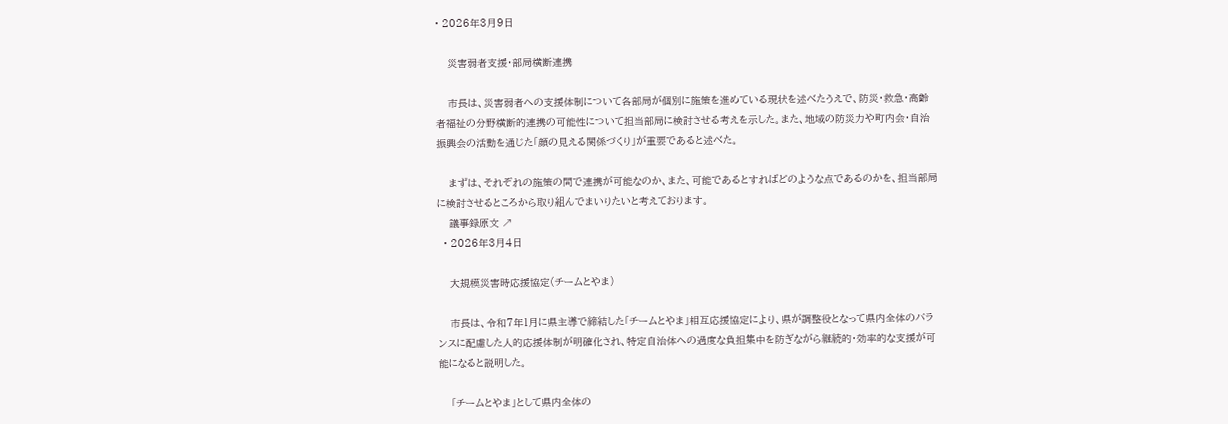• 2026年3月9日

    災害弱者支援・部局横断連携

    市長は、災害弱者への支援体制について各部局が個別に施策を進めている現状を述べたうえで、防災・救急・高齢者福祉の分野横断的連携の可能性について担当部局に検討させる考えを示した。また、地域の防災力や町内会・自治振興会の活動を通じた「顔の見える関係づくり」が重要であると述べた。

    まずは、それぞれの施策の間で連携が可能なのか、また、可能であるとすればどのような点であるのかを、担当部局に検討させるところから取り組んでまいりたいと考えております。
    議事録原文 ↗
  • 2026年3月4日

    大規模災害時応援協定(チームとやま)

    市長は、令和7年1月に県主導で締結した「チームとやま」相互応援協定により、県が調整役となって県内全体のバランスに配慮した人的応援体制が明確化され、特定自治体への過度な負担集中を防ぎながら継続的・効率的な支援が可能になると説明した。

    「チームとやま」として県内全体の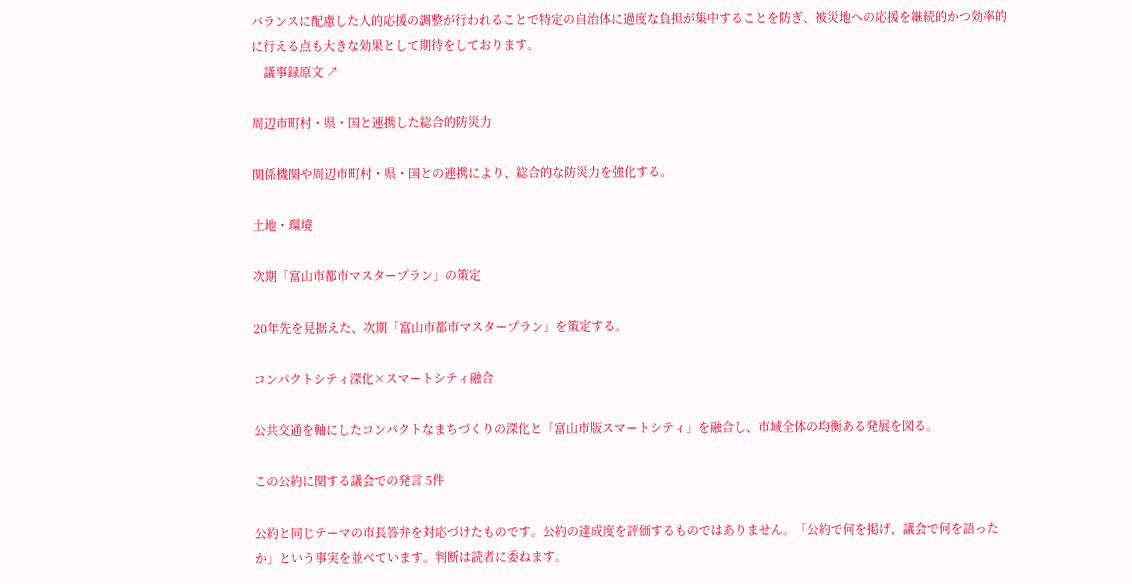バランスに配慮した人的応援の調整が行われることで特定の自治体に過度な負担が集中することを防ぎ、被災地への応援を継続的かつ効率的に行える点も大きな効果として期待をしております。
    議事録原文 ↗

周辺市町村・県・国と連携した総合的防災力

関係機関や周辺市町村・県・国との連携により、総合的な防災力を強化する。

土地・環境

次期「富山市都市マスタープラン」の策定

20年先を見据えた、次期「富山市都市マスタープラン」を策定する。

コンパクトシティ深化×スマートシティ融合

公共交通を軸にしたコンパクトなまちづくりの深化と「富山市版スマートシティ」を融合し、市域全体の均衡ある発展を図る。

この公約に関する議会での発言 5件

公約と同じテーマの市長答弁を対応づけたものです。公約の達成度を評価するものではありません。「公約で何を掲げ、議会で何を語ったか」という事実を並べています。判断は読者に委ねます。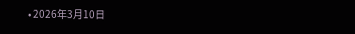• 2026年3月10日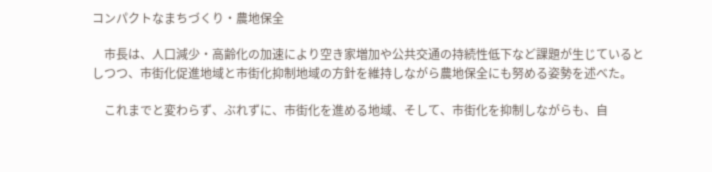コンパクトなまちづくり・農地保全

    市長は、人口減少・高齢化の加速により空き家増加や公共交通の持続性低下など課題が生じているとしつつ、市街化促進地域と市街化抑制地域の方針を維持しながら農地保全にも努める姿勢を述べた。

    これまでと変わらず、ぶれずに、市街化を進める地域、そして、市街化を抑制しながらも、自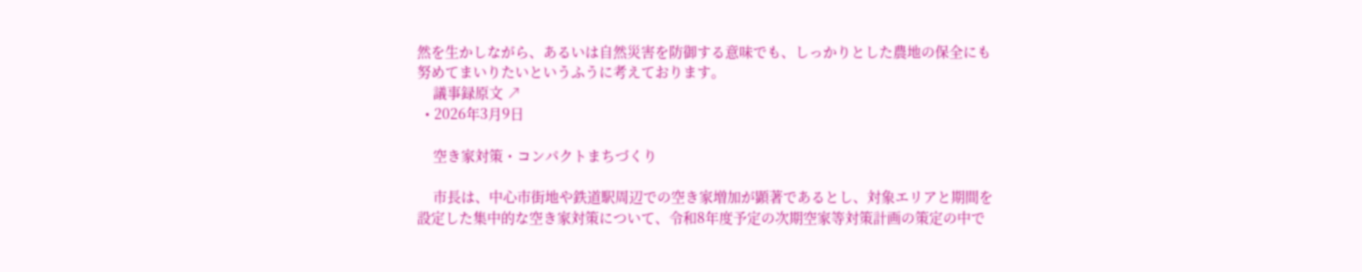然を生かしながら、あるいは自然災害を防御する意味でも、しっかりとした農地の保全にも努めてまいりたいというふうに考えております。
    議事録原文 ↗
  • 2026年3月9日

    空き家対策・コンパクトまちづくり

    市長は、中心市街地や鉄道駅周辺での空き家増加が顕著であるとし、対象エリアと期間を設定した集中的な空き家対策について、令和8年度予定の次期空家等対策計画の策定の中で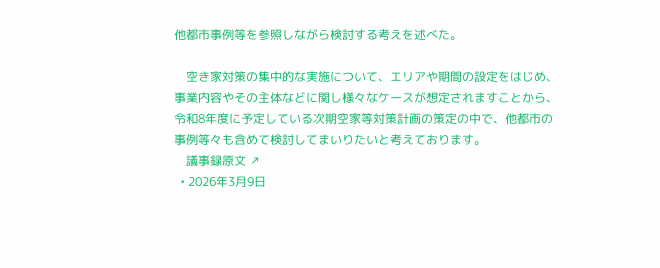他都市事例等を参照しながら検討する考えを述べた。

    空き家対策の集中的な実施について、エリアや期間の設定をはじめ、事業内容やその主体などに関し様々なケースが想定されますことから、令和8年度に予定している次期空家等対策計画の策定の中で、他都市の事例等々も含めて検討してまいりたいと考えております。
    議事録原文 ↗
  • 2026年3月9日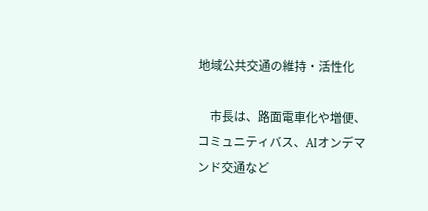地域公共交通の維持・活性化

    市長は、路面電車化や増便、コミュニティバス、AIオンデマンド交通など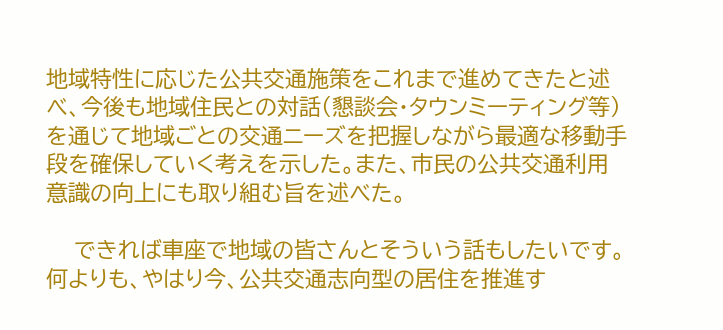地域特性に応じた公共交通施策をこれまで進めてきたと述べ、今後も地域住民との対話(懇談会・タウンミーティング等)を通じて地域ごとの交通ニーズを把握しながら最適な移動手段を確保していく考えを示した。また、市民の公共交通利用意識の向上にも取り組む旨を述べた。

    できれば車座で地域の皆さんとそういう話もしたいです。何よりも、やはり今、公共交通志向型の居住を推進す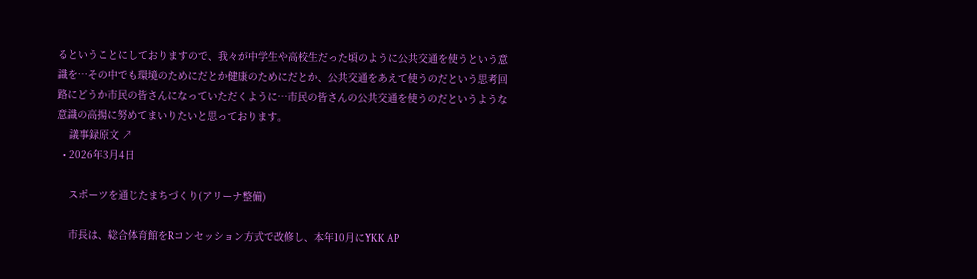るということにしておりますので、我々が中学生や高校生だった頃のように公共交通を使うという意識を…その中でも環境のためにだとか健康のためにだとか、公共交通をあえて使うのだという思考回路にどうか市民の皆さんになっていただくように…市民の皆さんの公共交通を使うのだというような意識の高揚に努めてまいりたいと思っております。
    議事録原文 ↗
  • 2026年3月4日

    スポーツを通じたまちづくり(アリーナ整備)

    市長は、総合体育館をRコンセッション方式で改修し、本年10月にYKK AP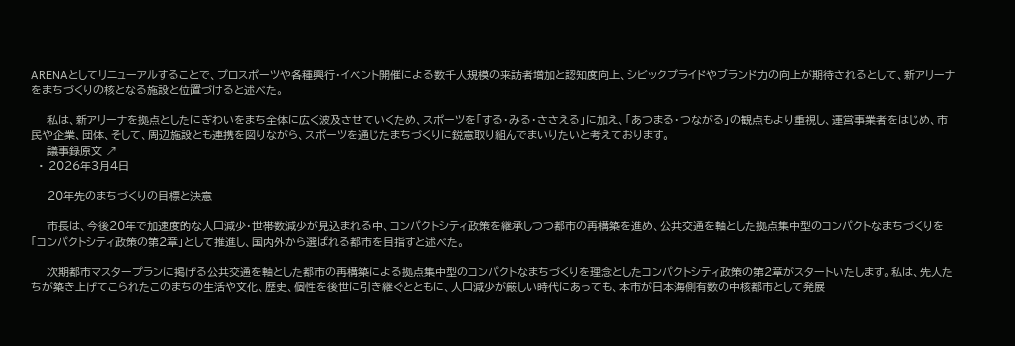ARENAとしてリニューアルすることで、プロスポーツや各種興行・イベント開催による数千人規模の来訪者増加と認知度向上、シビックプライドやブランド力の向上が期待されるとして、新アリーナをまちづくりの核となる施設と位置づけると述べた。

    私は、新アリーナを拠点としたにぎわいをまち全体に広く波及させていくため、スポーツを「する・みる・ささえる」に加え、「あつまる・つながる」の観点もより重視し、運営事業者をはじめ、市民や企業、団体、そして、周辺施設とも連携を図りながら、スポーツを通じたまちづくりに鋭意取り組んでまいりたいと考えております。
    議事録原文 ↗
  • 2026年3月4日

    20年先のまちづくりの目標と決意

    市長は、今後20年で加速度的な人口減少・世帯数減少が見込まれる中、コンパクトシティ政策を継承しつつ都市の再構築を進め、公共交通を軸とした拠点集中型のコンパクトなまちづくりを「コンパクトシティ政策の第2章」として推進し、国内外から選ばれる都市を目指すと述べた。

    次期都市マスタープランに掲げる公共交通を軸とした都市の再構築による拠点集中型のコンパクトなまちづくりを理念としたコンパクトシティ政策の第2章がスタートいたします。私は、先人たちが築き上げてこられたこのまちの生活や文化、歴史、個性を後世に引き継ぐとともに、人口減少が厳しい時代にあっても、本市が日本海側有数の中核都市として発展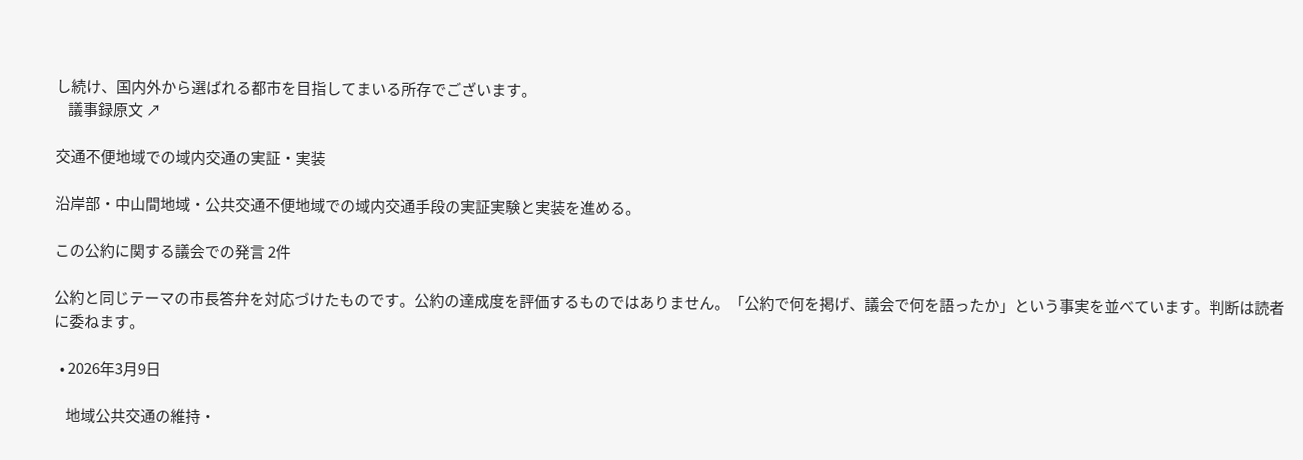し続け、国内外から選ばれる都市を目指してまいる所存でございます。
    議事録原文 ↗

交通不便地域での域内交通の実証・実装

沿岸部・中山間地域・公共交通不便地域での域内交通手段の実証実験と実装を進める。

この公約に関する議会での発言 2件

公約と同じテーマの市長答弁を対応づけたものです。公約の達成度を評価するものではありません。「公約で何を掲げ、議会で何を語ったか」という事実を並べています。判断は読者に委ねます。

  • 2026年3月9日

    地域公共交通の維持・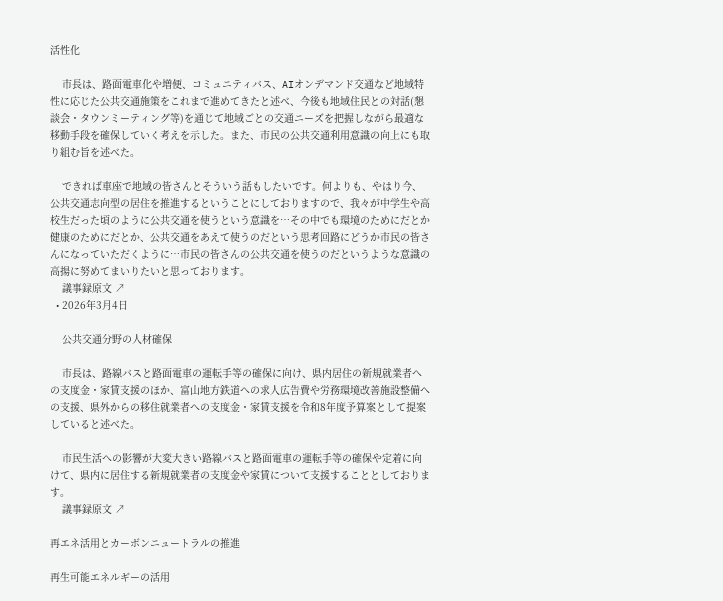活性化

    市長は、路面電車化や増便、コミュニティバス、AIオンデマンド交通など地域特性に応じた公共交通施策をこれまで進めてきたと述べ、今後も地域住民との対話(懇談会・タウンミーティング等)を通じて地域ごとの交通ニーズを把握しながら最適な移動手段を確保していく考えを示した。また、市民の公共交通利用意識の向上にも取り組む旨を述べた。

    できれば車座で地域の皆さんとそういう話もしたいです。何よりも、やはり今、公共交通志向型の居住を推進するということにしておりますので、我々が中学生や高校生だった頃のように公共交通を使うという意識を…その中でも環境のためにだとか健康のためにだとか、公共交通をあえて使うのだという思考回路にどうか市民の皆さんになっていただくように…市民の皆さんの公共交通を使うのだというような意識の高揚に努めてまいりたいと思っております。
    議事録原文 ↗
  • 2026年3月4日

    公共交通分野の人材確保

    市長は、路線バスと路面電車の運転手等の確保に向け、県内居住の新規就業者への支度金・家賃支援のほか、富山地方鉄道への求人広告費や労務環境改善施設整備への支援、県外からの移住就業者への支度金・家賃支援を令和8年度予算案として提案していると述べた。

    市民生活への影響が大変大きい路線バスと路面電車の運転手等の確保や定着に向けて、県内に居住する新規就業者の支度金や家賃について支援することとしております。
    議事録原文 ↗

再エネ活用とカーボンニュートラルの推進

再生可能エネルギーの活用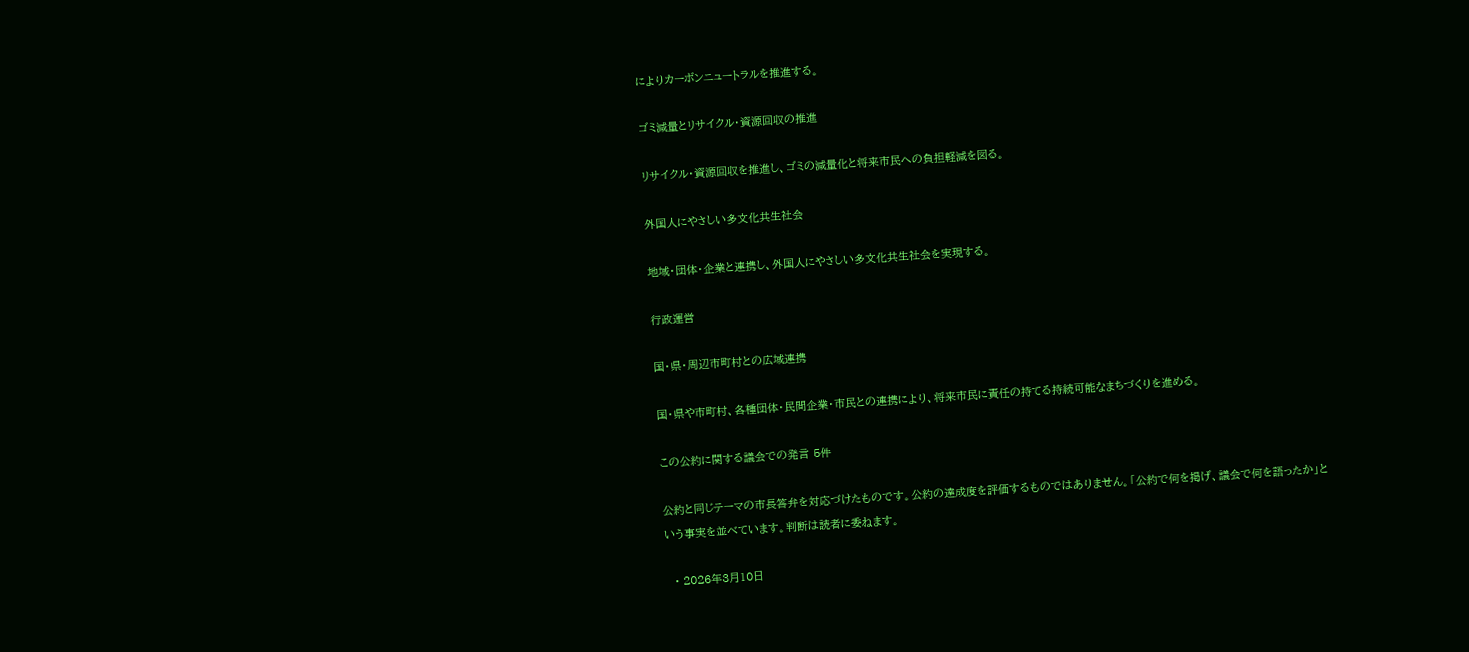によりカーボンニュートラルを推進する。

ゴミ減量とリサイクル・資源回収の推進

リサイクル・資源回収を推進し、ゴミの減量化と将来市民への負担軽減を図る。

外国人にやさしい多文化共生社会

地域・団体・企業と連携し、外国人にやさしい多文化共生社会を実現する。

行政運営

国・県・周辺市町村との広域連携

国・県や市町村、各種団体・民間企業・市民との連携により、将来市民に責任の持てる持続可能なまちづくりを進める。

この公約に関する議会での発言 5件

公約と同じテーマの市長答弁を対応づけたものです。公約の達成度を評価するものではありません。「公約で何を掲げ、議会で何を語ったか」という事実を並べています。判断は読者に委ねます。

  • 2026年3月10日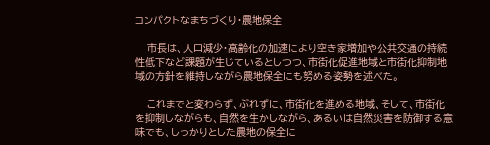コンパクトなまちづくり・農地保全

    市長は、人口減少・高齢化の加速により空き家増加や公共交通の持続性低下など課題が生じているとしつつ、市街化促進地域と市街化抑制地域の方針を維持しながら農地保全にも努める姿勢を述べた。

    これまでと変わらず、ぶれずに、市街化を進める地域、そして、市街化を抑制しながらも、自然を生かしながら、あるいは自然災害を防御する意味でも、しっかりとした農地の保全に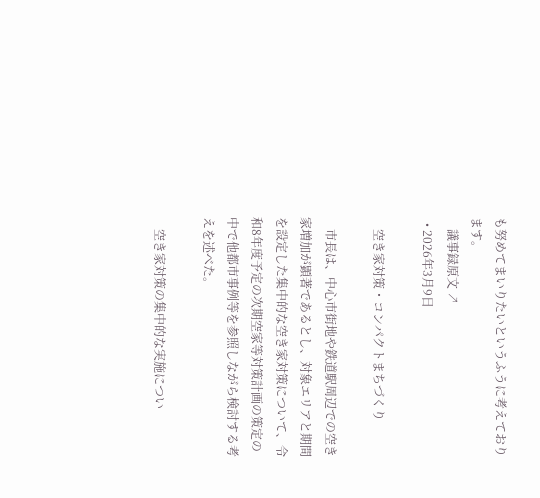も努めてまいりたいというふうに考えております。
    議事録原文 ↗
  • 2026年3月9日

    空き家対策・コンパクトまちづくり

    市長は、中心市街地や鉄道駅周辺での空き家増加が顕著であるとし、対象エリアと期間を設定した集中的な空き家対策について、令和8年度予定の次期空家等対策計画の策定の中で他都市事例等を参照しながら検討する考えを述べた。

    空き家対策の集中的な実施につい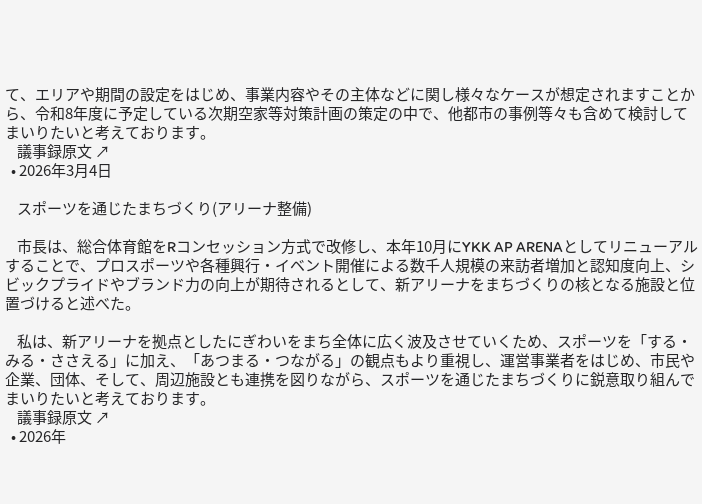て、エリアや期間の設定をはじめ、事業内容やその主体などに関し様々なケースが想定されますことから、令和8年度に予定している次期空家等対策計画の策定の中で、他都市の事例等々も含めて検討してまいりたいと考えております。
    議事録原文 ↗
  • 2026年3月4日

    スポーツを通じたまちづくり(アリーナ整備)

    市長は、総合体育館をRコンセッション方式で改修し、本年10月にYKK AP ARENAとしてリニューアルすることで、プロスポーツや各種興行・イベント開催による数千人規模の来訪者増加と認知度向上、シビックプライドやブランド力の向上が期待されるとして、新アリーナをまちづくりの核となる施設と位置づけると述べた。

    私は、新アリーナを拠点としたにぎわいをまち全体に広く波及させていくため、スポーツを「する・みる・ささえる」に加え、「あつまる・つながる」の観点もより重視し、運営事業者をはじめ、市民や企業、団体、そして、周辺施設とも連携を図りながら、スポーツを通じたまちづくりに鋭意取り組んでまいりたいと考えております。
    議事録原文 ↗
  • 2026年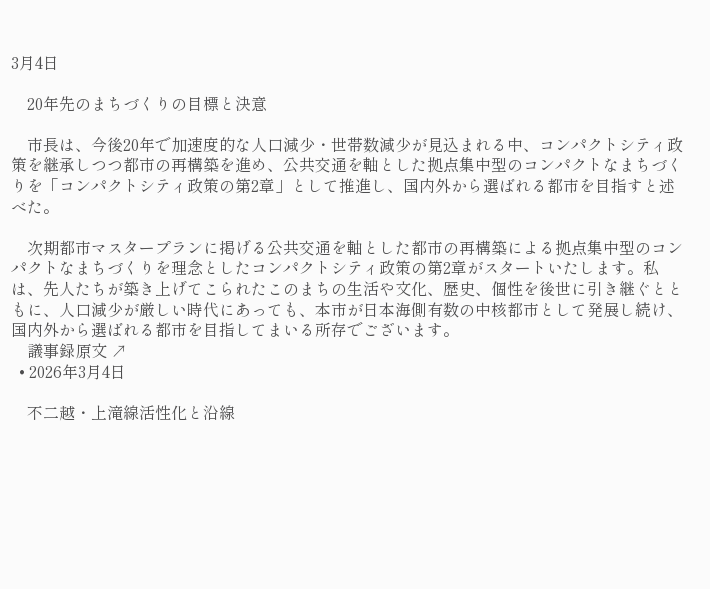3月4日

    20年先のまちづくりの目標と決意

    市長は、今後20年で加速度的な人口減少・世帯数減少が見込まれる中、コンパクトシティ政策を継承しつつ都市の再構築を進め、公共交通を軸とした拠点集中型のコンパクトなまちづくりを「コンパクトシティ政策の第2章」として推進し、国内外から選ばれる都市を目指すと述べた。

    次期都市マスタープランに掲げる公共交通を軸とした都市の再構築による拠点集中型のコンパクトなまちづくりを理念としたコンパクトシティ政策の第2章がスタートいたします。私は、先人たちが築き上げてこられたこのまちの生活や文化、歴史、個性を後世に引き継ぐとともに、人口減少が厳しい時代にあっても、本市が日本海側有数の中核都市として発展し続け、国内外から選ばれる都市を目指してまいる所存でございます。
    議事録原文 ↗
  • 2026年3月4日

    不二越・上滝線活性化と沿線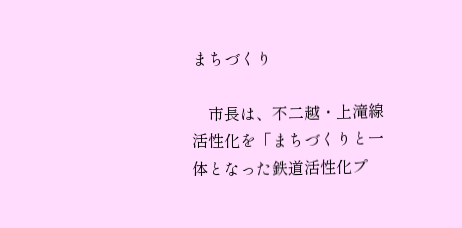まちづくり

    市長は、不二越・上滝線活性化を「まちづくりと一体となった鉄道活性化プ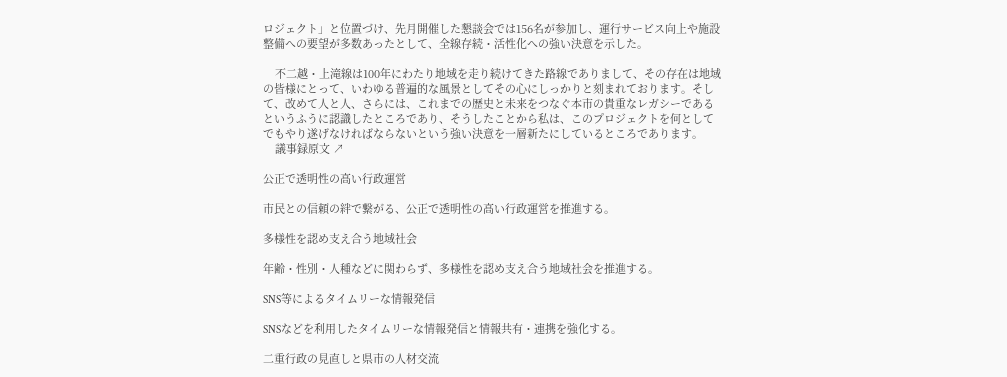ロジェクト」と位置づけ、先月開催した懇談会では156名が参加し、運行サービス向上や施設整備への要望が多数あったとして、全線存続・活性化への強い決意を示した。

    不二越・上滝線は100年にわたり地域を走り続けてきた路線でありまして、その存在は地域の皆様にとって、いわゆる普遍的な風景としてその心にしっかりと刻まれております。そして、改めて人と人、さらには、これまでの歴史と未来をつなぐ本市の貴重なレガシーであるというふうに認識したところであり、そうしたことから私は、このプロジェクトを何としてでもやり遂げなければならないという強い決意を一層新たにしているところであります。
    議事録原文 ↗

公正で透明性の高い行政運営

市民との信頼の絆で繋がる、公正で透明性の高い行政運営を推進する。

多様性を認め支え合う地域社会

年齢・性別・人種などに関わらず、多様性を認め支え合う地域社会を推進する。

SNS等によるタイムリーな情報発信

SNSなどを利用したタイムリーな情報発信と情報共有・連携を強化する。

二重行政の見直しと県市の人材交流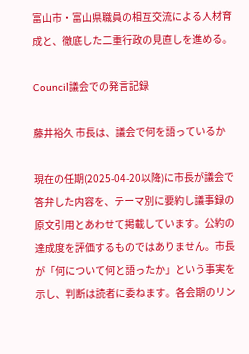富山市・富山県職員の相互交流による人材育成と、徹底した二重行政の見直しを進める。

Council議会での発言記録

藤井裕久 市長は、議会で何を語っているか

現在の任期(2025-04-20以降)に市長が議会で答弁した内容を、テーマ別に要約し議事録の原文引用とあわせて掲載しています。公約の達成度を評価するものではありません。市長が「何について何と語ったか」という事実を示し、判断は読者に委ねます。各会期のリン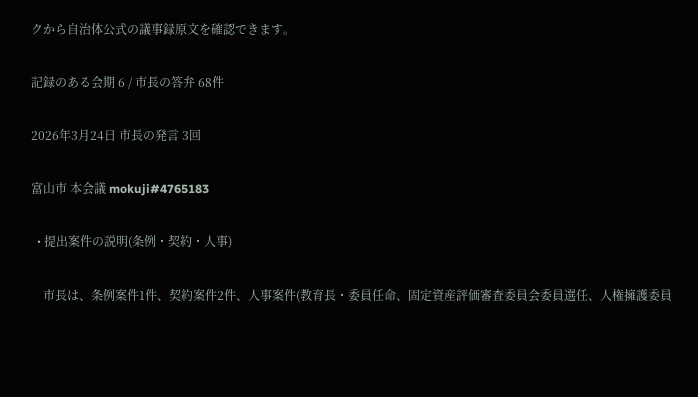クから自治体公式の議事録原文を確認できます。

記録のある会期 6 / 市長の答弁 68件

2026年3月24日 市長の発言 3回

富山市 本会議 mokuji#4765183

  • 提出案件の説明(条例・契約・人事)

    市長は、条例案件1件、契約案件2件、人事案件(教育長・委員任命、固定資産評価審査委員会委員選任、人権擁護委員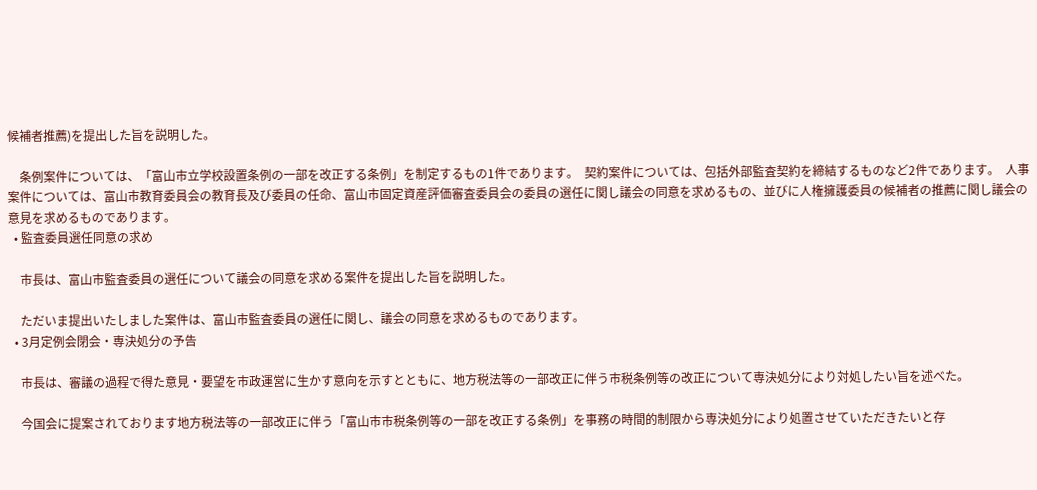候補者推薦)を提出した旨を説明した。

    条例案件については、「富山市立学校設置条例の一部を改正する条例」を制定するもの1件であります。  契約案件については、包括外部監査契約を締結するものなど2件であります。  人事案件については、富山市教育委員会の教育長及び委員の任命、富山市固定資産評価審査委員会の委員の選任に関し議会の同意を求めるもの、並びに人権擁護委員の候補者の推薦に関し議会の意見を求めるものであります。
  • 監査委員選任同意の求め

    市長は、富山市監査委員の選任について議会の同意を求める案件を提出した旨を説明した。

    ただいま提出いたしました案件は、富山市監査委員の選任に関し、議会の同意を求めるものであります。
  • 3月定例会閉会・専決処分の予告

    市長は、審議の過程で得た意見・要望を市政運営に生かす意向を示すとともに、地方税法等の一部改正に伴う市税条例等の改正について専決処分により対処したい旨を述べた。

    今国会に提案されております地方税法等の一部改正に伴う「富山市市税条例等の一部を改正する条例」を事務の時間的制限から専決処分により処置させていただきたいと存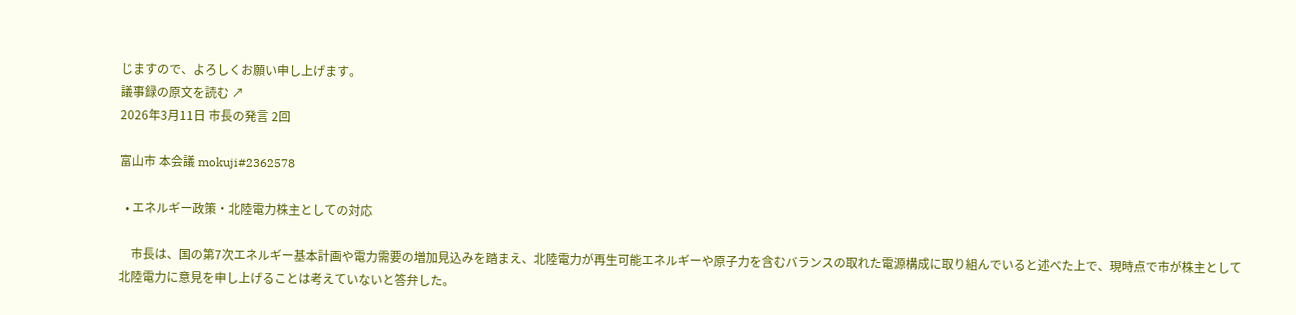じますので、よろしくお願い申し上げます。
議事録の原文を読む ↗
2026年3月11日 市長の発言 2回

富山市 本会議 mokuji#2362578

  • エネルギー政策・北陸電力株主としての対応

    市長は、国の第7次エネルギー基本計画や電力需要の増加見込みを踏まえ、北陸電力が再生可能エネルギーや原子力を含むバランスの取れた電源構成に取り組んでいると述べた上で、現時点で市が株主として北陸電力に意見を申し上げることは考えていないと答弁した。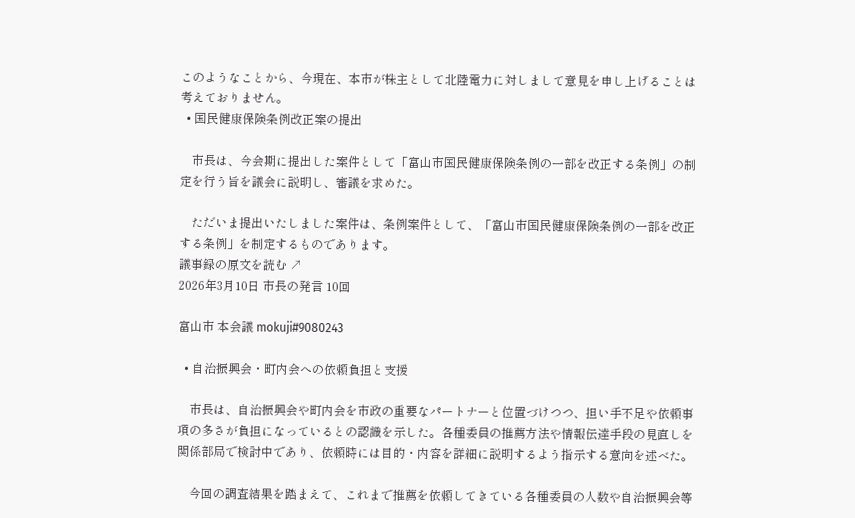このようなことから、今現在、本市が株主として北陸電力に対しまして意見を申し上げることは考えておりません。
  • 国民健康保険条例改正案の提出

    市長は、今会期に提出した案件として「富山市国民健康保険条例の一部を改正する条例」の制定を行う旨を議会に説明し、審議を求めた。

    ただいま提出いたしました案件は、条例案件として、「富山市国民健康保険条例の一部を改正する条例」を制定するものであります。
議事録の原文を読む ↗
2026年3月10日 市長の発言 10回

富山市 本会議 mokuji#9080243

  • 自治振興会・町内会への依頼負担と支援

    市長は、自治振興会や町内会を市政の重要なパートナーと位置づけつつ、担い手不足や依頼事項の多さが負担になっているとの認識を示した。各種委員の推薦方法や情報伝達手段の見直しを関係部局で検討中であり、依頼時には目的・内容を詳細に説明するよう指示する意向を述べた。

    今回の調査結果を踏まえて、これまで推薦を依頼してきている各種委員の人数や自治振興会等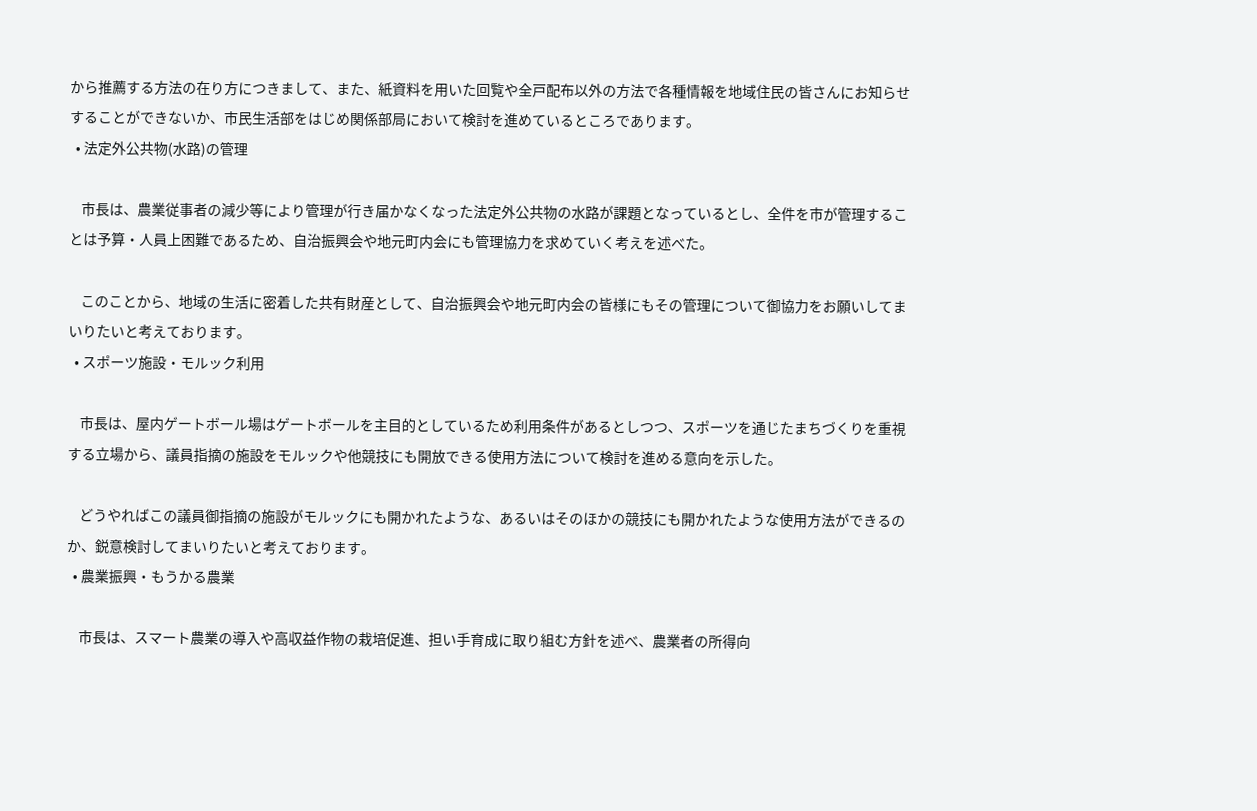から推薦する方法の在り方につきまして、また、紙資料を用いた回覧や全戸配布以外の方法で各種情報を地域住民の皆さんにお知らせすることができないか、市民生活部をはじめ関係部局において検討を進めているところであります。
  • 法定外公共物(水路)の管理

    市長は、農業従事者の減少等により管理が行き届かなくなった法定外公共物の水路が課題となっているとし、全件を市が管理することは予算・人員上困難であるため、自治振興会や地元町内会にも管理協力を求めていく考えを述べた。

    このことから、地域の生活に密着した共有財産として、自治振興会や地元町内会の皆様にもその管理について御協力をお願いしてまいりたいと考えております。
  • スポーツ施設・モルック利用

    市長は、屋内ゲートボール場はゲートボールを主目的としているため利用条件があるとしつつ、スポーツを通じたまちづくりを重視する立場から、議員指摘の施設をモルックや他競技にも開放できる使用方法について検討を進める意向を示した。

    どうやればこの議員御指摘の施設がモルックにも開かれたような、あるいはそのほかの競技にも開かれたような使用方法ができるのか、鋭意検討してまいりたいと考えております。
  • 農業振興・もうかる農業

    市長は、スマート農業の導入や高収益作物の栽培促進、担い手育成に取り組む方針を述べ、農業者の所得向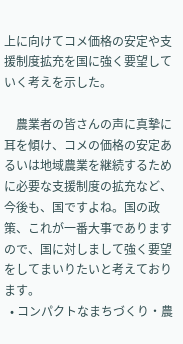上に向けてコメ価格の安定や支援制度拡充を国に強く要望していく考えを示した。

    農業者の皆さんの声に真摯に耳を傾け、コメの価格の安定あるいは地域農業を継続するために必要な支援制度の拡充など、今後も、国ですよね。国の政策、これが一番大事でありますので、国に対しまして強く要望をしてまいりたいと考えております。
  • コンパクトなまちづくり・農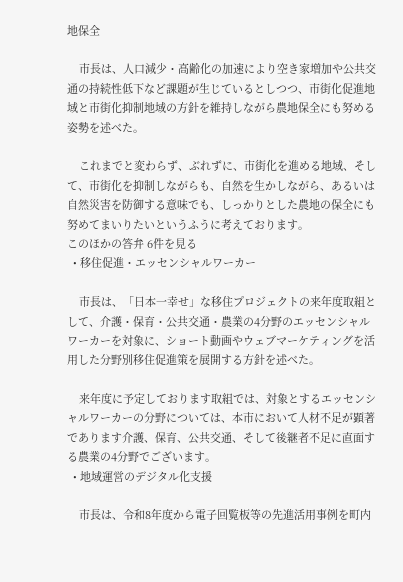地保全

    市長は、人口減少・高齢化の加速により空き家増加や公共交通の持続性低下など課題が生じているとしつつ、市街化促進地域と市街化抑制地域の方針を維持しながら農地保全にも努める姿勢を述べた。

    これまでと変わらず、ぶれずに、市街化を進める地域、そして、市街化を抑制しながらも、自然を生かしながら、あるいは自然災害を防御する意味でも、しっかりとした農地の保全にも努めてまいりたいというふうに考えております。
このほかの答弁 6件を見る
  • 移住促進・エッセンシャルワーカー

    市長は、「日本一幸せ」な移住プロジェクトの来年度取組として、介護・保育・公共交通・農業の4分野のエッセンシャルワーカーを対象に、ショート動画やウェブマーケティングを活用した分野別移住促進策を展開する方針を述べた。

    来年度に予定しております取組では、対象とするエッセンシャルワーカーの分野については、本市において人材不足が顕著であります介護、保育、公共交通、そして後継者不足に直面する農業の4分野でございます。
  • 地域運営のデジタル化支援

    市長は、令和8年度から電子回覧板等の先進活用事例を町内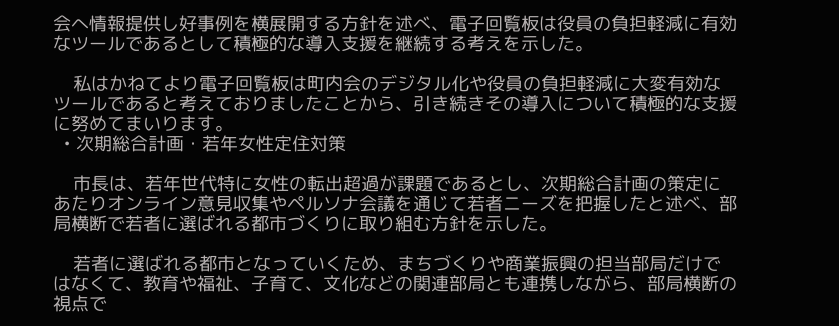会へ情報提供し好事例を横展開する方針を述べ、電子回覧板は役員の負担軽減に有効なツールであるとして積極的な導入支援を継続する考えを示した。

    私はかねてより電子回覧板は町内会のデジタル化や役員の負担軽減に大変有効なツールであると考えておりましたことから、引き続きその導入について積極的な支援に努めてまいります。
  • 次期総合計画・若年女性定住対策

    市長は、若年世代特に女性の転出超過が課題であるとし、次期総合計画の策定にあたりオンライン意見収集やペルソナ会議を通じて若者ニーズを把握したと述べ、部局横断で若者に選ばれる都市づくりに取り組む方針を示した。

    若者に選ばれる都市となっていくため、まちづくりや商業振興の担当部局だけではなくて、教育や福祉、子育て、文化などの関連部局とも連携しながら、部局横断の視点で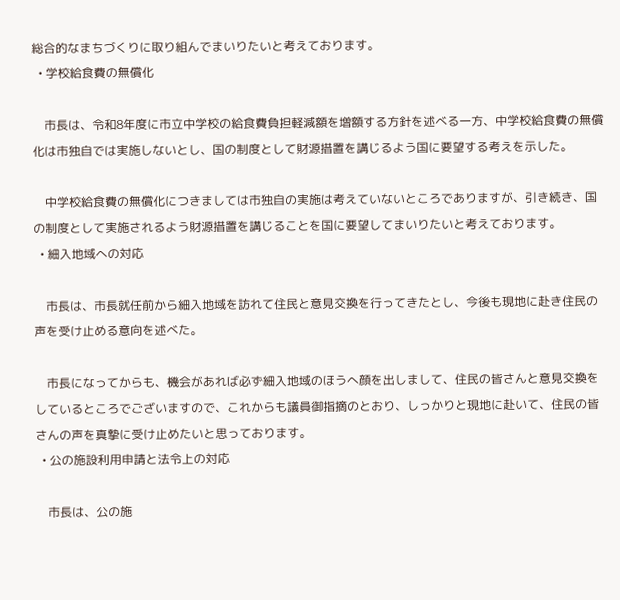総合的なまちづくりに取り組んでまいりたいと考えております。
  • 学校給食費の無償化

    市長は、令和8年度に市立中学校の給食費負担軽減額を増額する方針を述べる一方、中学校給食費の無償化は市独自では実施しないとし、国の制度として財源措置を講じるよう国に要望する考えを示した。

    中学校給食費の無償化につきましては市独自の実施は考えていないところでありますが、引き続き、国の制度として実施されるよう財源措置を講じることを国に要望してまいりたいと考えております。
  • 細入地域への対応

    市長は、市長就任前から細入地域を訪れて住民と意見交換を行ってきたとし、今後も現地に赴き住民の声を受け止める意向を述べた。

    市長になってからも、機会があれば必ず細入地域のほうへ顔を出しまして、住民の皆さんと意見交換をしているところでございますので、これからも議員御指摘のとおり、しっかりと現地に赴いて、住民の皆さんの声を真摯に受け止めたいと思っております。
  • 公の施設利用申請と法令上の対応

    市長は、公の施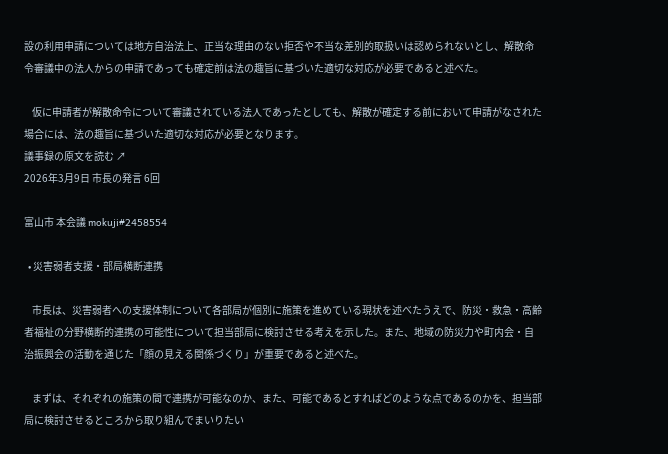設の利用申請については地方自治法上、正当な理由のない拒否や不当な差別的取扱いは認められないとし、解散命令審議中の法人からの申請であっても確定前は法の趣旨に基づいた適切な対応が必要であると述べた。

    仮に申請者が解散命令について審議されている法人であったとしても、解散が確定する前において申請がなされた場合には、法の趣旨に基づいた適切な対応が必要となります。
議事録の原文を読む ↗
2026年3月9日 市長の発言 6回

富山市 本会議 mokuji#2458554

  • 災害弱者支援・部局横断連携

    市長は、災害弱者への支援体制について各部局が個別に施策を進めている現状を述べたうえで、防災・救急・高齢者福祉の分野横断的連携の可能性について担当部局に検討させる考えを示した。また、地域の防災力や町内会・自治振興会の活動を通じた「顔の見える関係づくり」が重要であると述べた。

    まずは、それぞれの施策の間で連携が可能なのか、また、可能であるとすればどのような点であるのかを、担当部局に検討させるところから取り組んでまいりたい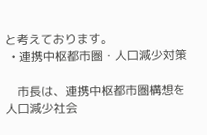と考えております。
  • 連携中枢都市圏・人口減少対策

    市長は、連携中枢都市圏構想を人口減少社会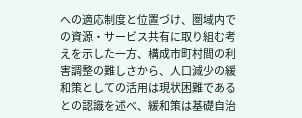への適応制度と位置づけ、圏域内での資源・サービス共有に取り組む考えを示した一方、構成市町村間の利害調整の難しさから、人口減少の緩和策としての活用は現状困難であるとの認識を述べ、緩和策は基礎自治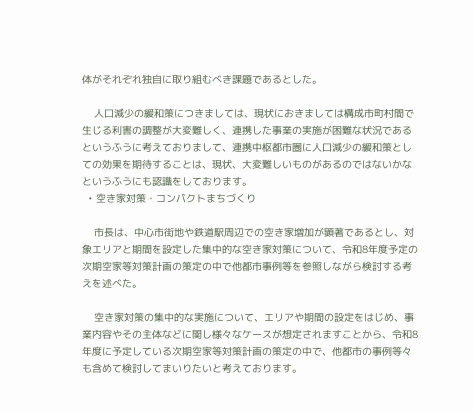体がそれぞれ独自に取り組むべき課題であるとした。

    人口減少の緩和策につきましては、現状におきましては構成市町村間で生じる利害の調整が大変難しく、連携した事業の実施が困難な状況であるというふうに考えておりまして、連携中枢都市圏に人口減少の緩和策としての効果を期待することは、現状、大変難しいものがあるのではないかなというふうにも認識をしております。
  • 空き家対策・コンパクトまちづくり

    市長は、中心市街地や鉄道駅周辺での空き家増加が顕著であるとし、対象エリアと期間を設定した集中的な空き家対策について、令和8年度予定の次期空家等対策計画の策定の中で他都市事例等を参照しながら検討する考えを述べた。

    空き家対策の集中的な実施について、エリアや期間の設定をはじめ、事業内容やその主体などに関し様々なケースが想定されますことから、令和8年度に予定している次期空家等対策計画の策定の中で、他都市の事例等々も含めて検討してまいりたいと考えております。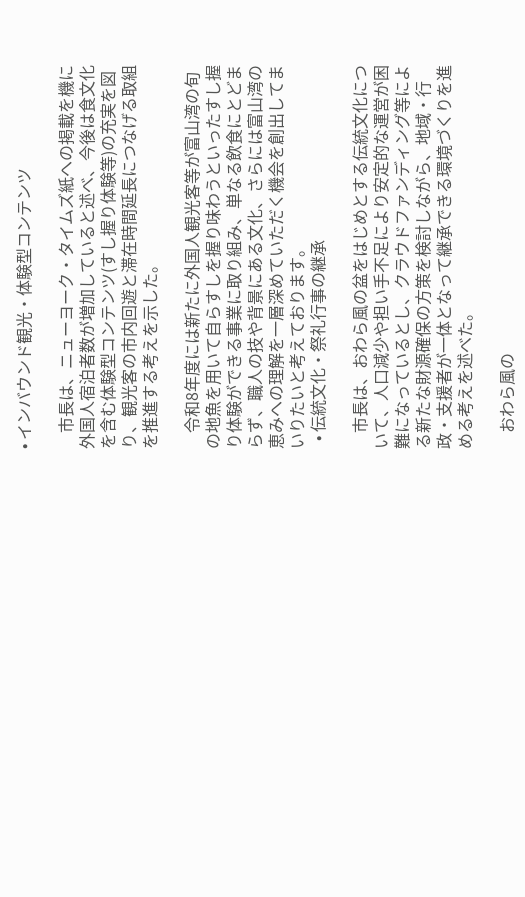• インバウンド観光・体験型コンテンツ

    市長は、ニューヨーク・タイムズ紙への掲載を機に外国人宿泊者数が増加していると述べ、今後は食文化を含む体験型コンテンツ(すし握り体験等)の充実を図り、観光客の市内回遊と滞在時間延長につなげる取組を推進する考えを示した。

    令和8年度には新たに外国人観光客等が富山湾の旬の地魚を用いて自らすしを握り味わうといったすし握り体験ができる事業に取り組み、単なる飲食にとどまらず、職人の技や背景にある文化、さらには富山湾の恵みへの理解を一層深めていただく機会を創出してまいりたいと考えております。
  • 伝統文化・祭礼行事の継承

    市長は、おわら風の盆をはじめとする伝統文化について、人口減少や担い手不足により安定的な運営が困難になっているとし、クラウドファンディング等による新たな財源確保の方策を検討しながら、地域・行政・支援者が一体となって継承できる環境づくりを進める考えを述べた。

    おわら風の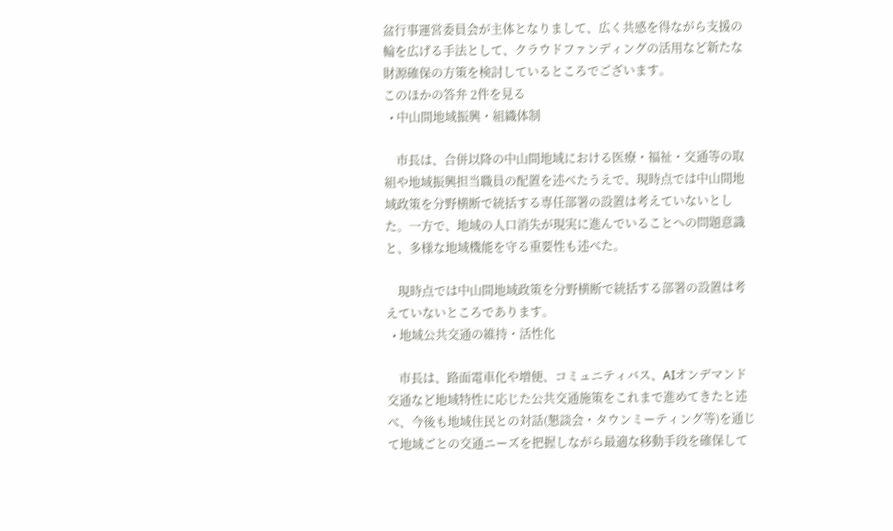盆行事運営委員会が主体となりまして、広く共感を得ながら支援の輪を広げる手法として、クラウドファンディングの活用など新たな財源確保の方策を検討しているところでございます。
このほかの答弁 2件を見る
  • 中山間地域振興・組織体制

    市長は、合併以降の中山間地域における医療・福祉・交通等の取組や地域振興担当職員の配置を述べたうえで、現時点では中山間地域政策を分野横断で統括する専任部署の設置は考えていないとした。一方で、地域の人口消失が現実に進んでいることへの問題意識と、多様な地域機能を守る重要性も述べた。

    現時点では中山間地域政策を分野横断で統括する部署の設置は考えていないところであります。
  • 地域公共交通の維持・活性化

    市長は、路面電車化や増便、コミュニティバス、AIオンデマンド交通など地域特性に応じた公共交通施策をこれまで進めてきたと述べ、今後も地域住民との対話(懇談会・タウンミーティング等)を通じて地域ごとの交通ニーズを把握しながら最適な移動手段を確保して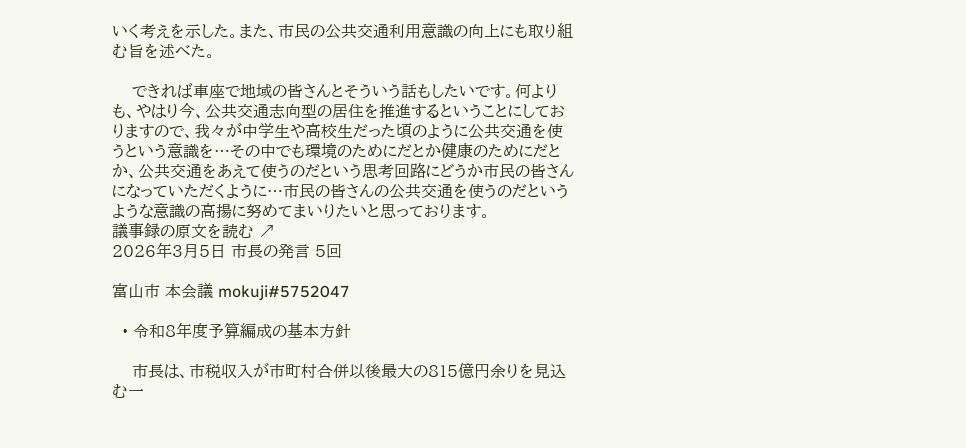いく考えを示した。また、市民の公共交通利用意識の向上にも取り組む旨を述べた。

    できれば車座で地域の皆さんとそういう話もしたいです。何よりも、やはり今、公共交通志向型の居住を推進するということにしておりますので、我々が中学生や高校生だった頃のように公共交通を使うという意識を…その中でも環境のためにだとか健康のためにだとか、公共交通をあえて使うのだという思考回路にどうか市民の皆さんになっていただくように…市民の皆さんの公共交通を使うのだというような意識の高揚に努めてまいりたいと思っております。
議事録の原文を読む ↗
2026年3月5日 市長の発言 5回

富山市 本会議 mokuji#5752047

  • 令和8年度予算編成の基本方針

    市長は、市税収入が市町村合併以後最大の815億円余りを見込む一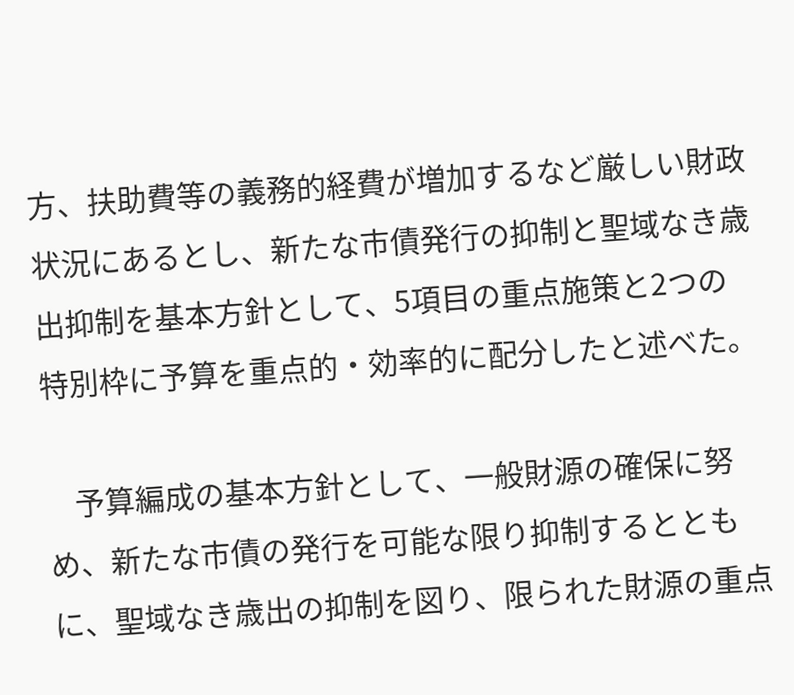方、扶助費等の義務的経費が増加するなど厳しい財政状況にあるとし、新たな市債発行の抑制と聖域なき歳出抑制を基本方針として、5項目の重点施策と2つの特別枠に予算を重点的・効率的に配分したと述べた。

    予算編成の基本方針として、一般財源の確保に努め、新たな市債の発行を可能な限り抑制するとともに、聖域なき歳出の抑制を図り、限られた財源の重点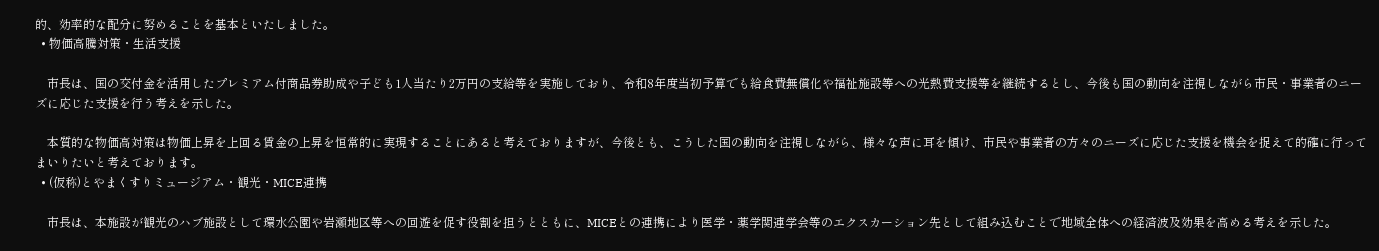的、効率的な配分に努めることを基本といたしました。
  • 物価高騰対策・生活支援

    市長は、国の交付金を活用したプレミアム付商品券助成や子ども1人当たり2万円の支給等を実施しており、令和8年度当初予算でも給食費無償化や福祉施設等への光熱費支援等を継続するとし、今後も国の動向を注視しながら市民・事業者のニーズに応じた支援を行う考えを示した。

    本質的な物価高対策は物価上昇を上回る賃金の上昇を恒常的に実現することにあると考えておりますが、今後とも、こうした国の動向を注視しながら、様々な声に耳を傾け、市民や事業者の方々のニーズに応じた支援を機会を捉えて的確に行ってまいりたいと考えております。
  • (仮称)とやまくすりミュージアム・観光・MICE連携

    市長は、本施設が観光のハブ施設として環水公園や岩瀬地区等への回遊を促す役割を担うとともに、MICEとの連携により医学・薬学関連学会等のエクスカーション先として組み込むことで地域全体への経済波及効果を高める考えを示した。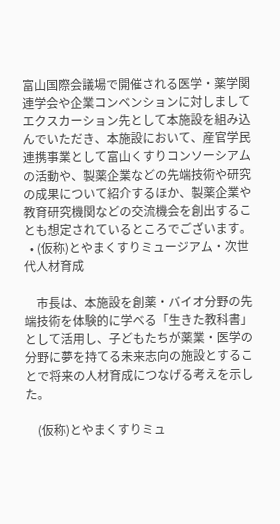富山国際会議場で開催される医学・薬学関連学会や企業コンベンションに対しましてエクスカーション先として本施設を組み込んでいただき、本施設において、産官学民連携事業として富山くすりコンソーシアムの活動や、製薬企業などの先端技術や研究の成果について紹介するほか、製薬企業や教育研究機関などの交流機会を創出することも想定されているところでございます。
  • (仮称)とやまくすりミュージアム・次世代人材育成

    市長は、本施設を創薬・バイオ分野の先端技術を体験的に学べる「生きた教科書」として活用し、子どもたちが薬業・医学の分野に夢を持てる未来志向の施設とすることで将来の人材育成につなげる考えを示した。

    (仮称)とやまくすりミュ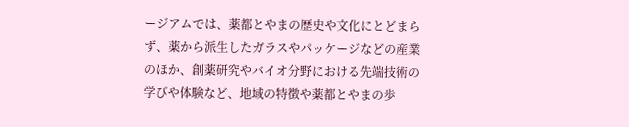ージアムでは、薬都とやまの歴史や文化にとどまらず、薬から派生したガラスやパッケージなどの産業のほか、創薬研究やバイオ分野における先端技術の学びや体験など、地域の特徴や薬都とやまの歩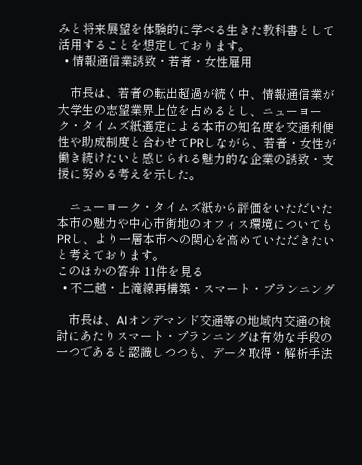みと将来展望を体験的に学べる生きた教科書として活用することを想定しております。
  • 情報通信業誘致・若者・女性雇用

    市長は、若者の転出超過が続く中、情報通信業が大学生の志望業界上位を占めるとし、ニューヨーク・タイムズ紙選定による本市の知名度を交通利便性や助成制度と合わせてPRしながら、若者・女性が働き続けたいと感じられる魅力的な企業の誘致・支援に努める考えを示した。

    ニューヨーク・タイムズ紙から評価をいただいた本市の魅力や中心市街地のオフィス環境についてもPRし、より一層本市への関心を高めていただきたいと考えております。
このほかの答弁 11件を見る
  • 不二越・上滝線再構築・スマート・プランニング

    市長は、AIオンデマンド交通等の地域内交通の検討にあたりスマート・プランニングは有効な手段の一つであると認識しつつも、データ取得・解析手法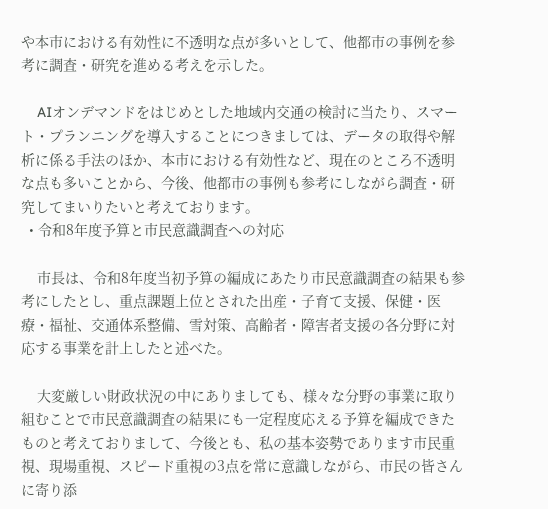や本市における有効性に不透明な点が多いとして、他都市の事例を参考に調査・研究を進める考えを示した。

    AIオンデマンドをはじめとした地域内交通の検討に当たり、スマート・プランニングを導入することにつきましては、データの取得や解析に係る手法のほか、本市における有効性など、現在のところ不透明な点も多いことから、今後、他都市の事例も参考にしながら調査・研究してまいりたいと考えております。
  • 令和8年度予算と市民意識調査への対応

    市長は、令和8年度当初予算の編成にあたり市民意識調査の結果も参考にしたとし、重点課題上位とされた出産・子育て支援、保健・医療・福祉、交通体系整備、雪対策、高齢者・障害者支援の各分野に対応する事業を計上したと述べた。

    大変厳しい財政状況の中にありましても、様々な分野の事業に取り組むことで市民意識調査の結果にも一定程度応える予算を編成できたものと考えておりまして、今後とも、私の基本姿勢であります市民重視、現場重視、スピード重視の3点を常に意識しながら、市民の皆さんに寄り添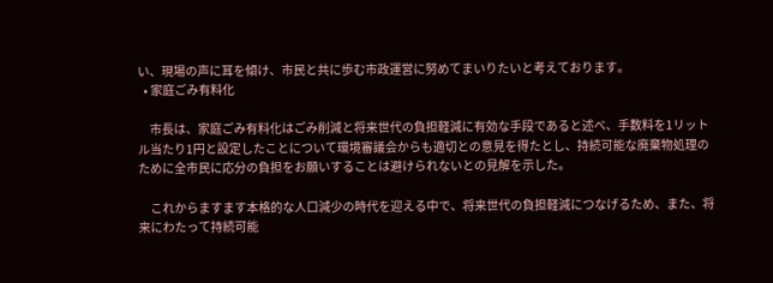い、現場の声に耳を傾け、市民と共に歩む市政運営に努めてまいりたいと考えております。
  • 家庭ごみ有料化

    市長は、家庭ごみ有料化はごみ削減と将来世代の負担軽減に有効な手段であると述べ、手数料を1リットル当たり1円と設定したことについて環境審議会からも適切との意見を得たとし、持続可能な廃棄物処理のために全市民に応分の負担をお願いすることは避けられないとの見解を示した。

    これからますます本格的な人口減少の時代を迎える中で、将来世代の負担軽減につなげるため、また、将来にわたって持続可能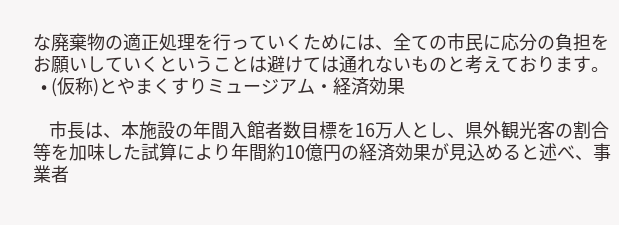な廃棄物の適正処理を行っていくためには、全ての市民に応分の負担をお願いしていくということは避けては通れないものと考えております。
  • (仮称)とやまくすりミュージアム・経済効果

    市長は、本施設の年間入館者数目標を16万人とし、県外観光客の割合等を加味した試算により年間約10億円の経済効果が見込めると述べ、事業者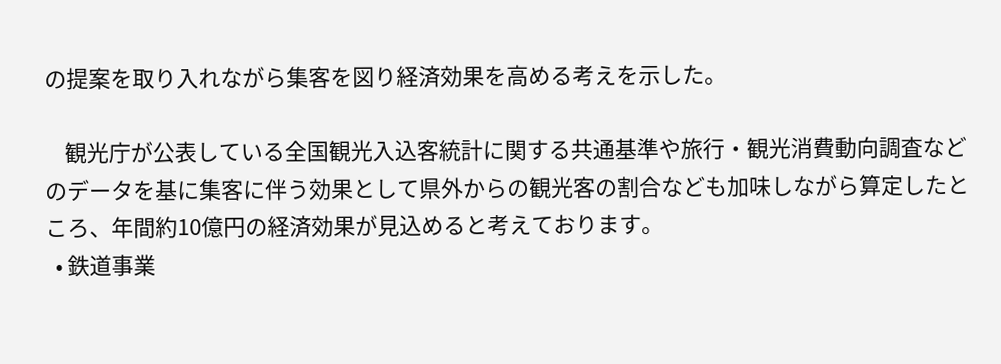の提案を取り入れながら集客を図り経済効果を高める考えを示した。

    観光庁が公表している全国観光入込客統計に関する共通基準や旅行・観光消費動向調査などのデータを基に集客に伴う効果として県外からの観光客の割合なども加味しながら算定したところ、年間約10億円の経済効果が見込めると考えております。
  • 鉄道事業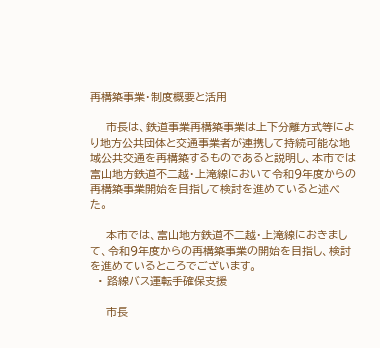再構築事業・制度概要と活用

    市長は、鉄道事業再構築事業は上下分離方式等により地方公共団体と交通事業者が連携して持続可能な地域公共交通を再構築するものであると説明し、本市では富山地方鉄道不二越・上滝線において令和9年度からの再構築事業開始を目指して検討を進めていると述べた。

    本市では、富山地方鉄道不二越・上滝線におきまして、令和9年度からの再構築事業の開始を目指し、検討を進めているところでございます。
  • 路線バス運転手確保支援

    市長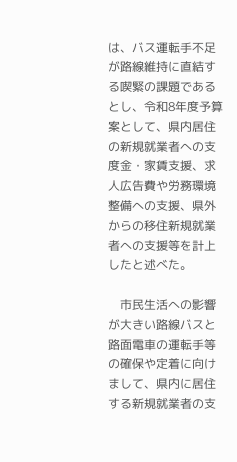は、バス運転手不足が路線維持に直結する喫緊の課題であるとし、令和8年度予算案として、県内居住の新規就業者への支度金・家賃支援、求人広告費や労務環境整備への支援、県外からの移住新規就業者への支援等を計上したと述べた。

    市民生活への影響が大きい路線バスと路面電車の運転手等の確保や定着に向けまして、県内に居住する新規就業者の支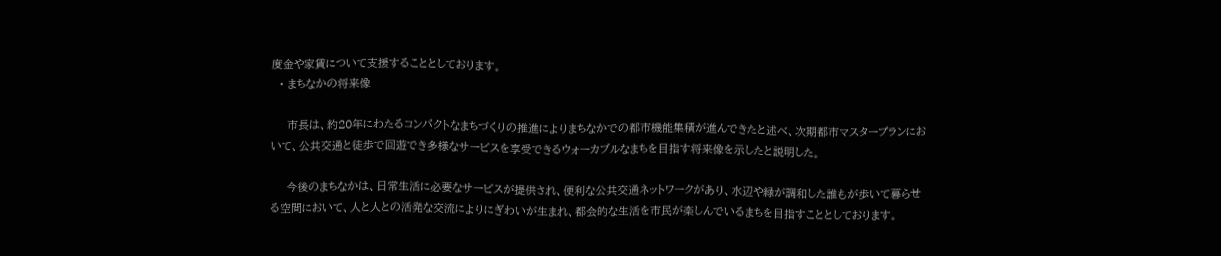度金や家賃について支援することとしております。
  • まちなかの将来像

    市長は、約20年にわたるコンパクトなまちづくりの推進によりまちなかでの都市機能集積が進んできたと述べ、次期都市マスタープランにおいて、公共交通と徒歩で回遊でき多様なサービスを享受できるウォーカブルなまちを目指す将来像を示したと説明した。

    今後のまちなかは、日常生活に必要なサービスが提供され、便利な公共交通ネットワークがあり、水辺や緑が調和した誰もが歩いて暮らせる空間において、人と人との活発な交流によりにぎわいが生まれ、都会的な生活を市民が楽しんでいるまちを目指すこととしております。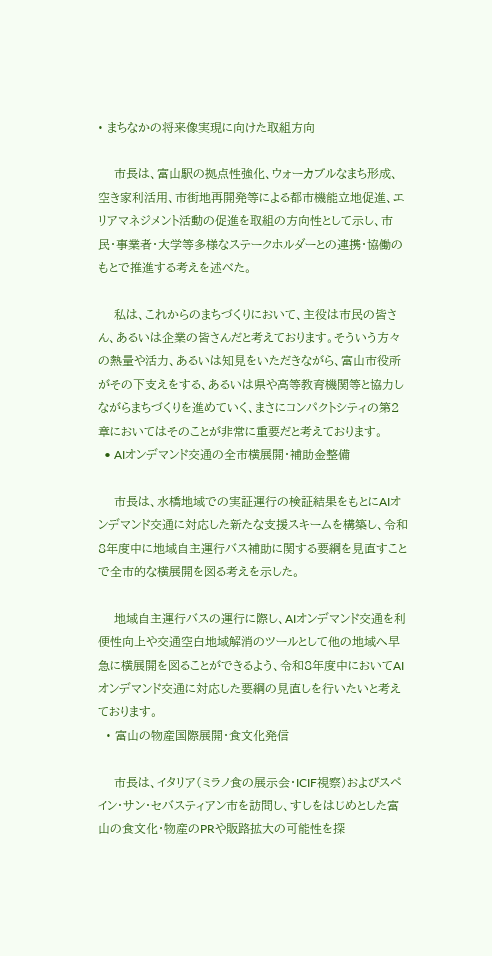• まちなかの将来像実現に向けた取組方向

    市長は、富山駅の拠点性強化、ウォーカブルなまち形成、空き家利活用、市街地再開発等による都市機能立地促進、エリアマネジメント活動の促進を取組の方向性として示し、市民・事業者・大学等多様なステークホルダーとの連携・協働のもとで推進する考えを述べた。

    私は、これからのまちづくりにおいて、主役は市民の皆さん、あるいは企業の皆さんだと考えております。そういう方々の熱量や活力、あるいは知見をいただきながら、富山市役所がその下支えをする、あるいは県や高等教育機関等と協力しながらまちづくりを進めていく、まさにコンパクトシティの第2章においてはそのことが非常に重要だと考えております。
  • AIオンデマンド交通の全市横展開・補助金整備

    市長は、水橋地域での実証運行の検証結果をもとにAIオンデマンド交通に対応した新たな支援スキームを構築し、令和8年度中に地域自主運行バス補助に関する要綱を見直すことで全市的な横展開を図る考えを示した。

    地域自主運行バスの運行に際し、AIオンデマンド交通を利便性向上や交通空白地域解消のツールとして他の地域へ早急に横展開を図ることができるよう、令和8年度中においてAIオンデマンド交通に対応した要綱の見直しを行いたいと考えております。
  • 富山の物産国際展開・食文化発信

    市長は、イタリア(ミラノ食の展示会・ICIF視察)およびスペイン・サン・セバスティアン市を訪問し、すしをはじめとした富山の食文化・物産のPRや販路拡大の可能性を探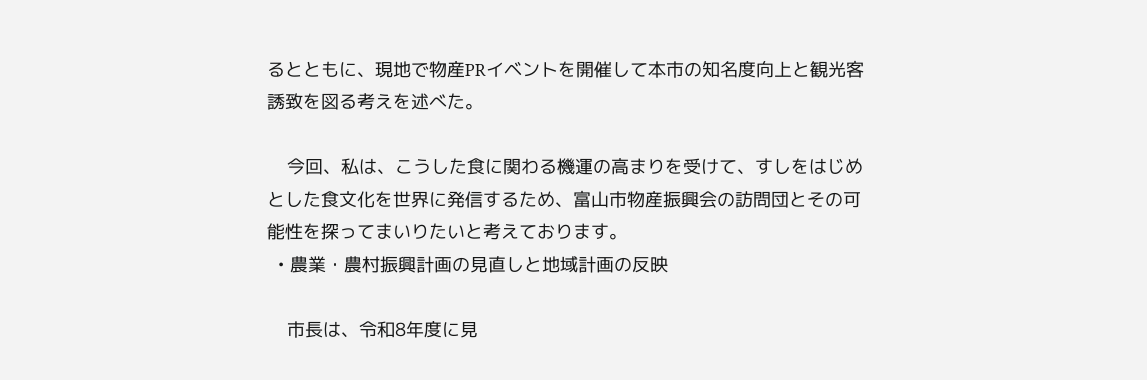るとともに、現地で物産PRイベントを開催して本市の知名度向上と観光客誘致を図る考えを述べた。

    今回、私は、こうした食に関わる機運の高まりを受けて、すしをはじめとした食文化を世界に発信するため、富山市物産振興会の訪問団とその可能性を探ってまいりたいと考えております。
  • 農業・農村振興計画の見直しと地域計画の反映

    市長は、令和8年度に見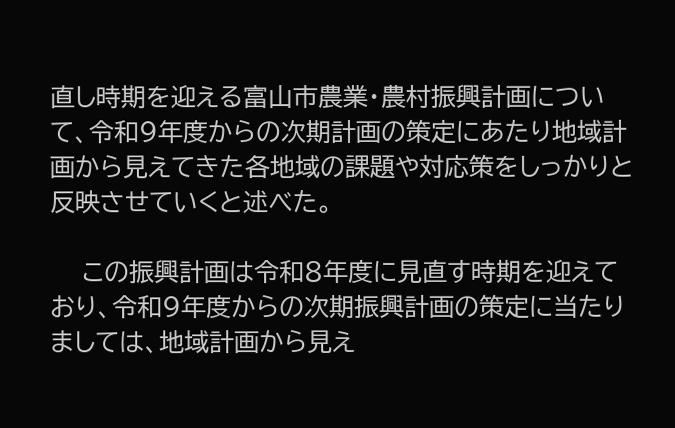直し時期を迎える富山市農業・農村振興計画について、令和9年度からの次期計画の策定にあたり地域計画から見えてきた各地域の課題や対応策をしっかりと反映させていくと述べた。

    この振興計画は令和8年度に見直す時期を迎えており、令和9年度からの次期振興計画の策定に当たりましては、地域計画から見え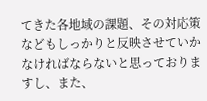てきた各地域の課題、その対応策などもしっかりと反映させていかなければならないと思っておりますし、また、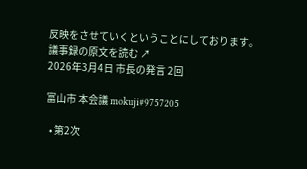反映をさせていくということにしております。
議事録の原文を読む ↗
2026年3月4日 市長の発言 2回

富山市 本会議 mokuji#9757205

  • 第2次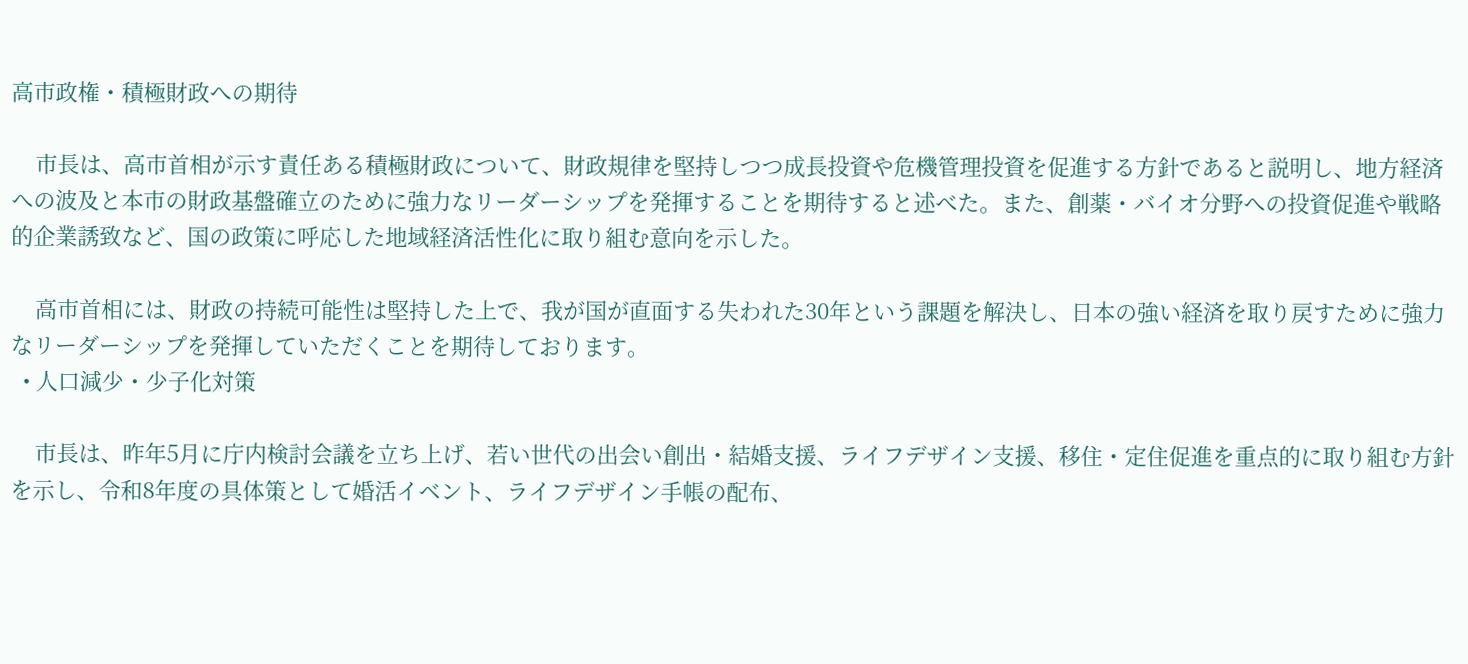高市政権・積極財政への期待

    市長は、高市首相が示す責任ある積極財政について、財政規律を堅持しつつ成長投資や危機管理投資を促進する方針であると説明し、地方経済への波及と本市の財政基盤確立のために強力なリーダーシップを発揮することを期待すると述べた。また、創薬・バイオ分野への投資促進や戦略的企業誘致など、国の政策に呼応した地域経済活性化に取り組む意向を示した。

    高市首相には、財政の持続可能性は堅持した上で、我が国が直面する失われた30年という課題を解決し、日本の強い経済を取り戻すために強力なリーダーシップを発揮していただくことを期待しております。
  • 人口減少・少子化対策

    市長は、昨年5月に庁内検討会議を立ち上げ、若い世代の出会い創出・結婚支援、ライフデザイン支援、移住・定住促進を重点的に取り組む方針を示し、令和8年度の具体策として婚活イベント、ライフデザイン手帳の配布、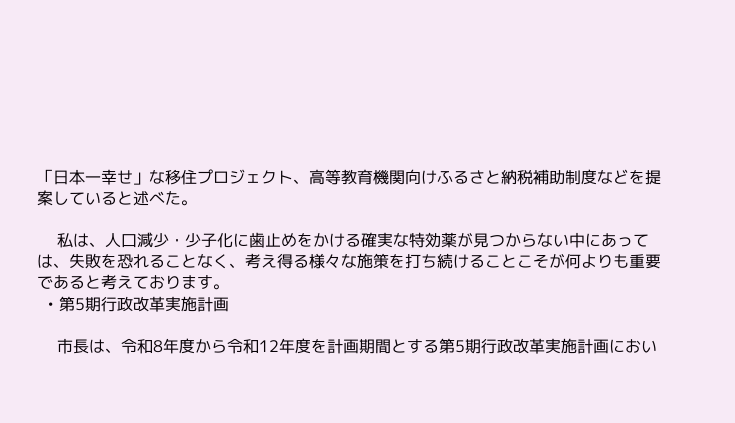「日本一幸せ」な移住プロジェクト、高等教育機関向けふるさと納税補助制度などを提案していると述べた。

    私は、人口減少・少子化に歯止めをかける確実な特効薬が見つからない中にあっては、失敗を恐れることなく、考え得る様々な施策を打ち続けることこそが何よりも重要であると考えております。
  • 第5期行政改革実施計画

    市長は、令和8年度から令和12年度を計画期間とする第5期行政改革実施計画におい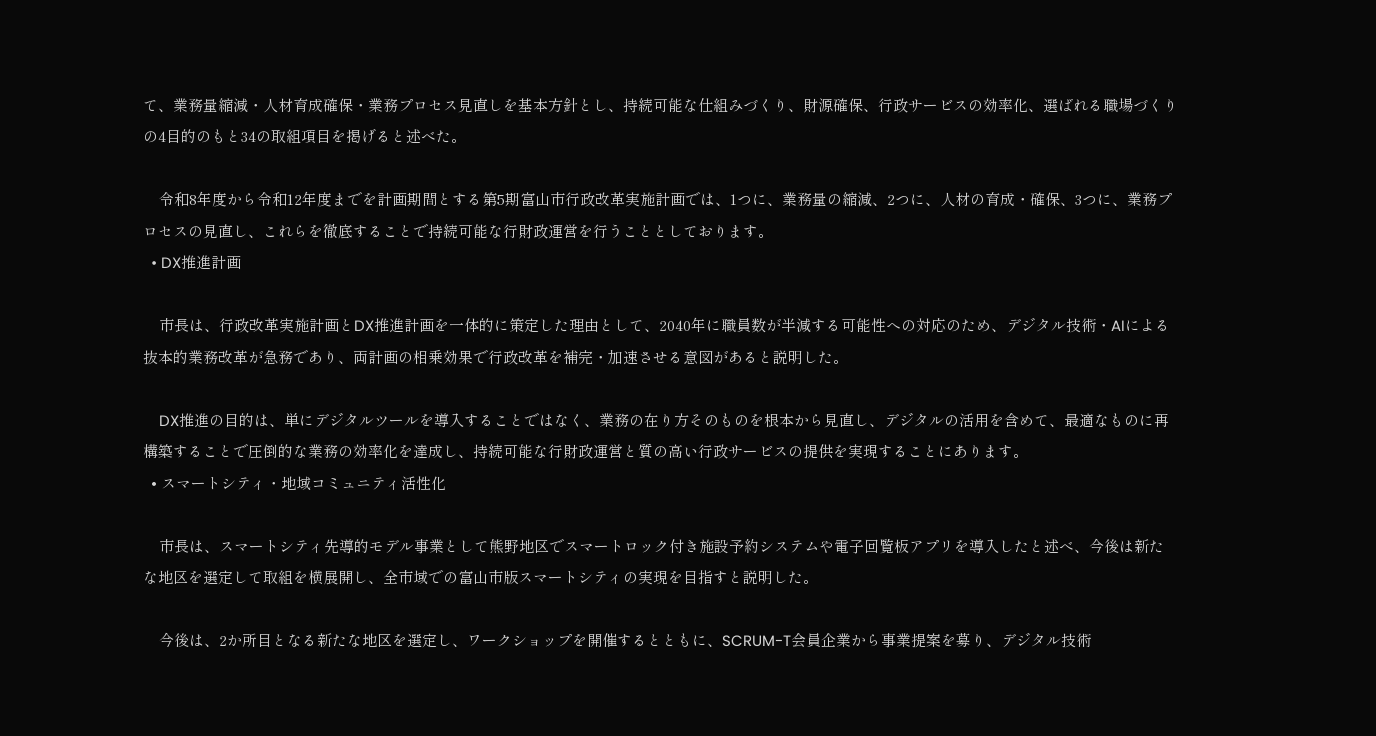て、業務量縮減・人材育成確保・業務プロセス見直しを基本方針とし、持続可能な仕組みづくり、財源確保、行政サービスの効率化、選ばれる職場づくりの4目的のもと34の取組項目を掲げると述べた。

    令和8年度から令和12年度までを計画期間とする第5期富山市行政改革実施計画では、1つに、業務量の縮減、2つに、人材の育成・確保、3つに、業務プロセスの見直し、これらを徹底することで持続可能な行財政運営を行うこととしております。
  • DX推進計画

    市長は、行政改革実施計画とDX推進計画を一体的に策定した理由として、2040年に職員数が半減する可能性への対応のため、デジタル技術・AIによる抜本的業務改革が急務であり、両計画の相乗効果で行政改革を補完・加速させる意図があると説明した。

    DX推進の目的は、単にデジタルツールを導入することではなく、業務の在り方そのものを根本から見直し、デジタルの活用を含めて、最適なものに再構築することで圧倒的な業務の効率化を達成し、持続可能な行財政運営と質の高い行政サービスの提供を実現することにあります。
  • スマートシティ・地域コミュニティ活性化

    市長は、スマートシティ先導的モデル事業として熊野地区でスマートロック付き施設予約システムや電子回覧板アプリを導入したと述べ、今後は新たな地区を選定して取組を横展開し、全市域での富山市版スマートシティの実現を目指すと説明した。

    今後は、2か所目となる新たな地区を選定し、ワークショップを開催するとともに、SCRUM-T会員企業から事業提案を募り、デジタル技術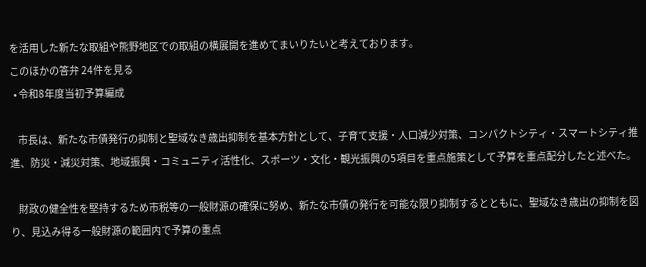を活用した新たな取組や熊野地区での取組の横展開を進めてまいりたいと考えております。
このほかの答弁 24件を見る
  • 令和8年度当初予算編成

    市長は、新たな市債発行の抑制と聖域なき歳出抑制を基本方針として、子育て支援・人口減少対策、コンパクトシティ・スマートシティ推進、防災・減災対策、地域振興・コミュニティ活性化、スポーツ・文化・観光振興の5項目を重点施策として予算を重点配分したと述べた。

    財政の健全性を堅持するため市税等の一般財源の確保に努め、新たな市債の発行を可能な限り抑制するとともに、聖域なき歳出の抑制を図り、見込み得る一般財源の範囲内で予算の重点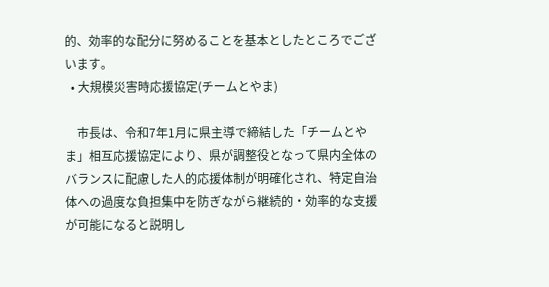的、効率的な配分に努めることを基本としたところでございます。
  • 大規模災害時応援協定(チームとやま)

    市長は、令和7年1月に県主導で締結した「チームとやま」相互応援協定により、県が調整役となって県内全体のバランスに配慮した人的応援体制が明確化され、特定自治体への過度な負担集中を防ぎながら継続的・効率的な支援が可能になると説明し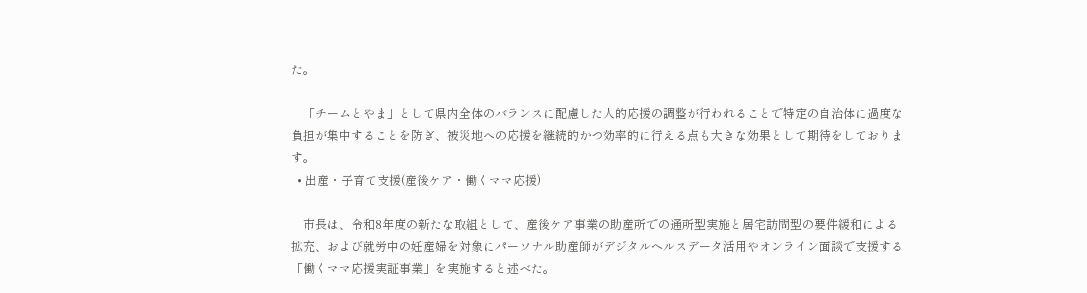た。

    「チームとやま」として県内全体のバランスに配慮した人的応援の調整が行われることで特定の自治体に過度な負担が集中することを防ぎ、被災地への応援を継続的かつ効率的に行える点も大きな効果として期待をしております。
  • 出産・子育て支援(産後ケア・働くママ応援)

    市長は、令和8年度の新たな取組として、産後ケア事業の助産所での通所型実施と居宅訪問型の要件緩和による拡充、および就労中の妊産婦を対象にパーソナル助産師がデジタルヘルスデータ活用やオンライン面談で支援する「働くママ応援実証事業」を実施すると述べた。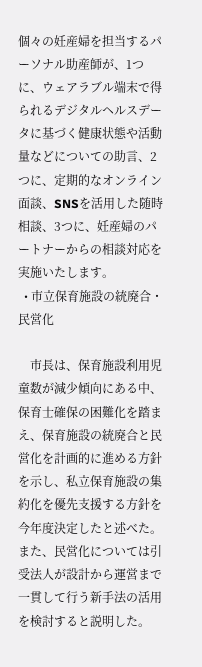個々の妊産婦を担当するパーソナル助産師が、1つに、ウェアラブル端末で得られるデジタルヘルスデータに基づく健康状態や活動量などについての助言、2つに、定期的なオンライン面談、SNSを活用した随時相談、3つに、妊産婦のパートナーからの相談対応を実施いたします。
  • 市立保育施設の統廃合・民営化

    市長は、保育施設利用児童数が減少傾向にある中、保育士確保の困難化を踏まえ、保育施設の統廃合と民営化を計画的に進める方針を示し、私立保育施設の集約化を優先支援する方針を今年度決定したと述べた。また、民営化については引受法人が設計から運営まで一貫して行う新手法の活用を検討すると説明した。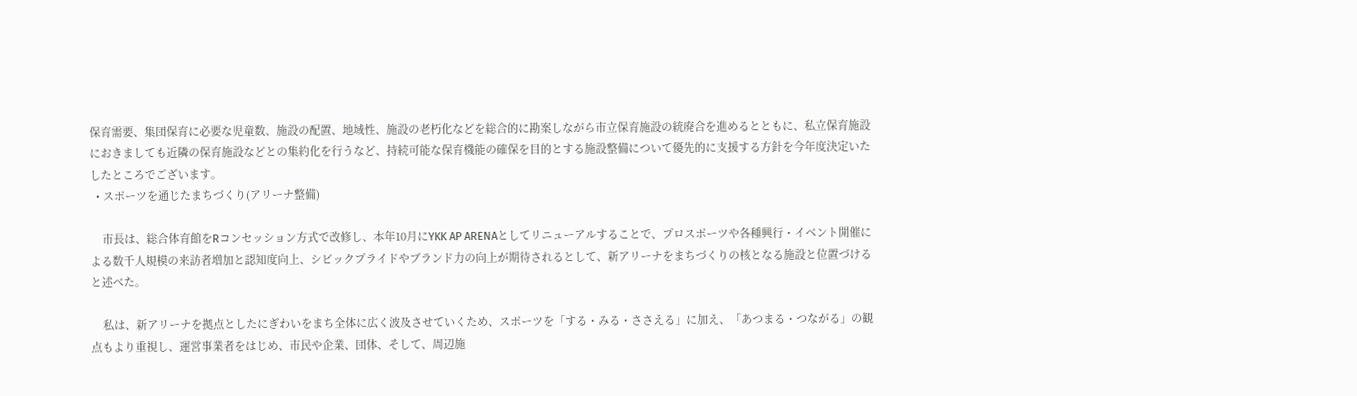保育需要、集団保育に必要な児童数、施設の配置、地域性、施設の老朽化などを総合的に勘案しながら市立保育施設の統廃合を進めるとともに、私立保育施設におきましても近隣の保育施設などとの集約化を行うなど、持続可能な保育機能の確保を目的とする施設整備について優先的に支援する方針を今年度決定いたしたところでございます。
  • スポーツを通じたまちづくり(アリーナ整備)

    市長は、総合体育館をRコンセッション方式で改修し、本年10月にYKK AP ARENAとしてリニューアルすることで、プロスポーツや各種興行・イベント開催による数千人規模の来訪者増加と認知度向上、シビックプライドやブランド力の向上が期待されるとして、新アリーナをまちづくりの核となる施設と位置づけると述べた。

    私は、新アリーナを拠点としたにぎわいをまち全体に広く波及させていくため、スポーツを「する・みる・ささえる」に加え、「あつまる・つながる」の観点もより重視し、運営事業者をはじめ、市民や企業、団体、そして、周辺施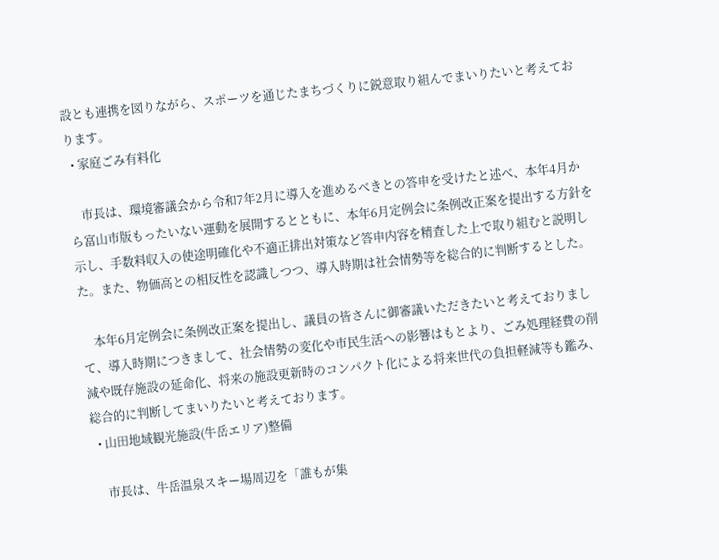設とも連携を図りながら、スポーツを通じたまちづくりに鋭意取り組んでまいりたいと考えております。
  • 家庭ごみ有料化

    市長は、環境審議会から令和7年2月に導入を進めるべきとの答申を受けたと述べ、本年4月から富山市版もったいない運動を展開するとともに、本年6月定例会に条例改正案を提出する方針を示し、手数料収入の使途明確化や不適正排出対策など答申内容を精査した上で取り組むと説明した。また、物価高との相反性を認識しつつ、導入時期は社会情勢等を総合的に判断するとした。

    本年6月定例会に条例改正案を提出し、議員の皆さんに御審議いただきたいと考えておりまして、導入時期につきまして、社会情勢の変化や市民生活への影響はもとより、ごみ処理経費の削減や既存施設の延命化、将来の施設更新時のコンパクト化による将来世代の負担軽減等も鑑み、総合的に判断してまいりたいと考えております。
  • 山田地域観光施設(牛岳エリア)整備

    市長は、牛岳温泉スキー場周辺を「誰もが集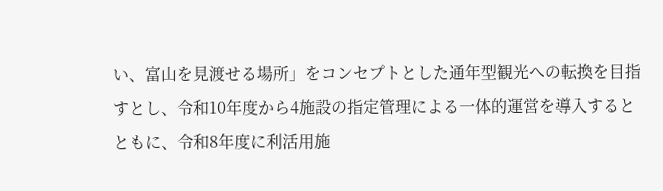い、富山を見渡せる場所」をコンセプトとした通年型観光への転換を目指すとし、令和10年度から4施設の指定管理による一体的運営を導入するとともに、令和8年度に利活用施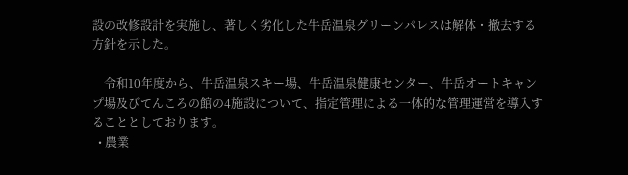設の改修設計を実施し、著しく劣化した牛岳温泉グリーンパレスは解体・撤去する方針を示した。

    令和10年度から、牛岳温泉スキー場、牛岳温泉健康センター、牛岳オートキャンプ場及びてんころの館の4施設について、指定管理による一体的な管理運営を導入することとしております。
  • 農業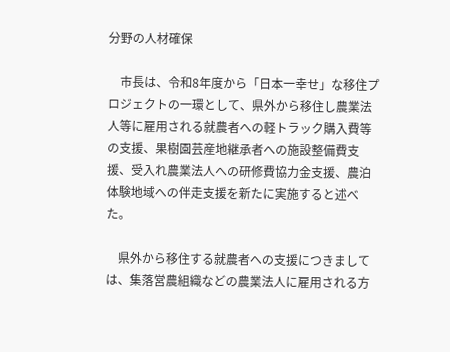分野の人材確保

    市長は、令和8年度から「日本一幸せ」な移住プロジェクトの一環として、県外から移住し農業法人等に雇用される就農者への軽トラック購入費等の支援、果樹園芸産地継承者への施設整備費支援、受入れ農業法人への研修費協力金支援、農泊体験地域への伴走支援を新たに実施すると述べた。

    県外から移住する就農者への支援につきましては、集落営農組織などの農業法人に雇用される方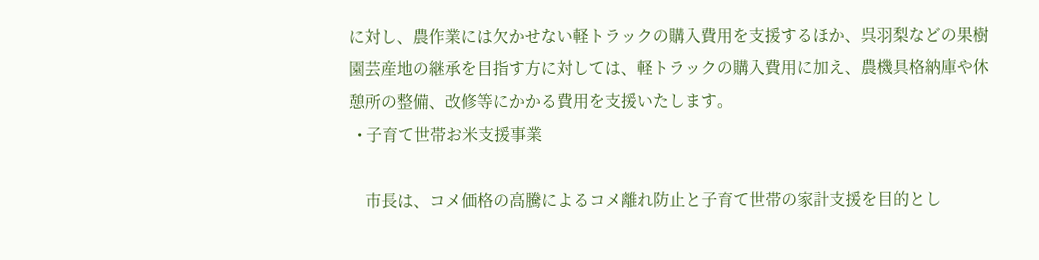に対し、農作業には欠かせない軽トラックの購入費用を支援するほか、呉羽梨などの果樹園芸産地の継承を目指す方に対しては、軽トラックの購入費用に加え、農機具格納庫や休憩所の整備、改修等にかかる費用を支援いたします。
  • 子育て世帯お米支援事業

    市長は、コメ価格の高騰によるコメ離れ防止と子育て世帯の家計支援を目的とし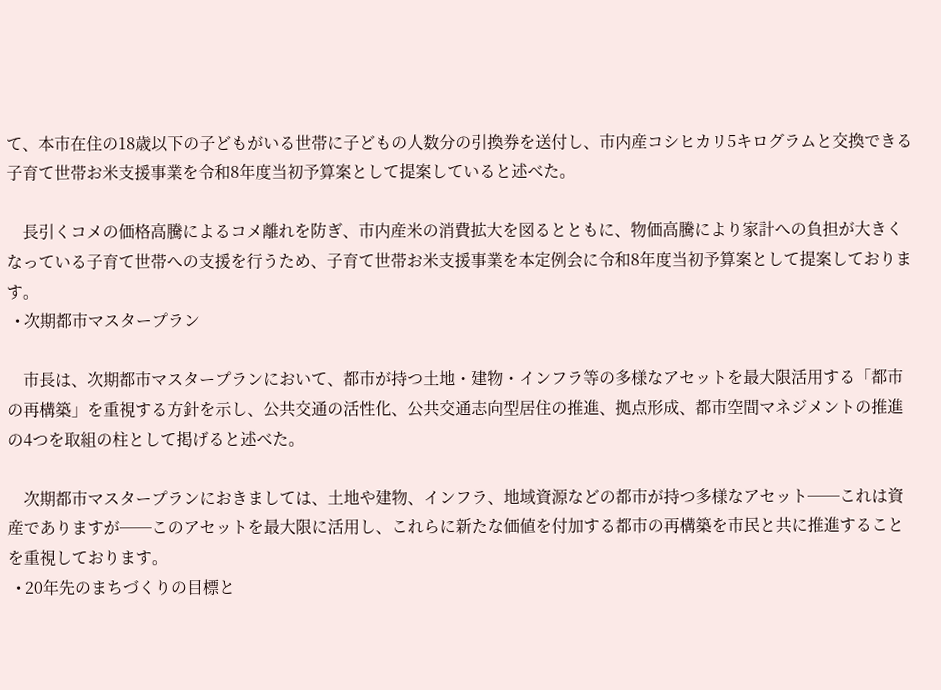て、本市在住の18歳以下の子どもがいる世帯に子どもの人数分の引換券を送付し、市内産コシヒカリ5キログラムと交換できる子育て世帯お米支援事業を令和8年度当初予算案として提案していると述べた。

    長引くコメの価格高騰によるコメ離れを防ぎ、市内産米の消費拡大を図るとともに、物価高騰により家計への負担が大きくなっている子育て世帯への支援を行うため、子育て世帯お米支援事業を本定例会に令和8年度当初予算案として提案しております。
  • 次期都市マスタープラン

    市長は、次期都市マスタープランにおいて、都市が持つ土地・建物・インフラ等の多様なアセットを最大限活用する「都市の再構築」を重視する方針を示し、公共交通の活性化、公共交通志向型居住の推進、拠点形成、都市空間マネジメントの推進の4つを取組の柱として掲げると述べた。

    次期都市マスタープランにおきましては、土地や建物、インフラ、地域資源などの都市が持つ多様なアセット──これは資産でありますが──このアセットを最大限に活用し、これらに新たな価値を付加する都市の再構築を市民と共に推進することを重視しております。
  • 20年先のまちづくりの目標と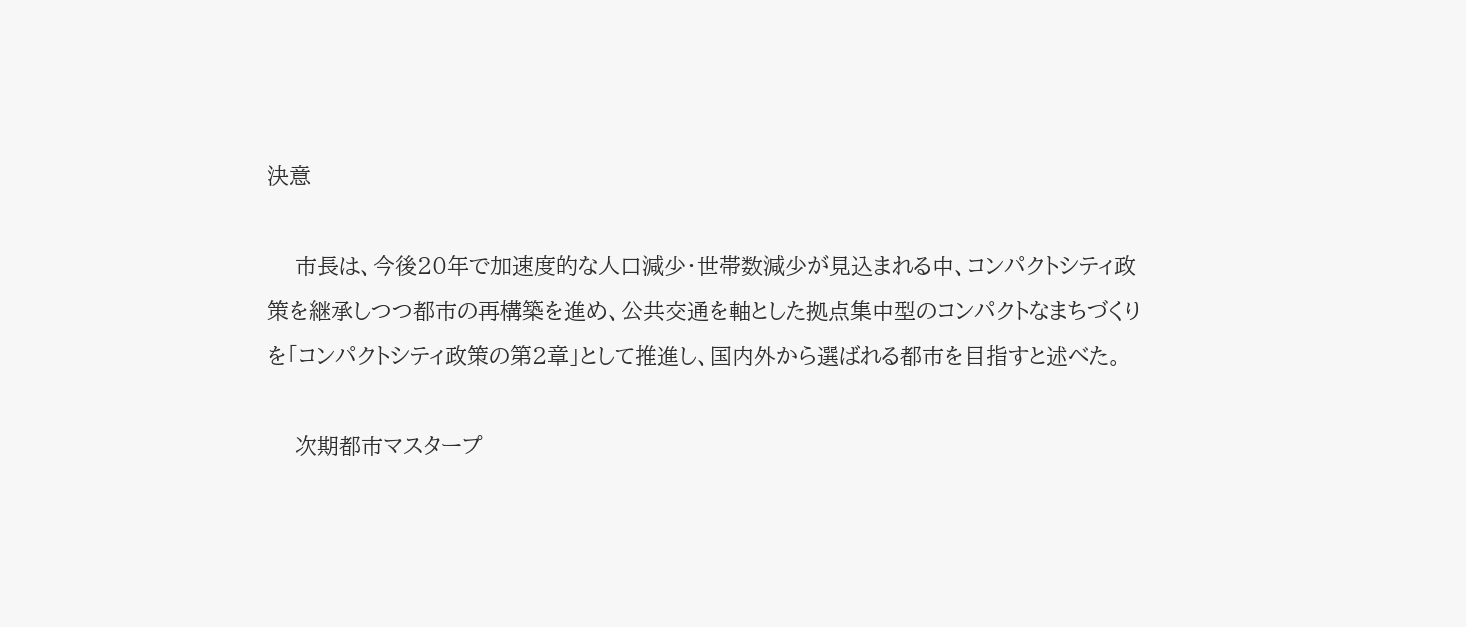決意

    市長は、今後20年で加速度的な人口減少・世帯数減少が見込まれる中、コンパクトシティ政策を継承しつつ都市の再構築を進め、公共交通を軸とした拠点集中型のコンパクトなまちづくりを「コンパクトシティ政策の第2章」として推進し、国内外から選ばれる都市を目指すと述べた。

    次期都市マスタープ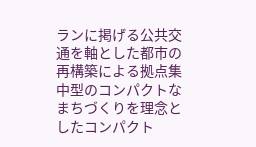ランに掲げる公共交通を軸とした都市の再構築による拠点集中型のコンパクトなまちづくりを理念としたコンパクト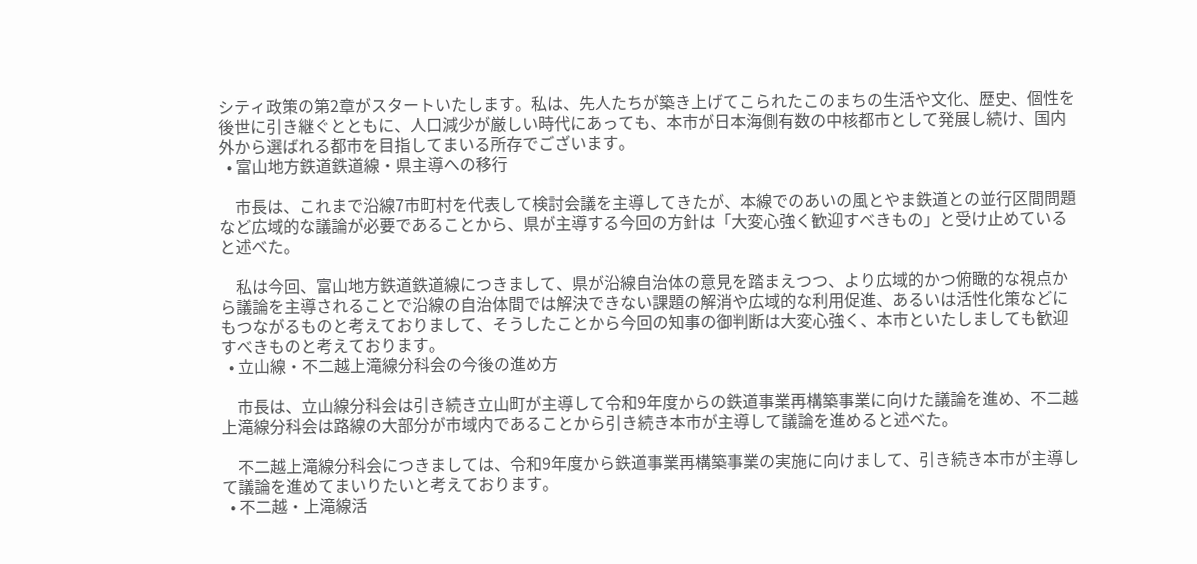シティ政策の第2章がスタートいたします。私は、先人たちが築き上げてこられたこのまちの生活や文化、歴史、個性を後世に引き継ぐとともに、人口減少が厳しい時代にあっても、本市が日本海側有数の中核都市として発展し続け、国内外から選ばれる都市を目指してまいる所存でございます。
  • 富山地方鉄道鉄道線・県主導への移行

    市長は、これまで沿線7市町村を代表して検討会議を主導してきたが、本線でのあいの風とやま鉄道との並行区間問題など広域的な議論が必要であることから、県が主導する今回の方針は「大変心強く歓迎すべきもの」と受け止めていると述べた。

    私は今回、富山地方鉄道鉄道線につきまして、県が沿線自治体の意見を踏まえつつ、より広域的かつ俯瞰的な視点から議論を主導されることで沿線の自治体間では解決できない課題の解消や広域的な利用促進、あるいは活性化策などにもつながるものと考えておりまして、そうしたことから今回の知事の御判断は大変心強く、本市といたしましても歓迎すべきものと考えております。
  • 立山線・不二越上滝線分科会の今後の進め方

    市長は、立山線分科会は引き続き立山町が主導して令和9年度からの鉄道事業再構築事業に向けた議論を進め、不二越上滝線分科会は路線の大部分が市域内であることから引き続き本市が主導して議論を進めると述べた。

    不二越上滝線分科会につきましては、令和9年度から鉄道事業再構築事業の実施に向けまして、引き続き本市が主導して議論を進めてまいりたいと考えております。
  • 不二越・上滝線活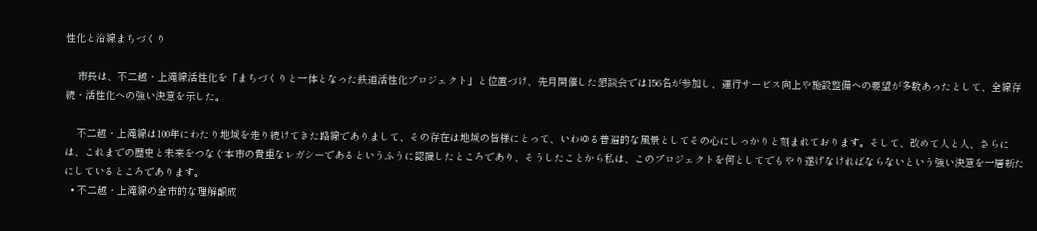性化と沿線まちづくり

    市長は、不二越・上滝線活性化を「まちづくりと一体となった鉄道活性化プロジェクト」と位置づけ、先月開催した懇談会では156名が参加し、運行サービス向上や施設整備への要望が多数あったとして、全線存続・活性化への強い決意を示した。

    不二越・上滝線は100年にわたり地域を走り続けてきた路線でありまして、その存在は地域の皆様にとって、いわゆる普遍的な風景としてその心にしっかりと刻まれております。そして、改めて人と人、さらには、これまでの歴史と未来をつなぐ本市の貴重なレガシーであるというふうに認識したところであり、そうしたことから私は、このプロジェクトを何としてでもやり遂げなければならないという強い決意を一層新たにしているところであります。
  • 不二越・上滝線の全市的な理解醸成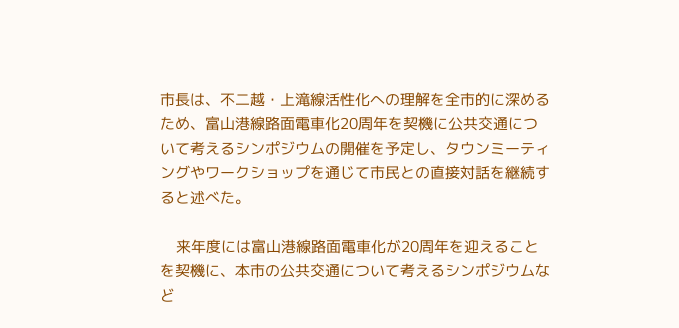市長は、不二越・上滝線活性化への理解を全市的に深めるため、富山港線路面電車化20周年を契機に公共交通について考えるシンポジウムの開催を予定し、タウンミーティングやワークショップを通じて市民との直接対話を継続すると述べた。

    来年度には富山港線路面電車化が20周年を迎えることを契機に、本市の公共交通について考えるシンポジウムなど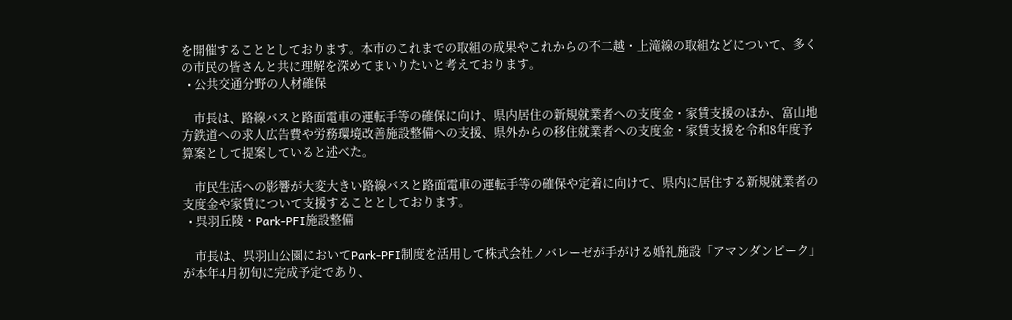を開催することとしております。本市のこれまでの取組の成果やこれからの不二越・上滝線の取組などについて、多くの市民の皆さんと共に理解を深めてまいりたいと考えております。
  • 公共交通分野の人材確保

    市長は、路線バスと路面電車の運転手等の確保に向け、県内居住の新規就業者への支度金・家賃支援のほか、富山地方鉄道への求人広告費や労務環境改善施設整備への支援、県外からの移住就業者への支度金・家賃支援を令和8年度予算案として提案していると述べた。

    市民生活への影響が大変大きい路線バスと路面電車の運転手等の確保や定着に向けて、県内に居住する新規就業者の支度金や家賃について支援することとしております。
  • 呉羽丘陵・Park-PFI施設整備

    市長は、呉羽山公園においてPark-PFI制度を活用して株式会社ノバレーゼが手がける婚礼施設「アマンダンピーク」が本年4月初旬に完成予定であり、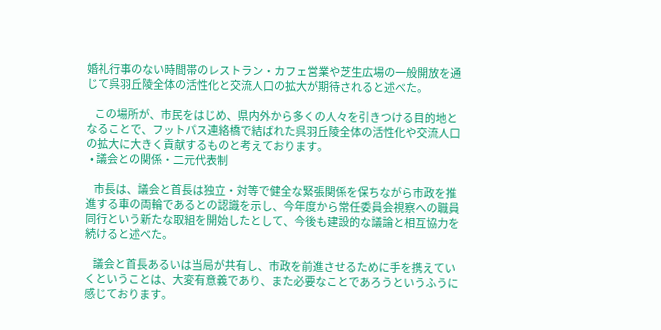婚礼行事のない時間帯のレストラン・カフェ営業や芝生広場の一般開放を通じて呉羽丘陵全体の活性化と交流人口の拡大が期待されると述べた。

    この場所が、市民をはじめ、県内外から多くの人々を引きつける目的地となることで、フットパス連絡橋で結ばれた呉羽丘陵全体の活性化や交流人口の拡大に大きく貢献するものと考えております。
  • 議会との関係・二元代表制

    市長は、議会と首長は独立・対等で健全な緊張関係を保ちながら市政を推進する車の両輪であるとの認識を示し、今年度から常任委員会視察への職員同行という新たな取組を開始したとして、今後も建設的な議論と相互協力を続けると述べた。

    議会と首長あるいは当局が共有し、市政を前進させるために手を携えていくということは、大変有意義であり、また必要なことであろうというふうに感じております。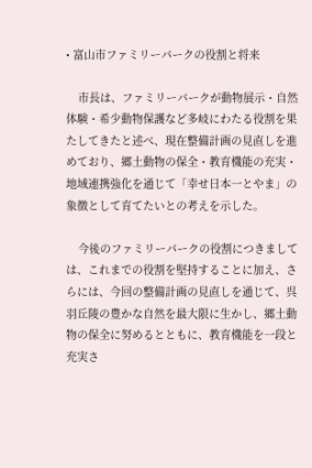• 富山市ファミリーパークの役割と将来

    市長は、ファミリーパークが動物展示・自然体験・希少動物保護など多岐にわたる役割を果たしてきたと述べ、現在整備計画の見直しを進めており、郷土動物の保全・教育機能の充実・地域連携強化を通じて「幸せ日本一とやま」の象徴として育てたいとの考えを示した。

    今後のファミリーパークの役割につきましては、これまでの役割を堅持することに加え、さらには、今回の整備計画の見直しを通じて、呉羽丘陵の豊かな自然を最大限に生かし、郷土動物の保全に努めるとともに、教育機能を一段と充実さ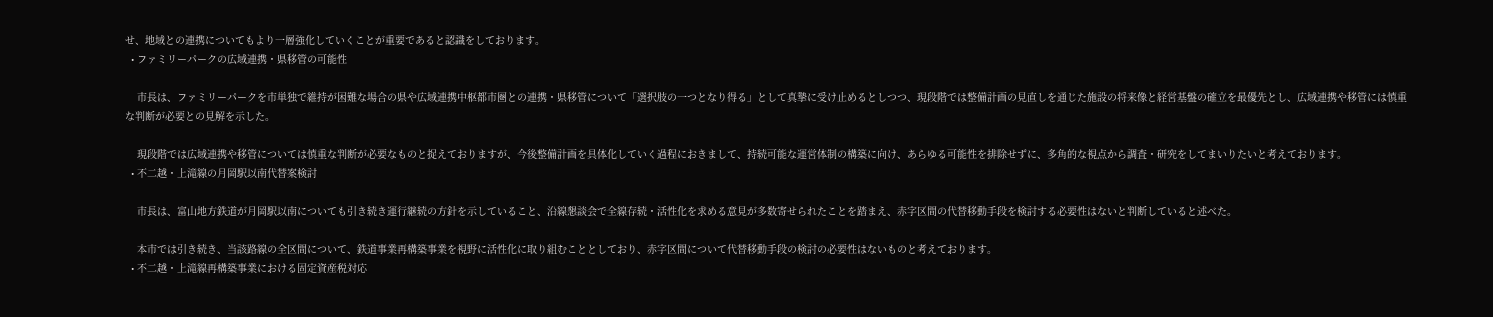せ、地域との連携についてもより一層強化していくことが重要であると認識をしております。
  • ファミリーパークの広域連携・県移管の可能性

    市長は、ファミリーパークを市単独で維持が困難な場合の県や広域連携中枢都市圏との連携・県移管について「選択肢の一つとなり得る」として真摯に受け止めるとしつつ、現段階では整備計画の見直しを通じた施設の将来像と経営基盤の確立を最優先とし、広域連携や移管には慎重な判断が必要との見解を示した。

    現段階では広域連携や移管については慎重な判断が必要なものと捉えておりますが、今後整備計画を具体化していく過程におきまして、持続可能な運営体制の構築に向け、あらゆる可能性を排除せずに、多角的な視点から調査・研究をしてまいりたいと考えております。
  • 不二越・上滝線の月岡駅以南代替案検討

    市長は、富山地方鉄道が月岡駅以南についても引き続き運行継続の方針を示していること、沿線懇談会で全線存続・活性化を求める意見が多数寄せられたことを踏まえ、赤字区間の代替移動手段を検討する必要性はないと判断していると述べた。

    本市では引き続き、当該路線の全区間について、鉄道事業再構築事業を視野に活性化に取り組むこととしており、赤字区間について代替移動手段の検討の必要性はないものと考えております。
  • 不二越・上滝線再構築事業における固定資産税対応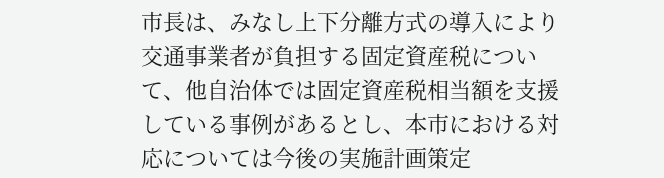市長は、みなし上下分離方式の導入により交通事業者が負担する固定資産税について、他自治体では固定資産税相当額を支援している事例があるとし、本市における対応については今後の実施計画策定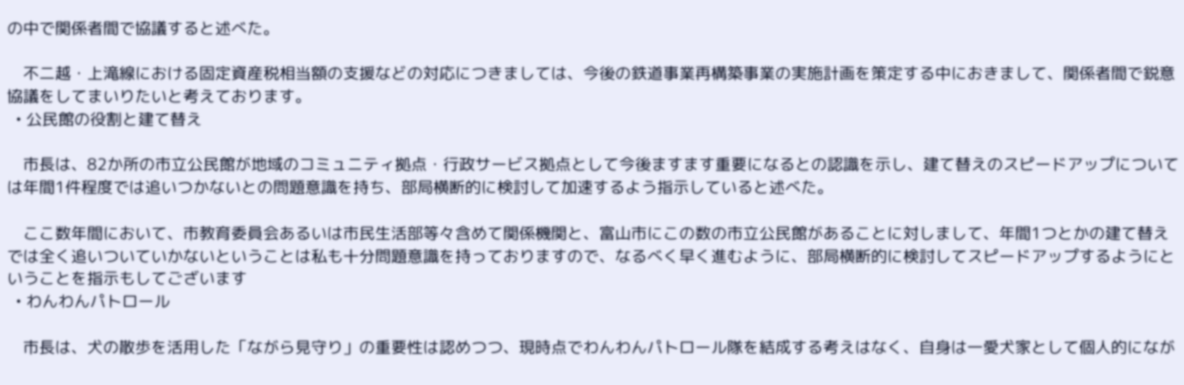の中で関係者間で協議すると述べた。

    不二越・上滝線における固定資産税相当額の支援などの対応につきましては、今後の鉄道事業再構築事業の実施計画を策定する中におきまして、関係者間で鋭意協議をしてまいりたいと考えております。
  • 公民館の役割と建て替え

    市長は、82か所の市立公民館が地域のコミュニティ拠点・行政サービス拠点として今後ますます重要になるとの認識を示し、建て替えのスピードアップについては年間1件程度では追いつかないとの問題意識を持ち、部局横断的に検討して加速するよう指示していると述べた。

    ここ数年間において、市教育委員会あるいは市民生活部等々含めて関係機関と、富山市にこの数の市立公民館があることに対しまして、年間1つとかの建て替えでは全く追いついていかないということは私も十分問題意識を持っておりますので、なるべく早く進むように、部局横断的に検討してスピードアップするようにということを指示もしてございます
  • わんわんパトロール

    市長は、犬の散歩を活用した「ながら見守り」の重要性は認めつつ、現時点でわんわんパトロール隊を結成する考えはなく、自身は一愛犬家として個人的になが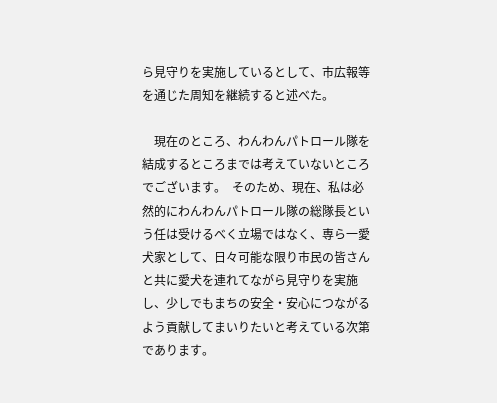ら見守りを実施しているとして、市広報等を通じた周知を継続すると述べた。

    現在のところ、わんわんパトロール隊を結成するところまでは考えていないところでございます。  そのため、現在、私は必然的にわんわんパトロール隊の総隊長という任は受けるべく立場ではなく、専ら一愛犬家として、日々可能な限り市民の皆さんと共に愛犬を連れてながら見守りを実施し、少しでもまちの安全・安心につながるよう貢献してまいりたいと考えている次第であります。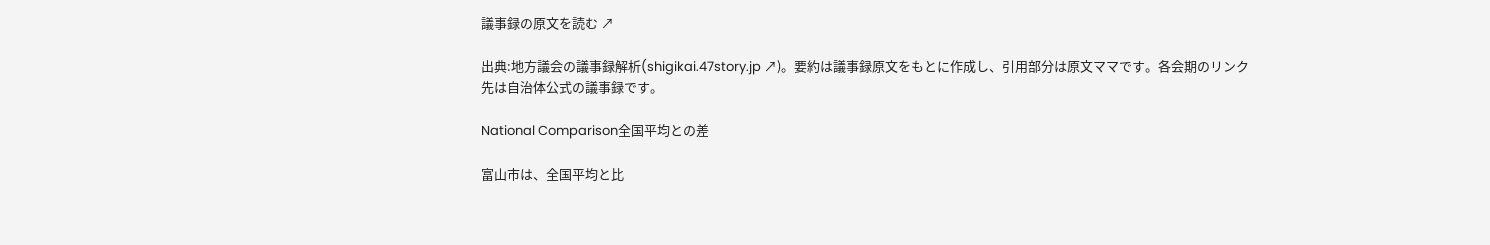議事録の原文を読む ↗

出典:地方議会の議事録解析(shigikai.47story.jp ↗)。要約は議事録原文をもとに作成し、引用部分は原文ママです。各会期のリンク先は自治体公式の議事録です。

National Comparison全国平均との差

富山市は、全国平均と比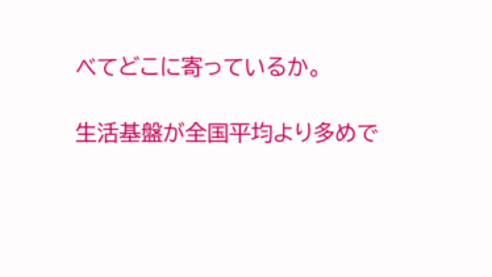べてどこに寄っているか。

生活基盤が全国平均より多めで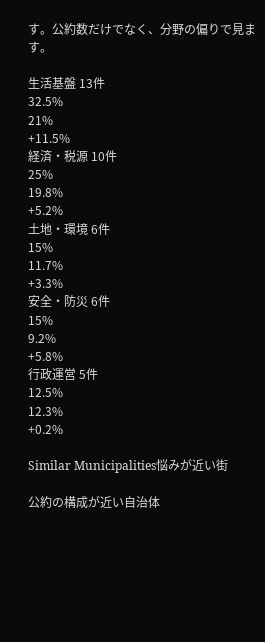す。公約数だけでなく、分野の偏りで見ます。

生活基盤 13件
32.5%
21%
+11.5%
経済・税源 10件
25%
19.8%
+5.2%
土地・環境 6件
15%
11.7%
+3.3%
安全・防災 6件
15%
9.2%
+5.8%
行政運営 5件
12.5%
12.3%
+0.2%

Similar Municipalities悩みが近い街

公約の構成が近い自治体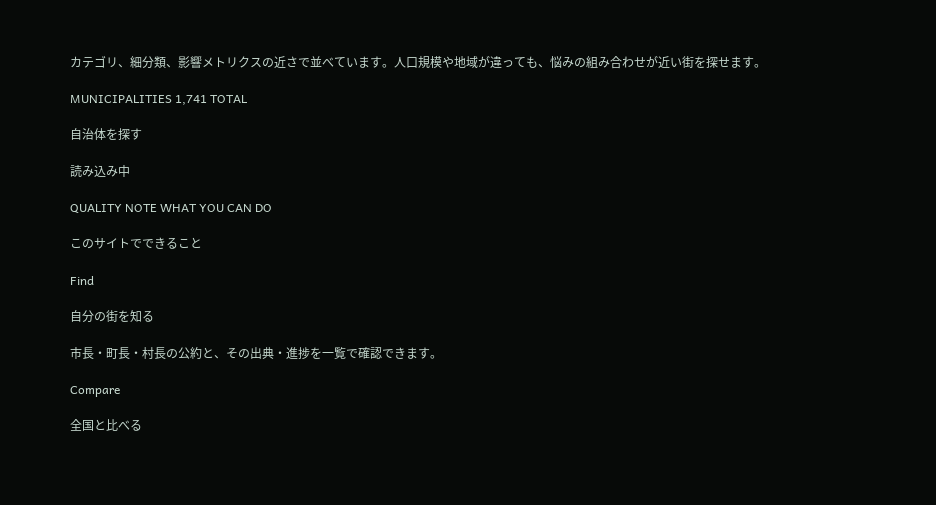カテゴリ、細分類、影響メトリクスの近さで並べています。人口規模や地域が違っても、悩みの組み合わせが近い街を探せます。

MUNICIPALITIES 1,741 TOTAL

自治体を探す

読み込み中

QUALITY NOTE WHAT YOU CAN DO

このサイトでできること

Find

自分の街を知る

市長・町長・村長の公約と、その出典・進捗を一覧で確認できます。

Compare

全国と比べる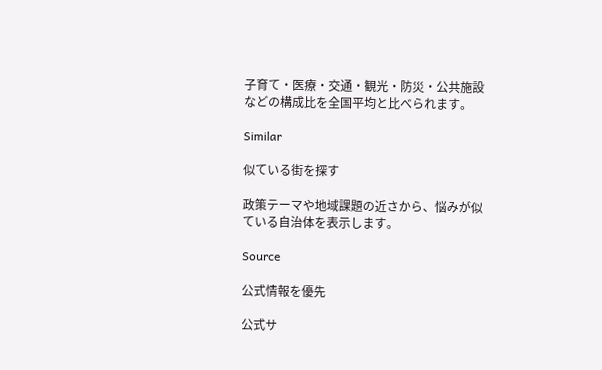子育て・医療・交通・観光・防災・公共施設などの構成比を全国平均と比べられます。

Similar

似ている街を探す

政策テーマや地域課題の近さから、悩みが似ている自治体を表示します。

Source

公式情報を優先

公式サ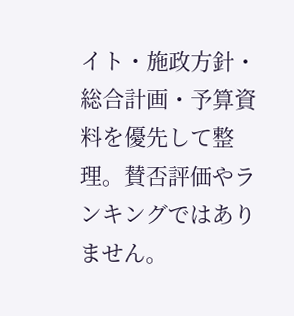イト・施政方針・総合計画・予算資料を優先して整理。賛否評価やランキングではありません。